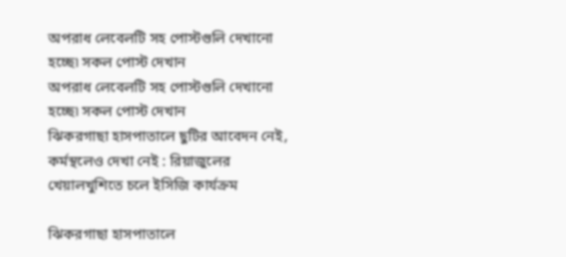অপরাধ লেবেলটি সহ পোস্টগুলি দেখানো হচ্ছে৷ সকল পোস্ট দেখান
অপরাধ লেবেলটি সহ পোস্টগুলি দেখানো হচ্ছে৷ সকল পোস্ট দেখান
ঝিকরগাছা হাসপাতালে ছুটির আবেদন নেই, কর্মস্থলেও দেখা নেই : রিয়াজুলের খেয়ালখুশিতে চলে ইসিজি কার্যক্রম

ঝিকরগাছা হাসপাতালে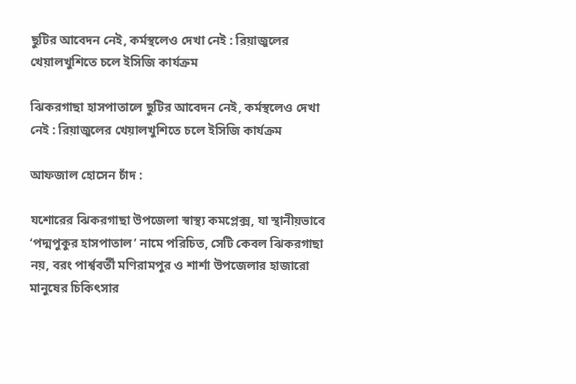ছুটির আবেদন নেই, কর্মস্থলেও দেখা নেই : রিয়াজুলের খেয়ালখুশিতে চলে ইসিজি কার্যক্রম

ঝিকরগাছা হাসপাতালে ছুটির আবেদন নেই, কর্মস্থলেও দেখা নেই : রিয়াজুলের খেয়ালখুশিতে চলে ইসিজি কার্যক্রম

আফজাল হোসেন চাঁদ :

যশোরের ঝিকরগাছা উপজেলা স্বাস্থ্য কমপ্লেক্স, যা স্থানীয়ভাবে ‘পদ্মপুকুর হাসপাতাল’ নামে পরিচিত, সেটি কেবল ঝিকরগাছা নয়, বরং পার্শ্ববর্তী মণিরামপুর ও শার্শা উপজেলার হাজারো মানুষের চিকিৎসার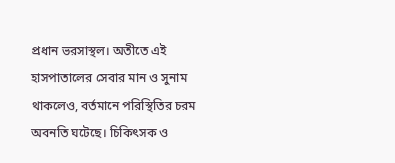প্রধান ভরসাস্থল। অতীতে এই হাসপাতালের সেবার মান ও সুনাম থাকলেও, বর্তমানে পরিস্থিতির চরম অবনতি ঘটেছে। চিকিৎসক ও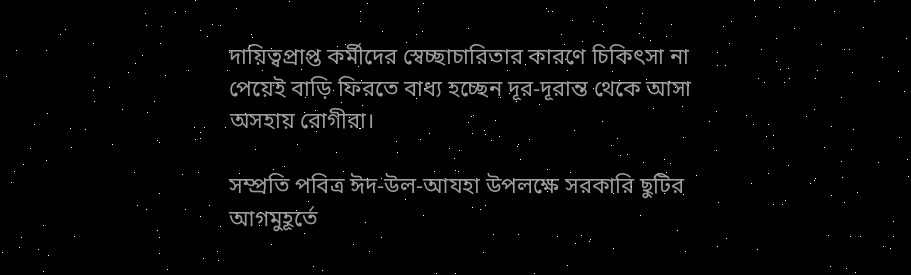দায়িত্বপ্রাপ্ত কর্মীদের স্বেচ্ছাচারিতার কারণে চিকিৎসা না পেয়েই বাড়ি ফিরতে বাধ্য হচ্ছেন দূর-দূরান্ত থেকে আসা অসহায় রোগীরা।

সম্প্রতি পবিত্র ঈদ-উল-আযহা উপলক্ষে সরকারি ছুটির আগমুহূর্তে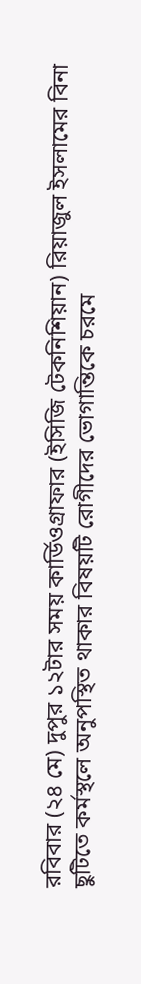রবিবার (২৪ মে) দুপুর ১২টার সময় কার্ডিওগ্রাফার (ইসিজি টেকনিশিয়ান) রিয়াজুল ইসলামের বিনা ছুটিতে কর্মস্থলে অনুপস্থিত থাকার বিষয়টি রোগীদের ভোগান্তিকে চরমে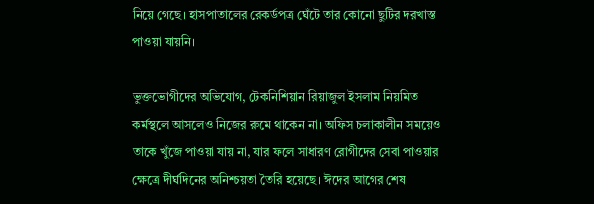নিয়ে গেছে। হাসপাতালের রেকর্ডপত্র ঘেঁটে তার কোনো ছুটির দরখাস্ত পাওয়া যায়নি।

ভুক্তভোগীদের অভিযোগ, টেকনিশিয়ান রিয়াজুল ইসলাম নিয়মিত কর্মস্থলে আসলেও নিজের রুমে থাকেন না। অফিস চলাকালীন সময়েও তাকে খুঁজে পাওয়া যায় না, যার ফলে সাধারণ রোগীদের সেবা পাওয়ার ক্ষেত্রে দীর্ঘদিনের অনিশ্চয়তা তৈরি হয়েছে। ঈদের আগের শেষ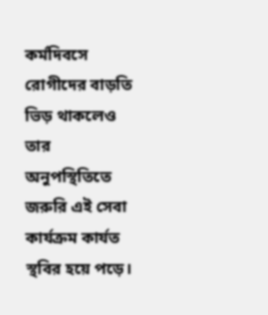কর্মদিবসে রোগীদের বাড়তি ভিড় থাকলেও তার অনুপস্থিতিতে জরুরি এই সেবা কার্যক্রম কার্যত স্থবির হয়ে পড়ে।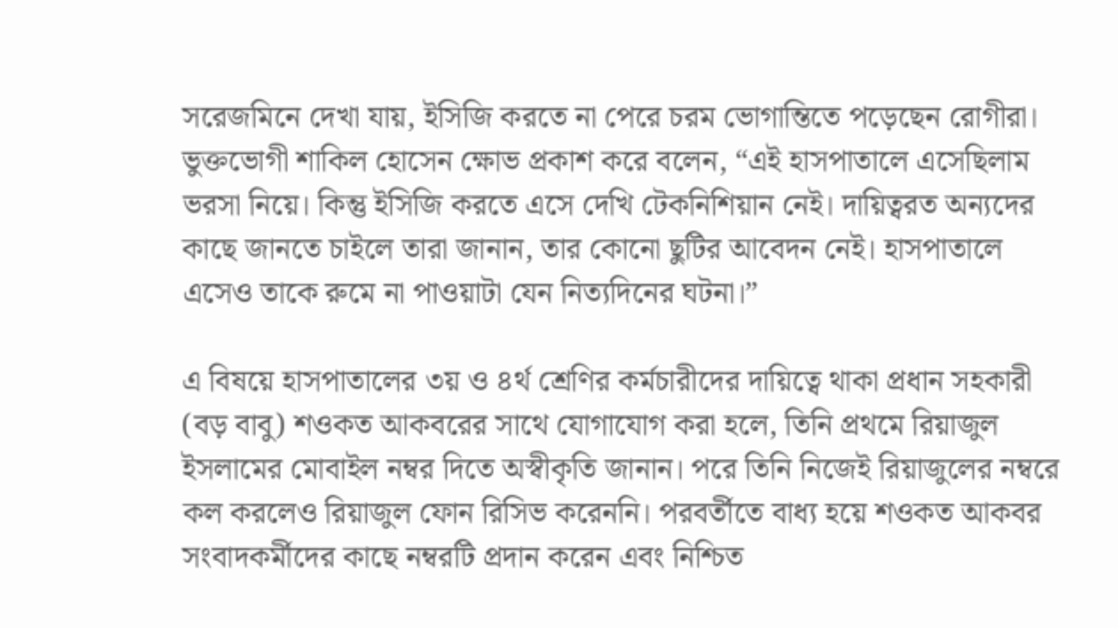সরেজমিনে দেখা যায়, ইসিজি করতে না পেরে চরম ভোগান্তিতে পড়েছেন রোগীরা। ভুক্তভোগী শাকিল হোসেন ক্ষোভ প্রকাশ করে বলেন, “এই হাসপাতালে এসেছিলাম ভরসা নিয়ে। কিন্তু ইসিজি করতে এসে দেখি টেকনিশিয়ান নেই। দায়িত্বরত অন্যদের কাছে জানতে চাইলে তারা জানান, তার কোনো ছুটির আবেদন নেই। হাসপাতালে এসেও তাকে রুমে না পাওয়াটা যেন নিত্যদিনের ঘটনা।”

এ বিষয়ে হাসপাতালের ৩য় ও ৪র্থ শ্রেণির কর্মচারীদের দায়িত্বে থাকা প্রধান সহকারী (বড় বাবু) শওকত আকবরের সাথে যোগাযোগ করা হলে, তিনি প্রথমে রিয়াজুল ইসলামের মোবাইল নম্বর দিতে অস্বীকৃতি জানান। পরে তিনি নিজেই রিয়াজুলের নম্বরে কল করলেও রিয়াজুল ফোন রিসিভ করেননি। পরবর্তীতে বাধ্য হয়ে শওকত আকবর সংবাদকর্মীদের কাছে নম্বরটি প্রদান করেন এবং নিশ্চিত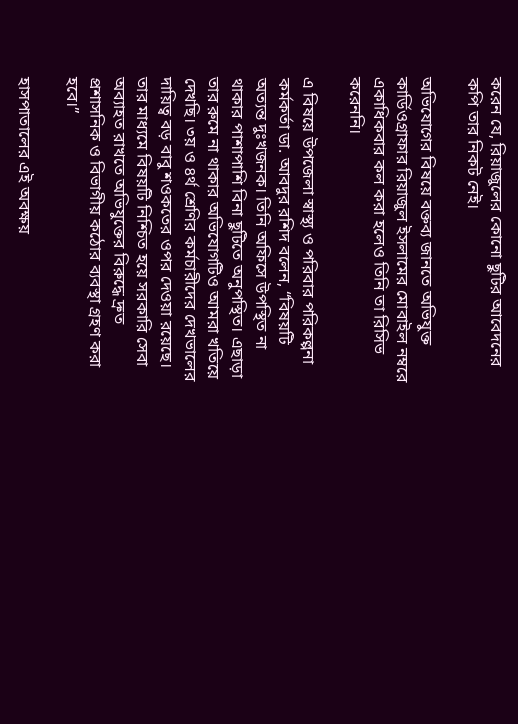করেন যে, রিয়াজুলের কোনো ছুটির আবেদনের কপি তার নিকট নেই।

অভিযোগের বিষয়ে বক্তব্য জানতে অভিযুক্ত কার্ডিওগ্রাফার রিয়াজুল ইসলামের মোবাইল নম্বরে একাধিকবার কল করা হলেও তিনি তা রিসিভ করেননি।

এ বিষয়ে উপজেলা স্বাস্থ্য ও পরিবার পরিকল্পনা কর্মকর্তা ডা. আবদুর রশিদ বলেন, “বিষয়টি অত্যন্ত দুঃখজনক। তিনি অফিসে উপস্থিত না থাকার পাশাপাশি বিনা ছুটিতে অনুপস্থিত। এছাড়া তার রুমে না থাকার অভিযোগটিও আমরা খতিয়ে দেখছি। ৩য় ও ৪র্থ শ্রেণির কর্মচারীদের দেখভালের দায়িত্ব বড় বাবু শওকতের ওপর দেওয়া রয়েছে। তার মাধ্যমে বিষয়টি নিশ্চিত হয়ে সরকারি সেবা অব্যাহত রাখতে অভিযুক্তের বিরুদ্ধে দ্রুত প্রশাসনিক ও বিভাগীয় কঠোর ব্যবস্থা গ্রহণ করা হবে।”

হাসপাতালের এই অবক্ষয়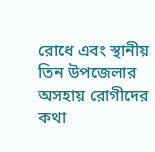রোধে এবং স্থানীয় তিন উপজেলার অসহায় রোগীদের কথা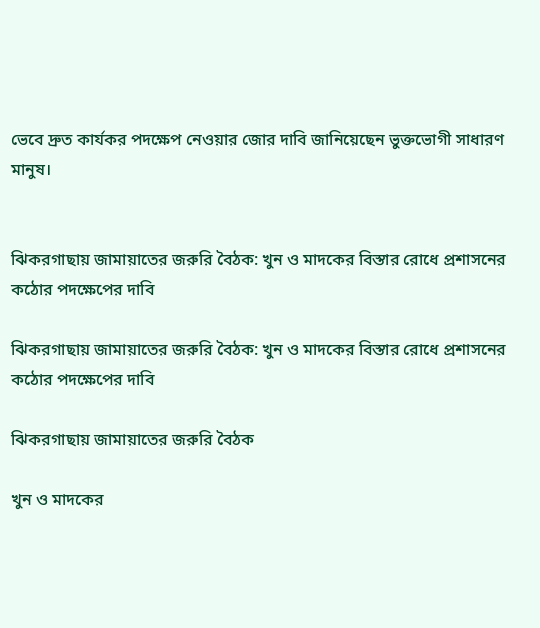ভেবে দ্রুত কার্যকর পদক্ষেপ নেওয়ার জোর দাবি জানিয়েছেন ভুক্তভোগী সাধারণ মানুষ।


ঝিকরগাছায় জামায়াতের জরুরি বৈঠক: খুন ও মাদকের বিস্তার রোধে প্রশাসনের কঠোর পদক্ষেপের দাবি

ঝিকরগাছায় জামায়াতের জরুরি বৈঠক: খুন ও মাদকের বিস্তার রোধে প্রশাসনের কঠোর পদক্ষেপের দাবি

ঝিকরগাছায় জামায়াতের জরুরি বৈঠক

খুন ও মাদকের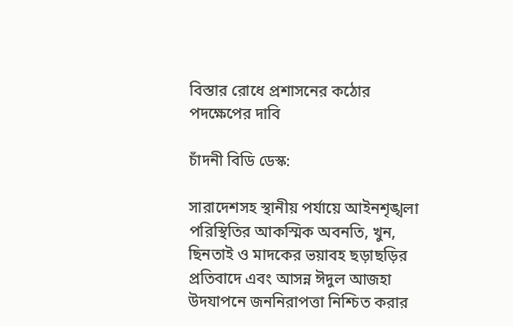বিস্তার রোধে প্রশাসনের কঠোর পদক্ষেপের দাবি

চাঁদনী বিডি ডেস্ক:

সারাদেশসহ স্থানীয় পর্যায়ে আইনশৃঙ্খলা পরিস্থিতির আকস্মিক অবনতি, খুন, ছিনতাই ও মাদকের ভয়াবহ ছড়াছড়ির প্রতিবাদে এবং আসন্ন ঈদুল আজহা উদযাপনে জননিরাপত্তা নিশ্চিত করার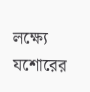লক্ষ্যে যশোরের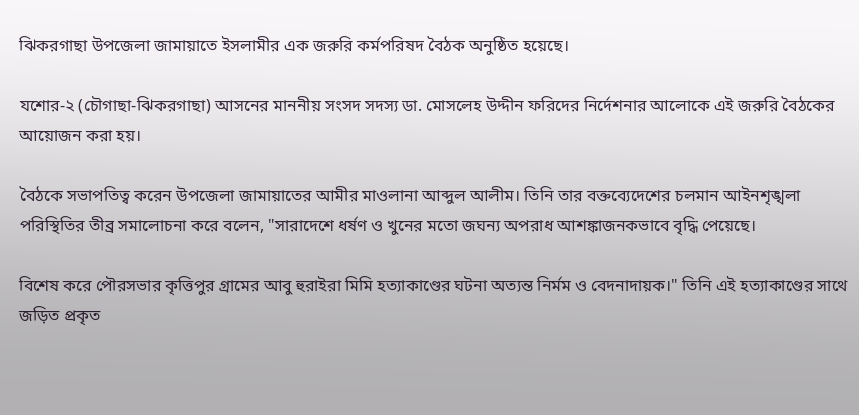ঝিকরগাছা উপজেলা জামায়াতে ইসলামীর এক জরুরি কর্মপরিষদ বৈঠক অনুষ্ঠিত হয়েছে।

যশোর-২ (চৌগাছা-ঝিকরগাছা) আসনের মাননীয় সংসদ সদস্য ডা. মোসলেহ উদ্দীন ফরিদের নির্দেশনার আলোকে এই জরুরি বৈঠকের আয়োজন করা হয়।

বৈঠকে সভাপতিত্ব করেন উপজেলা জামায়াতের আমীর মাওলানা আব্দুল আলীম। তিনি তার বক্তব্যে‌দেশের চলমান আইনশৃঙ্খলা পরিস্থিতির তীব্র সমালোচনা করে বলেন, "সারাদেশে ধর্ষণ ও খুনের মতো জঘন্য অপরাধ আশঙ্কাজনকভাবে বৃদ্ধি পেয়েছে।

বিশেষ করে পৌরসভার কৃত্তিপুর গ্রামের আবু হুরাইরা মিমি হত্যাকাণ্ডের ঘটনা অত্যন্ত নির্মম ও বেদনাদায়ক।" তিনি এই হত্যাকাণ্ডের সাথে জড়িত প্রকৃত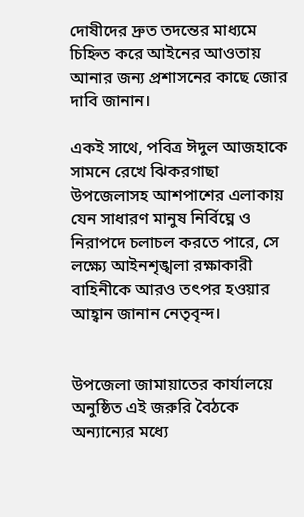দোষীদের দ্রুত তদন্তের মাধ্যমে চিহ্নিত করে আইনের আওতায় আনার জন্য প্রশাসনের কাছে জোর দাবি জানান।

একই সাথে, পবিত্র ঈদুল আজহাকে সামনে রেখে ঝিকরগাছা উপজেলাসহ আশপাশের এলাকায় যেন সাধারণ মানুষ নির্বিঘ্নে ও নিরাপদে চলাচল করতে পারে, সে লক্ষ্যে আইনশৃঙ্খলা রক্ষাকারী বাহিনীকে আরও তৎপর হওয়ার আহ্বান জানান নেতৃবৃন্দ।


উপজেলা জামায়াতের কার্যালয়ে অনুষ্ঠিত এই জরুরি বৈঠকে অন্যান্যের মধ্যে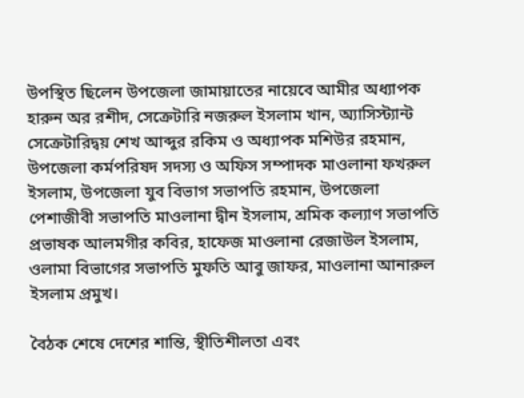উপস্থিত ছিলেন উপজেলা জামায়াতের নায়েবে আমীর অধ্যাপক হারুন অর রশীদ, সেক্রেটারি নজরুল ইসলাম খান, অ্যাসিস্ট্যান্ট সেক্রেটারিদ্বয় শেখ আব্দুর রকিম ও অধ্যাপক মশিউর রহমান, উপজেলা কর্মপরিষদ সদস্য ও অফিস সম্পাদক মাওলানা ফখরুল ইসলাম, উপজেলা যুব বিভাগ সভাপতি রহমান, উপজেলা পেশাজীবী সভাপতি মাওলানা দ্বীন ইসলাম, শ্রমিক কল্যাণ সভাপতি প্রভাষক আলমগীর কবির, হাফেজ মাওলানা রেজাউল ইসলাম, ওলামা বিভাগের সভাপতি মুফতি আবু জাফর, মাওলানা আনারুল ইসলাম প্রমুখ।

বৈঠক শেষে দেশের শান্তি, স্থীতিশীলতা এবং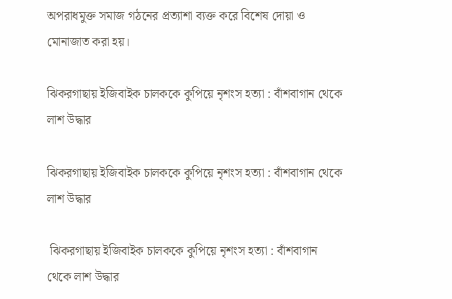অপরাধমুক্ত সমাজ গঠনের প্রত্যাশা ব্যক্ত করে বিশেষ দোয়া ও মোনাজাত করা হয়।

ঝিকরগাছায় ইজিবাইক চালককে কুপিয়ে নৃশংস হত্যা : বাঁশবাগান থেকে লাশ উদ্ধার

ঝিকরগাছায় ইজিবাইক চালককে কুপিয়ে নৃশংস হত্যা : বাঁশবাগান থেকে লাশ উদ্ধার

 ঝিকরগাছায় ইজিবাইক চালককে কুপিয়ে নৃশংস হত্যা : বাঁশবাগান থেকে লাশ উদ্ধার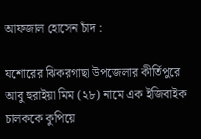আফজাল হোসেন চাঁদ :

যশোরের ঝিকরগাছা উপজেলার কীর্তিপুরে আবু হুরাইয়া মিম (২৮) নামে এক ইজিবাইক চালককে কুপিয়ে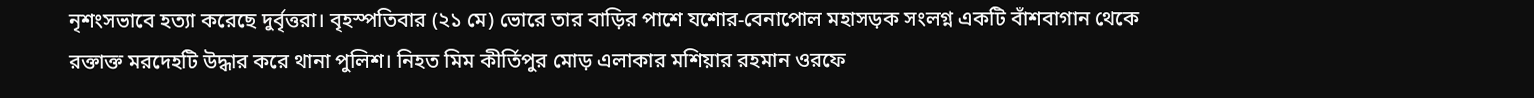নৃশংসভাবে হত্যা করেছে দুর্বৃত্তরা। বৃহস্পতিবার (২১ মে) ভোরে তার বাড়ির পাশে যশোর-বেনাপোল মহাসড়ক সংলগ্ন একটি বাঁশবাগান থেকে রক্তাক্ত মরদেহটি উদ্ধার করে থানা পুলিশ। নিহত মিম কীর্তিপুর মোড় এলাকার মশিয়ার রহমান ওরফে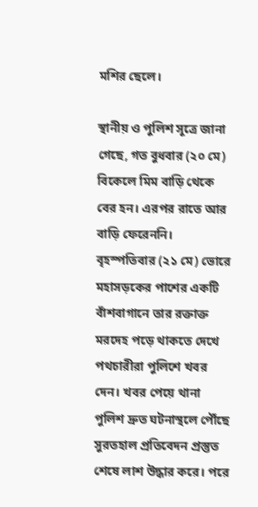মশির ছেলে।

স্থানীয় ও পুলিশ সূত্রে জানা গেছে, গত বুধবার (২০ মে) বিকেলে মিম বাড়ি থেকে বের হন। এরপর রাতে আর বাড়ি ফেরেননি। বৃহস্পতিবার (২১ মে) ভোরে মহাসড়কের পাশের একটি বাঁশবাগানে তার রক্তাক্ত মরদেহ পড়ে থাকতে দেখে পথচারীরা পুলিশে খবর দেন। খবর পেয়ে থানা পুলিশ দ্রুত ঘটনাস্থলে পৌঁছে সুরতহাল প্রতিবেদন প্রস্তুত শেষে লাশ উদ্ধার করে। পরে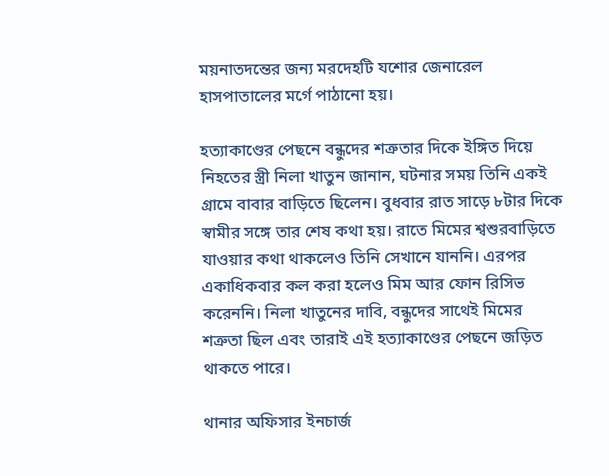ময়নাতদন্তের জন্য মরদেহটি যশোর জেনারেল হাসপাতালের মর্গে পাঠানো হয়।

হত্যাকাণ্ডের পেছনে বন্ধুদের শত্রুতার দিকে ইঙ্গিত দিয়ে নিহতের স্ত্রী নিলা খাতুন জানান, ঘটনার সময় তিনি একই গ্রামে বাবার বাড়িতে ছিলেন। বুধবার রাত সাড়ে ৮টার দিকে স্বামীর সঙ্গে তার শেষ কথা হয়। রাতে মিমের শ্বশুরবাড়িতে যাওয়ার কথা থাকলেও তিনি সেখানে যাননি। এরপর একাধিকবার কল করা হলেও মিম আর ফোন রিসিভ করেননি। নিলা খাতুনের দাবি, বন্ধুদের সাথেই মিমের শত্রুতা ছিল এবং তারাই এই হত্যাকাণ্ডের পেছনে জড়িত থাকতে পারে।

থানার অফিসার ইনচার্জ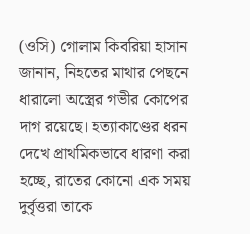(ওসি) গোলাম কিবরিয়া হাসান জানান, নিহতের মাথার পেছনে ধারালো অস্ত্রের গভীর কোপের দাগ রয়েছে। হত্যাকাণ্ডের ধরন দেখে প্রাথমিকভাবে ধারণা করা হচ্ছে, রাতের কোনো এক সময় দুর্বৃত্তরা তাকে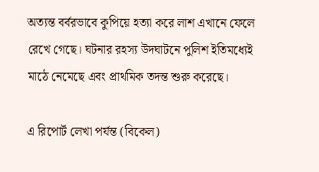অত্যন্ত বর্বরভাবে কুপিয়ে হত্যা করে লাশ এখানে ফেলে রেখে গেছে। ঘটনার রহস্য উদঘাটনে পুলিশ ইতিমধ্যেই মাঠে নেমেছে এবং প্রাথমিক তদন্ত শুরু করেছে।

এ রিপোর্ট লেখা পর্যন্ত (বিকেল)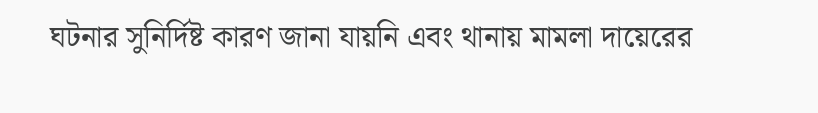ঘটনার সুনির্দিষ্ট কারণ জানা যায়নি এবং থানায় মামলা দায়েরের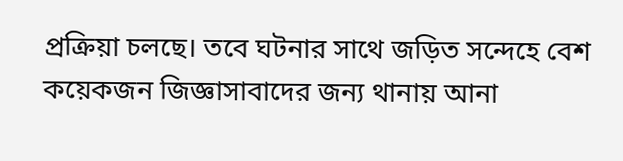প্রক্রিয়া চলছে। তবে ঘটনার সাথে জড়িত সন্দেহে বেশ কয়েকজন জিজ্ঞাসাবাদের জন্য থানায় আনা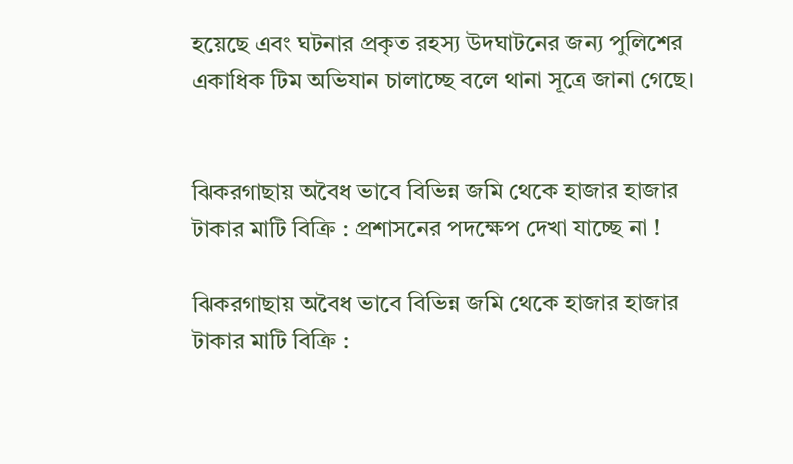হয়েছে এবং ঘটনার প্রকৃত রহস্য উদঘাটনের জন্য পুলিশের একাধিক টিম অভিযান চালাচ্ছে বলে থানা সূত্রে জানা গেছে।


ঝিকরগাছায় অবৈধ ভাবে বিভিন্ন জমি থেকে হাজার হাজার টাকার মাটি বিক্রি : প্রশাসনের পদক্ষেপ দেখা যাচ্ছে না !

ঝিকরগাছায় অবৈধ ভাবে বিভিন্ন জমি থেকে হাজার হাজার টাকার মাটি বিক্রি :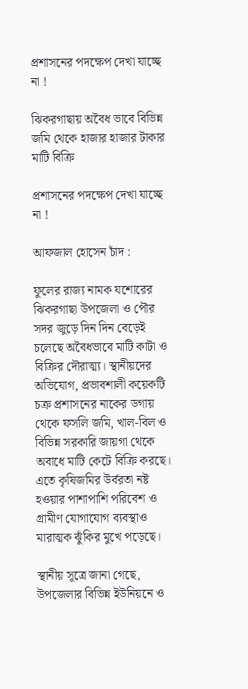প্রশাসনের পদক্ষেপ দেখা যাচ্ছে না !

ঝিকরগাছায় অবৈধ ভাবে বিভিন্ন জমি থেকে হাজার হাজার টাকার মাটি বিক্রি

প্রশাসনের পদক্ষেপ দেখা যাচ্ছে না !

আফজাল হোসেন চাঁদ :

ফুলের রাজ্য নামক যশোরের ঝিকরগাছা উপজেলা ও পৌর সদর জুড়ে দিন দিন বেড়েই চলেছে অবৈধভাবে মাটি কাটা ও বিক্রির দৌরাত্ম্য। স্থানীয়দের অভিযোগ, প্রভাবশালী কয়েকটি চক্র প্রশাসনের নাকের ডগায় থেকে ফসলি জমি, খাল-বিল ও বিভিন্ন সরকারি জায়গা থেকে অবাধে মাটি কেটে বিক্রি করছে। এতে কৃষিজমির উর্বরতা নষ্ট হওয়ার পাশাপাশি পরিবেশ ও গ্রামীণ যোগাযোগ ব্যবস্থাও মারাত্মক ঝুঁকির মুখে পড়েছে।

স্থানীয় সূত্রে জানা গেছে, উপজেলার বিভিন্ন ইউনিয়নে ও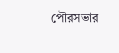পৌরসভার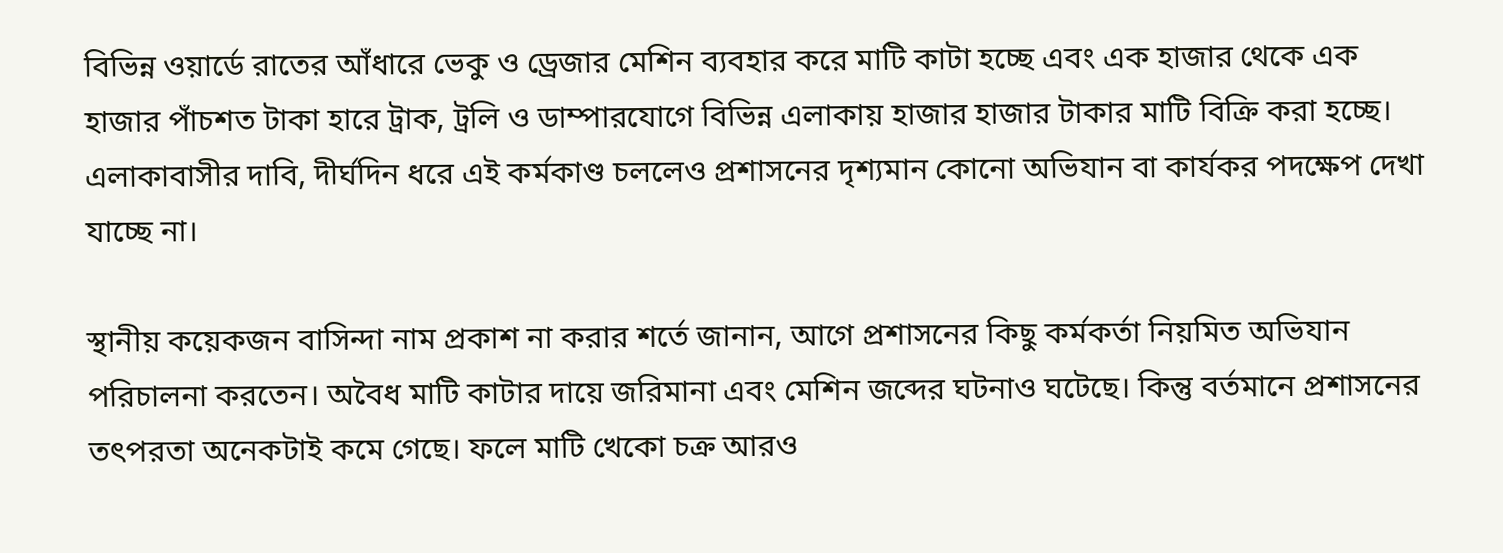বিভিন্ন ওয়ার্ডে রাতের আঁধারে ভেকু ও ড্রেজার মেশিন ব্যবহার করে মাটি কাটা হচ্ছে এবং এক হাজার থেকে এক হাজার পাঁচশত টাকা হারে ট্রাক, ট্রলি ও ডাম্পারযোগে বিভিন্ন এলাকায় হাজার হাজার টাকার মাটি বিক্রি করা হচ্ছে। এলাকাবাসীর দাবি, দীর্ঘদিন ধরে এই কর্মকাণ্ড চললেও প্রশাসনের দৃশ্যমান কোনো অভিযান বা কার্যকর পদক্ষেপ দেখা যাচ্ছে না।

স্থানীয় কয়েকজন বাসিন্দা নাম প্রকাশ না করার শর্তে জানান, আগে প্রশাসনের কিছু কর্মকর্তা নিয়মিত অভিযান পরিচালনা করতেন। অবৈধ মাটি কাটার দায়ে জরিমানা এবং মেশিন জব্দের ঘটনাও ঘটেছে। কিন্তু বর্তমানে প্রশাসনের তৎপরতা অনেকটাই কমে গেছে। ফলে মাটি খেকো চক্র আরও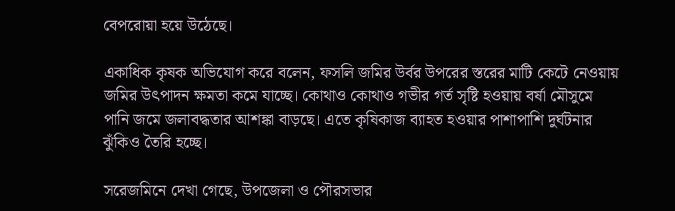বেপরোয়া হয়ে উঠেছে।

একাধিক কৃষক অভিযোগ করে বলেন, ফসলি জমির উর্বর উপরের স্তরের মাটি কেটে নেওয়ায় জমির উৎপাদন ক্ষমতা কমে যাচ্ছে। কোথাও কোথাও গভীর গর্ত সৃষ্টি হওয়ায় বর্ষা মৌসুমে পানি জমে জলাবদ্ধতার আশঙ্কা বাড়ছে। এতে কৃষিকাজ ব্যাহত হওয়ার পাশাপাশি দুর্ঘটনার ঝুঁকিও তৈরি হচ্ছে।

সরেজমিনে দেখা গেছে, উপজেলা ও পৌরসভার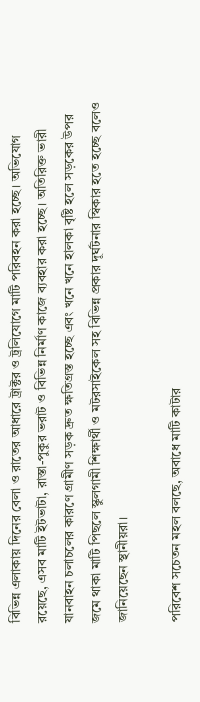বিভিন্ন এলাকায় দিনের বেলা ও রাতের আধারে ট্রাক্টর ও ট্রলিযোগে মাটি পরিবহন করা হচ্ছে। অভিযোগ রয়েছে, এসব মাটি ইটভাটা, রাস্তা-পুকুর ভরাট ও বিভিন্ন নির্মাণ কাজে ব্যবহার করা হচ্ছে। অতিরিক্ত ভারী যানবাহন চলাচলের কারণে গ্রামীণ সড়ক দ্রুত ক্ষতিগ্রস্ত হচ্ছে এবং খনে খনে হালকা বৃষ্টি হলে সড়কের উপর জমে থাকা মাটি পিছলে স্কুলগামী শিক্ষার্থী ও মটরসাইকেল সহ বিভিন্ন প্রকার দূর্ঘটনার স্বিকার হতে হচ্ছে বলেও জানিয়েছেন স্থানীয়রা।

পরিবেশ সচেতন মহল বলছে, অবাধে মাটি কাটার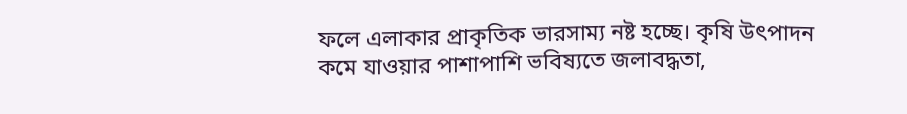ফলে এলাকার প্রাকৃতিক ভারসাম্য নষ্ট হচ্ছে। কৃষি উৎপাদন কমে যাওয়ার পাশাপাশি ভবিষ্যতে জলাবদ্ধতা,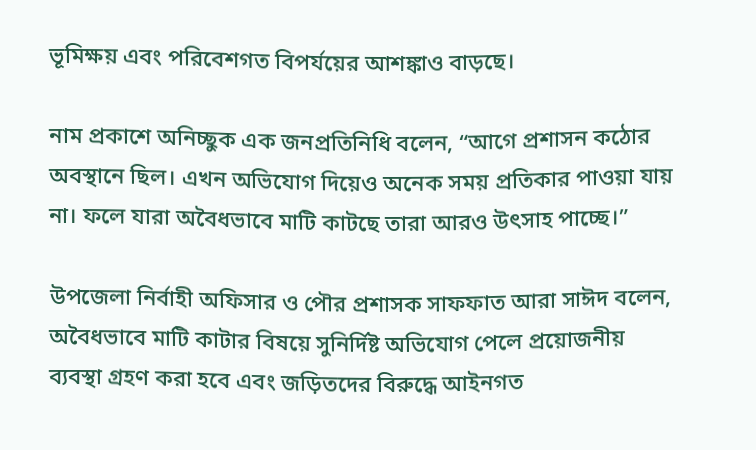ভূমিক্ষয় এবং পরিবেশগত বিপর্যয়ের আশঙ্কাও বাড়ছে।

নাম প্রকাশে অনিচ্ছুক এক জনপ্রতিনিধি বলেন, “আগে প্রশাসন কঠোর অবস্থানে ছিল। এখন অভিযোগ দিয়েও অনেক সময় প্রতিকার পাওয়া যায় না। ফলে যারা অবৈধভাবে মাটি কাটছে তারা আরও উৎসাহ পাচ্ছে।”

উপজেলা নির্বাহী অফিসার ও পৌর প্রশাসক সাফফাত আরা সাঈদ বলেন, অবৈধভাবে মাটি কাটার বিষয়ে সুনির্দিষ্ট অভিযোগ পেলে প্রয়োজনীয় ব্যবস্থা গ্রহণ করা হবে এবং জড়িতদের বিরুদ্ধে আইনগত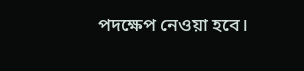পদক্ষেপ নেওয়া হবে।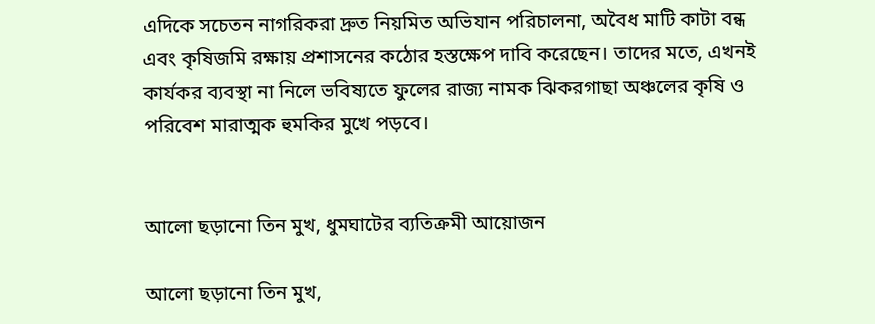এদিকে সচেতন নাগরিকরা দ্রুত নিয়মিত অভিযান পরিচালনা, অবৈধ মাটি কাটা বন্ধ এবং কৃষিজমি রক্ষায় প্রশাসনের কঠোর হস্তক্ষেপ দাবি করেছেন। তাদের মতে, এখনই কার্যকর ব্যবস্থা না নিলে ভবিষ্যতে ফুলের রাজ্য নামক ঝিকরগাছা অঞ্চলের কৃষি ও পরিবেশ মারাত্মক হুমকির মুখে পড়বে।


আলো ছড়ানো তিন মুখ, ধুমঘাটের ব্যতিক্রমী আয়োজন

আলো ছড়ানো তিন মুখ,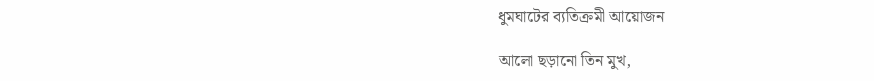ধুমঘাটের ব্যতিক্রমী আয়োজন

আলো ছড়ানো তিন মুখ,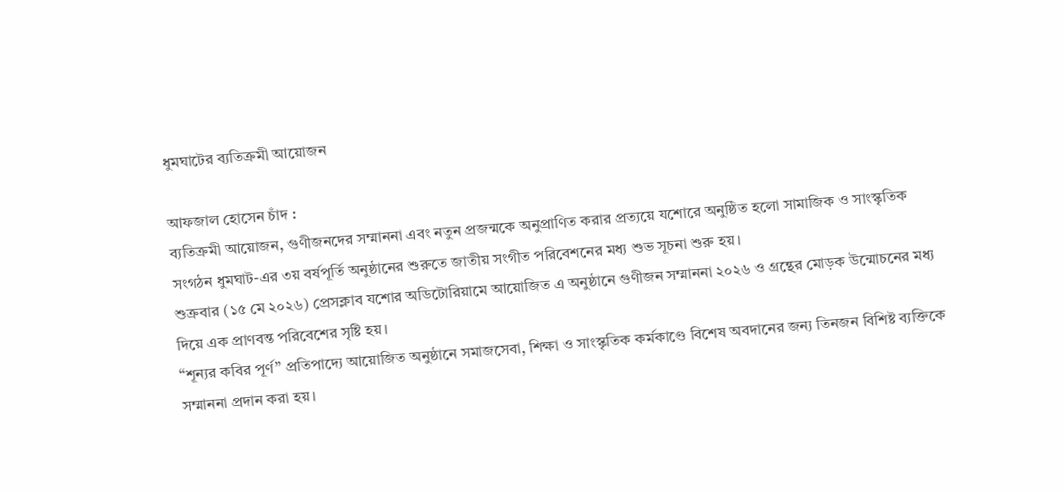ধুমঘাটের ব্যতিক্রমী আয়োজন

আফজাল হোসেন চাঁদ :
ব্যতিক্রমী আয়োজন, গুণীজনদের সম্মাননা এবং নতুন প্রজন্মকে অনুপ্রাণিত করার প্রত্যয়ে যশোরে অনুষ্ঠিত হলো সামাজিক ও সাংস্কৃতিক সংগঠন ধুমঘাট-এর ৩য় বর্ষপূর্তি অনুষ্ঠানের শুরুতে জাতীয় সংগীত পরিবেশনের মধ্য শুভ সূচনা শুরু হয়।
শুক্রবার (১৫ মে ২০২৬) প্রেসক্লাব যশোর অডিটোরিয়ামে আয়োজিত এ অনুষ্ঠানে গুণীজন সম্মাননা ২০২৬ ও গ্রন্থের মোড়ক উন্মোচনের মধ্য দিয়ে এক প্রাণবন্ত পরিবেশের সৃষ্টি হয়।
“শূন্যর কবির পূর্ণ” প্রতিপাদ্যে আয়োজিত অনুষ্ঠানে সমাজসেবা, শিক্ষা ও সাংস্কৃতিক কর্মকাণ্ডে বিশেষ অবদানের জন্য তিনজন বিশিষ্ট ব্যক্তিকে সম্মাননা প্রদান করা হয়।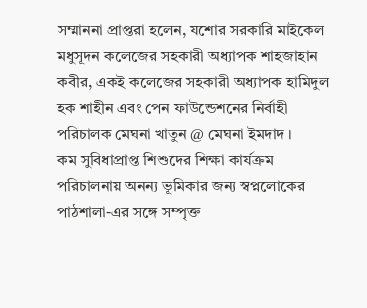সম্মাননা প্রাপ্তরা হলেন, যশোর সরকারি মাইকেল মধুসূদন কলেজের সহকারী অধ্যাপক শাহজাহান কবীর, একই কলেজের সহকারী অধ্যাপক হামিদুল হক শাহীন এবং পেন ফাউন্ডেশনের নির্বাহী পরিচালক মেঘনা খাতুন @ মেঘনা ইমদাদ ।
কম সুবিধাপ্রাপ্ত শিশুদের শিক্ষা কার্যক্রম পরিচালনায় অনন্য ভূমিকার জন্য স্বপ্নলোকের পাঠশালা-এর সঙ্গে সম্পৃক্ত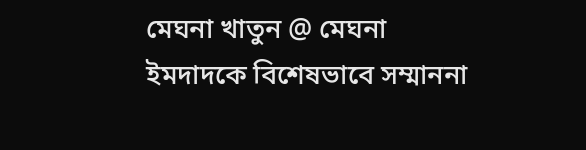মেঘনা খাতুন @ মেঘনা ইমদাদকে বিশেষভাবে সম্মাননা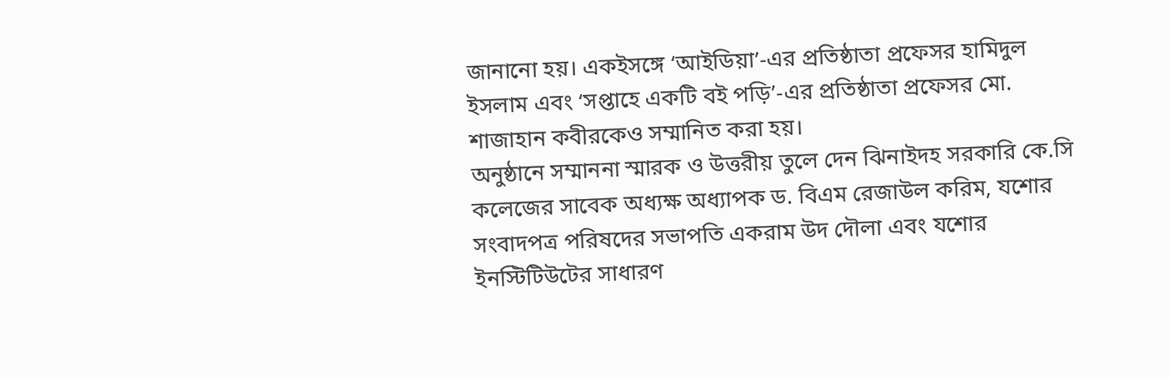জানানো হয়। একইসঙ্গে ‘আইডিয়া’-এর প্রতিষ্ঠাতা প্রফেসর হামিদুল ইসলাম এবং ‘সপ্তাহে একটি বই পড়ি’-এর প্রতিষ্ঠাতা প্রফেসর মো. শাজাহান কবীরকেও সম্মানিত করা হয়।
অনুষ্ঠানে সম্মাননা স্মারক ও উত্তরীয় তুলে দেন ঝিনাইদহ সরকারি কে.সি কলেজের সাবেক অধ্যক্ষ অধ্যাপক ড. বিএম রেজাউল করিম, যশোর সংবাদপত্র পরিষদের সভাপতি একরাম উদ দৌলা এবং যশোর ইনস্টিটিউটের সাধারণ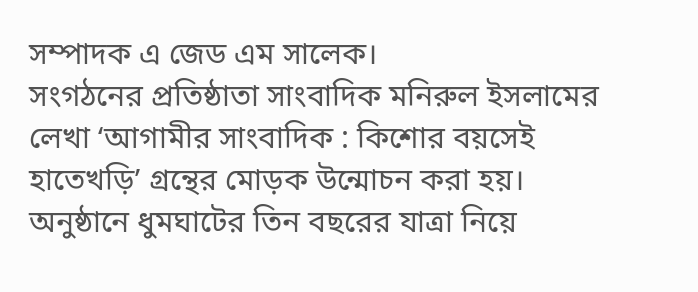সম্পাদক এ জেড এম সালেক।
সংগঠনের প্রতিষ্ঠাতা সাংবাদিক মনিরুল ইসলামের লেখা ‘আগামীর সাংবাদিক : কিশোর বয়সেই হাতেখড়ি’ গ্রন্থের মোড়ক উন্মোচন করা হয়। অনুষ্ঠানে ধুমঘাটের তিন বছরের যাত্রা নিয়ে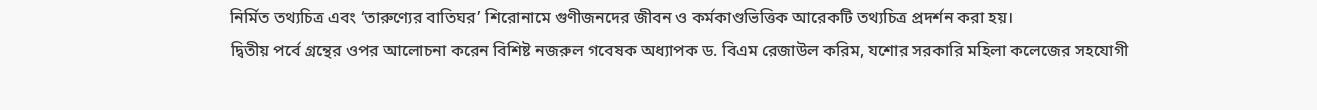নির্মিত তথ্যচিত্র এবং ‘তারুণ্যের বাতিঘর’ শিরোনামে গুণীজনদের জীবন ও কর্মকাণ্ডভিত্তিক আরেকটি তথ্যচিত্র প্রদর্শন করা হয়।
দ্বিতীয় পর্বে গ্রন্থের ওপর আলোচনা করেন বিশিষ্ট নজরুল গবেষক অধ্যাপক ড. বিএম রেজাউল করিম, যশোর সরকারি মহিলা কলেজের সহযোগী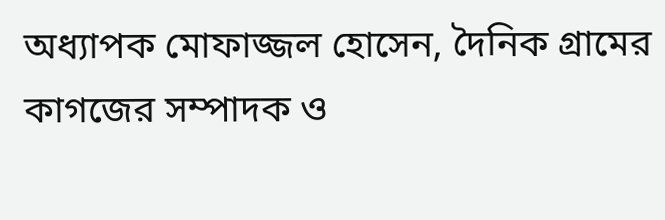অধ্যাপক মোফাজ্জল হোসেন, দৈনিক গ্রামের কাগজের সম্পাদক ও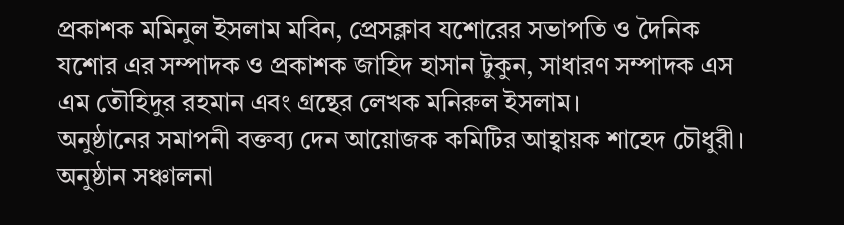প্রকাশক মমিনুল ইসলাম মবিন, প্রেসক্লাব যশোরের সভাপতি ও দৈনিক যশোর এর সম্পাদক ও প্রকাশক জাহিদ হাসান টুকুন, সাধারণ সম্পাদক এস এম তৌহিদুর রহমান এবং গ্রন্থের লেখক মনিরুল ইসলাম।
অনুষ্ঠানের সমাপনী বক্তব্য দেন আয়োজক কমিটির আহ্বায়ক শাহেদ চৌধুরী। অনুষ্ঠান সঞ্চালনা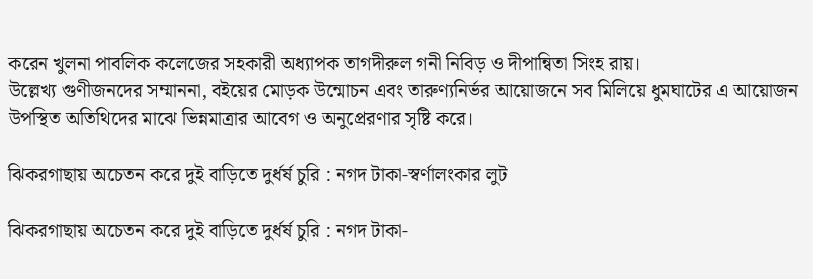করেন খুলনা পাবলিক কলেজের সহকারী অধ্যাপক তাগদীরুল গনী নিবিড় ও দীপান্বিতা সিংহ রায়।
উল্লেখ্য গুণীজনদের সম্মাননা, বইয়ের মোড়ক উন্মোচন এবং তারুণ্যনির্ভর আয়োজনে সব মিলিয়ে ধুমঘাটের এ আয়োজন উপস্থিত অতিথিদের মাঝে ভিন্নমাত্রার আবেগ ও অনুপ্রেরণার সৃষ্টি করে।

ঝিকরগাছায় অচেতন করে দুই বাড়িতে দুর্ধর্ষ চুরি : নগদ টাকা-স্বর্ণালংকার লুট

ঝিকরগাছায় অচেতন করে দুই বাড়িতে দুর্ধর্ষ চুরি : নগদ টাকা-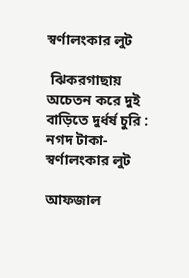স্বর্ণালংকার লুট

 ঝিকরগাছায় অচেতন করে দুই বাড়িতে দুর্ধর্ষ চুরি : নগদ টাকা-স্বর্ণালংকার লুট

আফজাল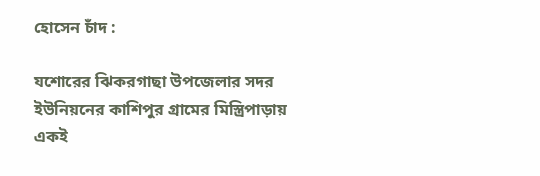হোসেন চাঁদ :

যশোরের ঝিকরগাছা উপজেলার সদর ইউনিয়নের কাশিপুর গ্রামের মিস্ত্রিপাড়ায় একই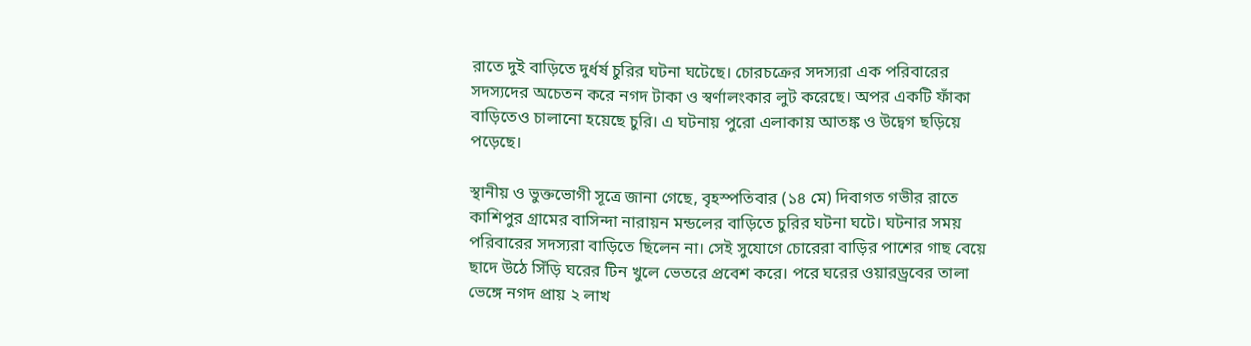রাতে দুই বাড়িতে দুর্ধর্ষ চুরির ঘটনা ঘটেছে। চোরচক্রের সদস্যরা এক পরিবারের সদস্যদের অচেতন করে নগদ টাকা ও স্বর্ণালংকার লুট করেছে। অপর একটি ফাঁকা বাড়িতেও চালানো হয়েছে চুরি। এ ঘটনায় পুরো এলাকায় আতঙ্ক ও উদ্বেগ ছড়িয়ে পড়েছে।

স্থানীয় ও ভুক্তভোগী সূত্রে জানা গেছে, বৃহস্পতিবার (১৪ মে) দিবাগত গভীর রাতে কাশিপুর গ্রামের বাসিন্দা নারায়ন মন্ডলের বাড়িতে চুরির ঘটনা ঘটে। ঘটনার সময় পরিবারের সদস্যরা বাড়িতে ছিলেন না। সেই সুযোগে চোরেরা বাড়ির পাশের গাছ বেয়ে ছাদে উঠে সিঁড়ি ঘরের টিন খুলে ভেতরে প্রবেশ করে। পরে ঘরের ওয়ারড্রবের তালা ভেঙ্গে নগদ প্রায় ২ লাখ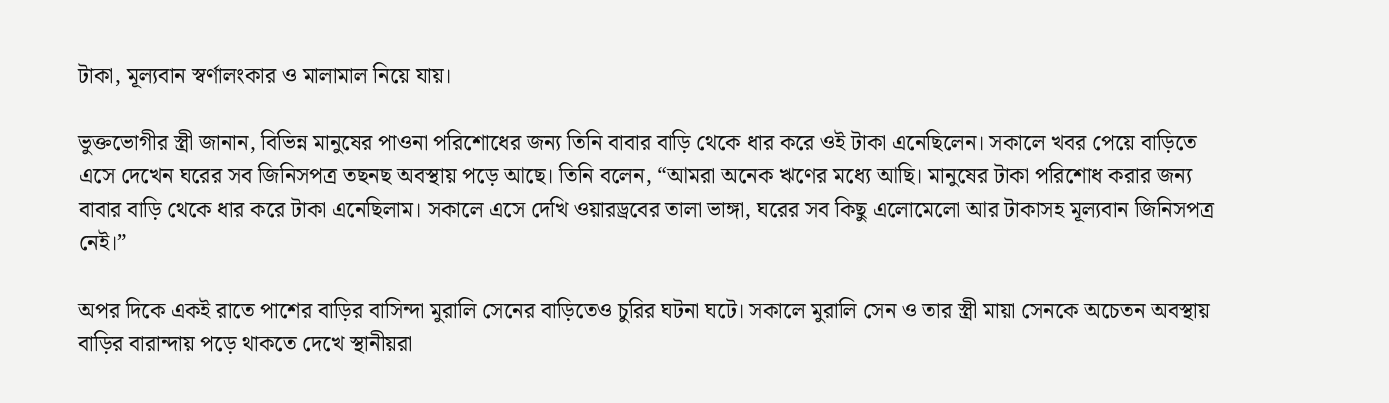টাকা, মূল্যবান স্বর্ণালংকার ও মালামাল নিয়ে যায়।

ভুক্তভোগীর স্ত্রী জানান, বিভিন্ন মানুষের পাওনা পরিশোধের জন্য তিনি বাবার বাড়ি থেকে ধার করে ওই টাকা এনেছিলেন। সকালে খবর পেয়ে বাড়িতে এসে দেখেন ঘরের সব জিনিসপত্র তছনছ অবস্থায় পড়ে আছে। তিনি বলেন, “আমরা অনেক ঋণের মধ্যে আছি। মানুষের টাকা পরিশোধ করার জন্য বাবার বাড়ি থেকে ধার করে টাকা এনেছিলাম। সকালে এসে দেখি ওয়ারড্রবের তালা ভাঙ্গা, ঘরের সব কিছু এলোমেলো আর টাকাসহ মূল্যবান জিনিসপত্র নেই।”

অপর দিকে একই রাতে পাশের বাড়ির বাসিন্দা মুরালি সেনের বাড়িতেও চুরির ঘটনা ঘটে। সকালে মুরালি সেন ও তার স্ত্রী মায়া সেনকে অচেতন অবস্থায় বাড়ির বারান্দায় পড়ে থাকতে দেখে স্থানীয়রা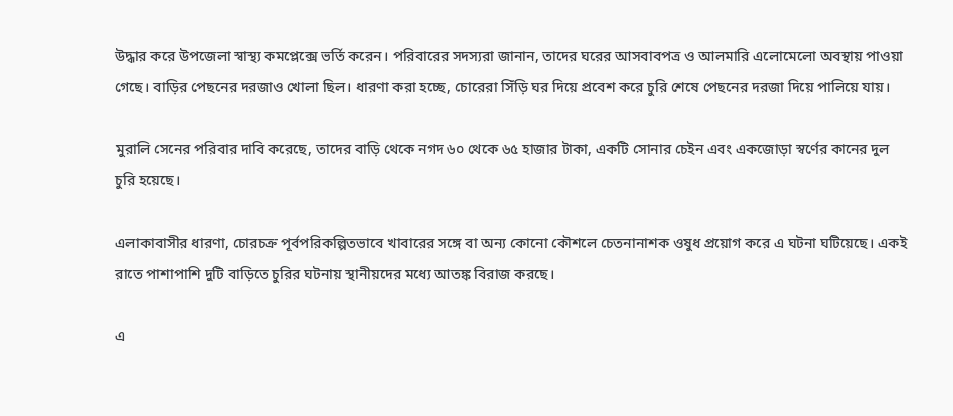উদ্ধার করে উপজেলা স্বাস্থ্য কমপ্লেক্সে ভর্তি করেন। পরিবারের সদস্যরা জানান, তাদের ঘরের আসবাবপত্র ও আলমারি এলোমেলো অবস্থায় পাওয়া গেছে। বাড়ির পেছনের দরজাও খোলা ছিল। ধারণা করা হচ্ছে, চোরেরা সিঁড়ি ঘর দিয়ে প্রবেশ করে চুরি শেষে পেছনের দরজা দিয়ে পালিয়ে যায়।

মুরালি সেনের পরিবার দাবি করেছে, তাদের বাড়ি থেকে নগদ ৬০ থেকে ৬৫ হাজার টাকা, একটি সোনার চেইন এবং একজোড়া স্বর্ণের কানের দুল চুরি হয়েছে।

এলাকাবাসীর ধারণা, চোরচক্র পূর্বপরিকল্পিতভাবে খাবারের সঙ্গে বা অন্য কোনো কৌশলে চেতনানাশক ওষুধ প্রয়োগ করে এ ঘটনা ঘটিয়েছে। একই রাতে পাশাপাশি দুটি বাড়িতে চুরির ঘটনায় স্থানীয়দের মধ্যে আতঙ্ক বিরাজ করছে।

এ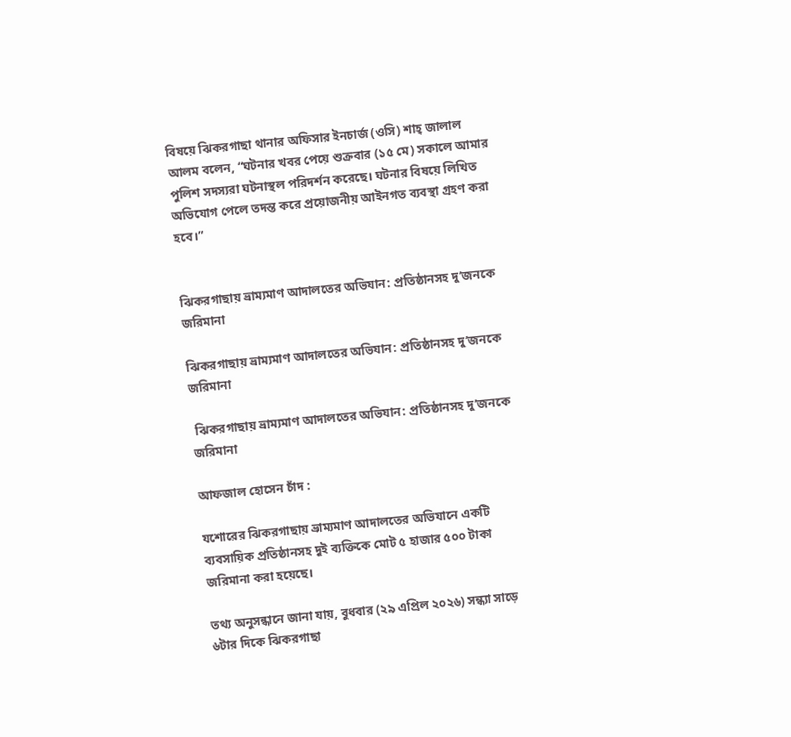বিষয়ে ঝিকরগাছা থানার অফিসার ইনচার্জ (ওসি) শাহ্ জালাল আলম বলেন, “ঘটনার খবর পেয়ে শুক্রবার (১৫ মে) সকালে আমার পুলিশ সদস্যরা ঘটনাস্থল পরিদর্শন করেছে। ঘটনার বিষয়ে লিখিত অভিযোগ পেলে তদন্ত করে প্রয়োজনীয় আইনগত ব্যবস্থা গ্রহণ করা হবে।”


ঝিকরগাছায় ভ্রাম্যমাণ আদালতের অভিযান: প্রতিষ্ঠানসহ দু’জনকে জরিমানা

ঝিকরগাছায় ভ্রাম্যমাণ আদালতের অভিযান: প্রতিষ্ঠানসহ দু’জনকে জরিমানা

 ঝিকরগাছায় ভ্রাম্যমাণ আদালতের অভিযান: প্রতিষ্ঠানসহ দু’জনকে জরিমানা

আফজাল হোসেন চাঁদ :

যশোরের ঝিকরগাছায় ভ্রাম্যমাণ আদালতের অভিযানে একটি ব্যবসায়িক প্রতিষ্ঠানসহ দুই ব্যক্তিকে মোট ৫ হাজার ৫০০ টাকা জরিমানা করা হয়েছে।

তথ্য অনুসন্ধানে জানা যায়, বুধবার (২৯ এপ্রিল ২০২৬) সন্ধ্যা সাড়ে ৬টার দিকে ঝিকরগাছা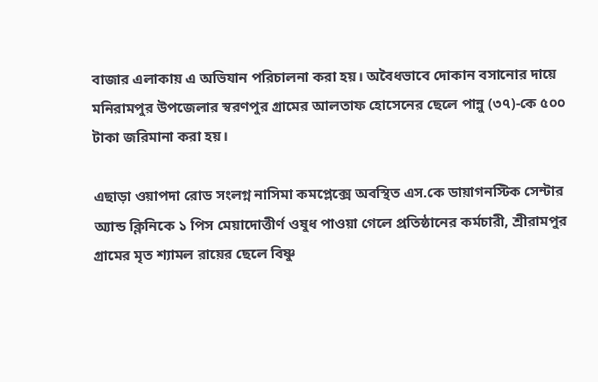বাজার এলাকায় এ অভিযান পরিচালনা করা হয়। অবৈধভাবে দোকান বসানোর দায়ে মনিরামপুর উপজেলার স্বরণপুর গ্রামের আলতাফ হোসেনের ছেলে পান্নু (৩৭)-কে ৫০০ টাকা জরিমানা করা হয়।

এছাড়া ওয়াপদা রোড সংলগ্ন নাসিমা কমপ্লেক্সে অবস্থিত এস.কে ডায়াগনস্টিক সেন্টার অ্যান্ড ক্লিনিকে ১ পিস মেয়াদোত্তীর্ণ ওষুধ পাওয়া গেলে প্রতিষ্ঠানের কর্মচারী, শ্রীরামপুর গ্রামের মৃত শ্যামল রায়ের ছেলে বিষ্ণু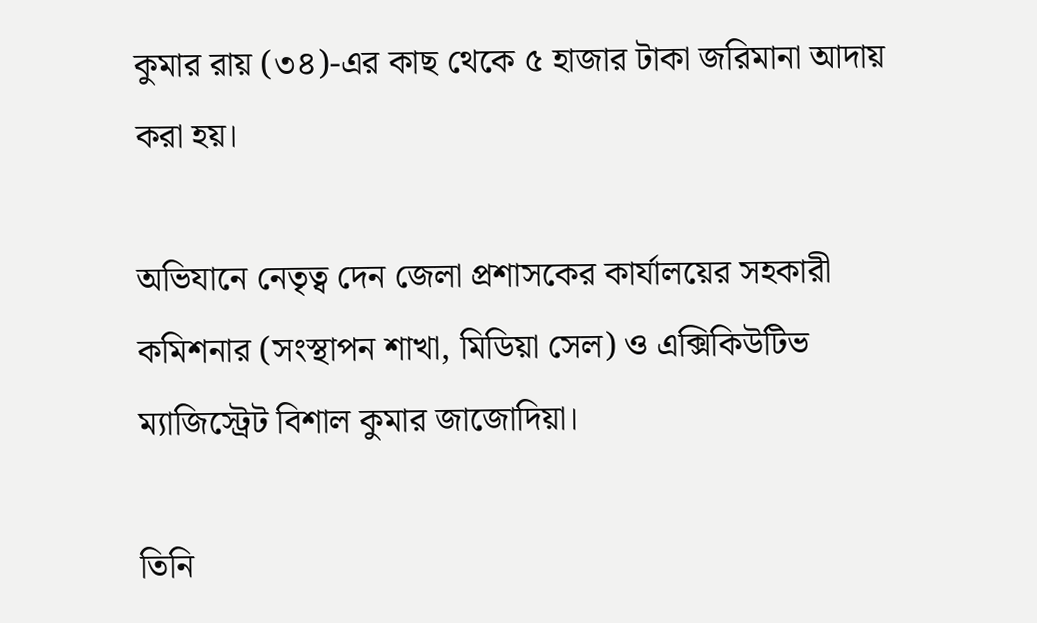কুমার রায় (৩৪)-এর কাছ থেকে ৫ হাজার টাকা জরিমানা আদায় করা হয়।

অভিযানে নেতৃত্ব দেন জেলা প্রশাসকের কার্যালয়ের সহকারী কমিশনার (সংস্থাপন শাখা, মিডিয়া সেল) ও এক্সিকিউটিভ ম্যাজিস্ট্রেট বিশাল কুমার জাজোদিয়া।

তিনি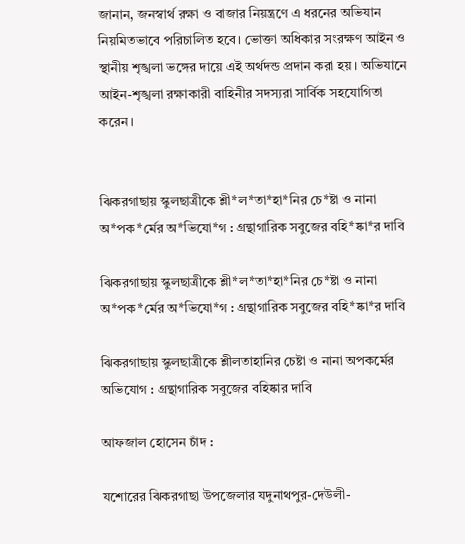জানান, জনস্বার্থ রক্ষা ও বাজার নিয়ন্ত্রণে এ ধরনের অভিযান নিয়মিতভাবে পরিচালিত হবে। ভোক্তা অধিকার সংরক্ষণ আইন ও স্থানীয় শৃঙ্খলা ভঙ্গের দায়ে এই অর্থদন্ড প্রদান করা হয়। অভিযানে আইন-শৃঙ্খলা রক্ষাকারী বাহিনীর সদস্যরা সার্বিক সহযোগিতা করেন।


ঝিকরগাছায় স্কুলছাত্রীকে শ্লী*ল*তা*হা*নির চে*ষ্টা ও নানা অ*পক*র্মের অ*ভিযো*গ : গ্রন্থাগারিক সবুজের বহি*ষ্কা*র দাবি

ঝিকরগাছায় স্কুলছাত্রীকে শ্লী*ল*তা*হা*নির চে*ষ্টা ও নানা অ*পক*র্মের অ*ভিযো*গ : গ্রন্থাগারিক সবুজের বহি*ষ্কা*র দাবি

ঝিকরগাছায় স্কুলছাত্রীকে শ্লীলতাহানির চেষ্টা ও নানা অপকর্মের অভিযোগ : গ্রন্থাগারিক সবুজের বহিষ্কার দাবি

আফজাল হোসেন চাঁদ :

যশোরের ঝিকরগাছা উপজেলার যদুনাথপুর-দেউলী-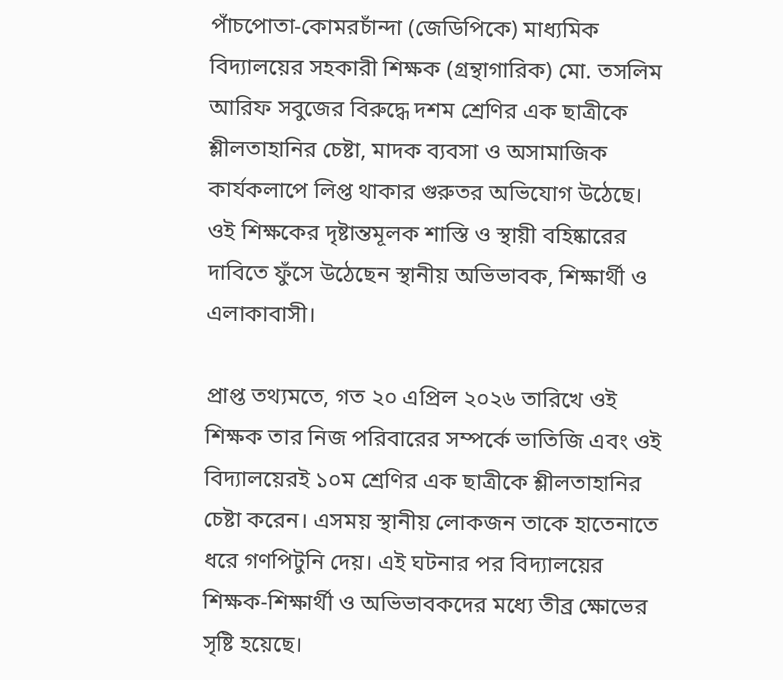পাঁচপোতা-কোমরচাঁন্দা (জেডিপিকে) মাধ্যমিক বিদ্যালয়ের সহকারী শিক্ষক (গ্রন্থাগারিক) মো. তসলিম আরিফ সবুজের বিরুদ্ধে দশম শ্রেণির এক ছাত্রীকে শ্লীলতাহানির চেষ্টা, মাদক ব্যবসা ও অসামাজিক কার্যকলাপে লিপ্ত থাকার গুরুতর অভিযোগ উঠেছে। ওই শিক্ষকের দৃষ্টান্তমূলক শাস্তি ও স্থায়ী বহিষ্কারের দাবিতে ফুঁসে উঠেছেন স্থানীয় অভিভাবক, শিক্ষার্থী ও এলাকাবাসী।

প্রাপ্ত তথ্যমতে, গত ২০ এপ্রিল ২০২৬ তারিখে ওই শিক্ষক তার নিজ পরিবারের সম্পর্কে ভাতিজি এবং ওই বিদ্যালয়েরই ১০ম শ্রেণির এক ছাত্রীকে শ্লীলতাহানির চেষ্টা করেন। এসময় স্থানীয় লোকজন তাকে হাতেনাতে ধরে গণপিটুনি দেয়। এই ঘটনার পর বিদ্যালয়ের শিক্ষক-শিক্ষার্থী ও অভিভাবকদের মধ্যে তীব্র ক্ষোভের সৃষ্টি হয়েছে।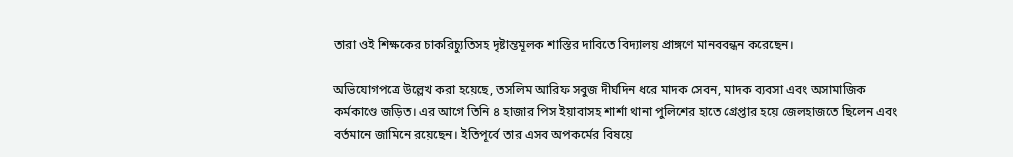তারা ওই শিক্ষকের চাকরিচ্যুতিসহ দৃষ্টান্তমূলক শাস্তির দাবিতে বিদ্যালয় প্রাঙ্গণে মানববন্ধন করেছেন।

অভিযোগপত্রে উল্লেখ করা হয়েছে, তসলিম আরিফ সবুজ দীর্ঘদিন ধরে মাদক সেবন, মাদক ব্যবসা এবং অসামাজিক কর্মকাণ্ডে জড়িত। এর আগে তিনি ৪ হাজার পিস ইয়াবাসহ শার্শা থানা পুলিশের হাতে গ্রেপ্তার হয়ে জেলহাজতে ছিলেন এবং বর্তমানে জামিনে রয়েছেন। ইতিপূর্বে তার এসব অপকর্মের বিষয়ে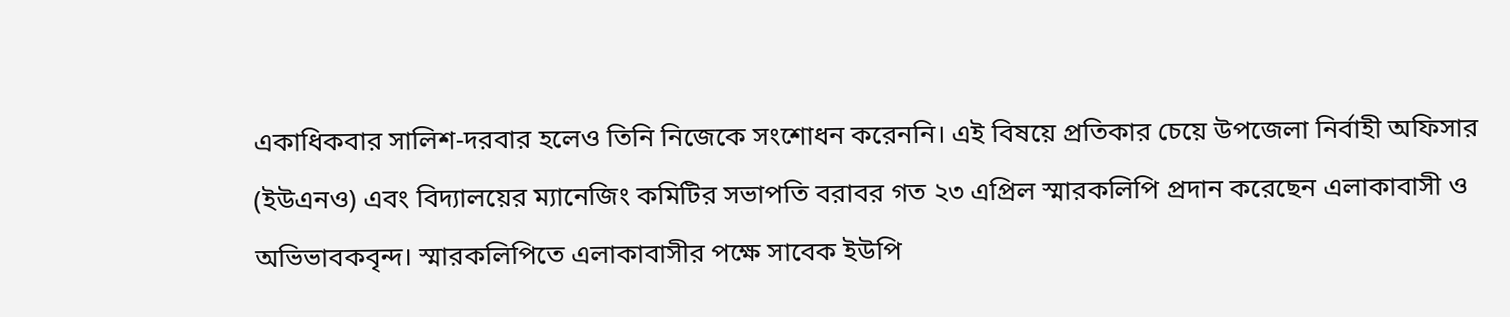একাধিকবার সালিশ-দরবার হলেও তিনি নিজেকে সংশোধন করেননি। এই বিষয়ে প্রতিকার চেয়ে উপজেলা নির্বাহী অফিসার (ইউএনও) এবং বিদ্যালয়ের ম্যানেজিং কমিটির সভাপতি বরাবর গত ২৩ এপ্রিল স্মারকলিপি প্রদান করেছেন এলাকাবাসী ও অভিভাবকবৃন্দ। স্মারকলিপিতে এলাকাবাসীর পক্ষে সাবেক ইউপি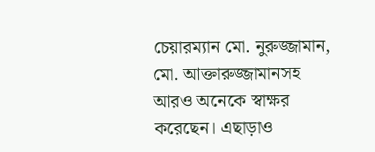চেয়ারম্যান মো. নুরুজ্জামান, মো. আক্তারুজ্জামানসহ আরও অনেকে স্বাক্ষর করেছেন। এছাড়াও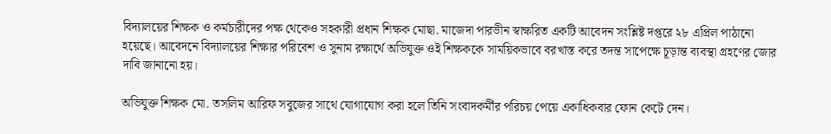বিদ্যালয়ের শিক্ষক ও কর্মচারীদের পক্ষ থেকেও সহকারী প্রধান শিক্ষক মোছা. মাজেদা পারভীন স্বাক্ষরিত একটি আবেদন সংশ্লিষ্ট দপ্তরে ২৮ এপ্রিল পাঠানো হয়েছে। আবেদনে বিদ্যালয়ের শিক্ষার পরিবেশ ও সুনাম রক্ষার্থে অভিযুক্ত ওই শিক্ষককে সাময়িকভাবে বরখাস্ত করে তদন্ত সাপেক্ষে চূড়ান্ত ব্যবস্থা গ্রহণের জোর দাবি জানানো হয়।

অভিযুক্ত শিক্ষক মো. তসলিম আরিফ সবুজের সাথে যোগাযোগ করা হলে তিনি সংবাদকর্মীর পরিচয় পেয়ে একাধিকবার ফোন কেটে দেন।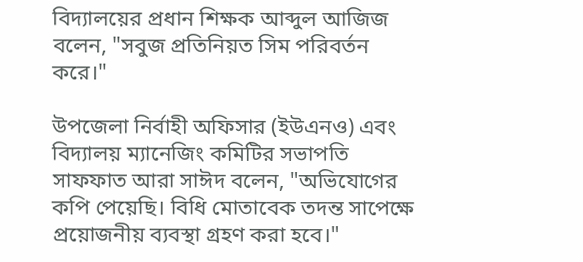বিদ্যালয়ের প্রধান শিক্ষক আব্দুল আজিজ বলেন, "সবুজ প্রতিনিয়ত সিম পরিবর্তন করে।"

উপজেলা নির্বাহী অফিসার (ইউএনও) এবং বিদ্যালয় ম্যানেজিং কমিটির সভাপতি সাফফাত আরা সাঈদ বলেন, "অভিযোগের কপি পেয়েছি। বিধি মোতাবেক তদন্ত সাপেক্ষে প্রয়োজনীয় ব্যবস্থা গ্রহণ করা হবে।"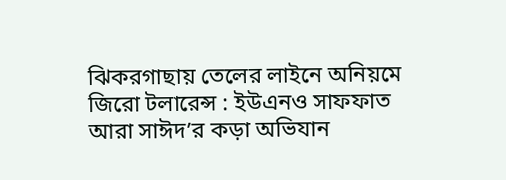ঝিকরগাছায় তেলের লাইনে অনিয়মে জিরো টলারেন্স : ইউএনও সাফফাত আরা সাঈদ’র কড়া অভিযান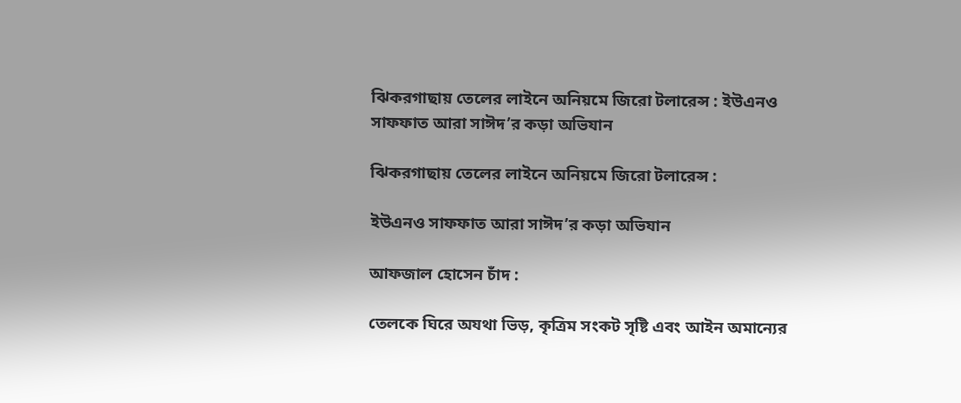ঝিকরগাছায় তেলের লাইনে অনিয়মে জিরো টলারেন্স : ইউএনও সাফফাত আরা সাঈদ’র কড়া অভিযান

ঝিকরগাছায় তেলের লাইনে অনিয়মে জিরো টলারেন্স :

ইউএনও সাফফাত আরা সাঈদ’র কড়া অভিযান

আফজাল হোসেন চাঁদ :

তেলকে ঘিরে অযথা ভিড়, কৃত্রিম সংকট সৃষ্টি এবং আইন অমান্যের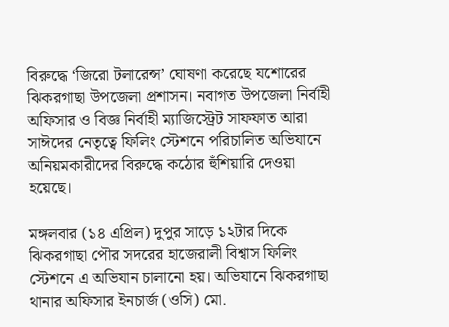বিরুদ্ধে ‘জিরো টলারেন্স’ ঘোষণা করেছে যশোরের ঝিকরগাছা উপজেলা প্রশাসন। নবাগত উপজেলা নির্বাহী অফিসার ও বিজ্ঞ নির্বাহী ম্যাজিস্ট্রেট সাফফাত আরা সাঈদের নেতৃত্বে ফিলিং স্টেশনে পরিচালিত অভিযানে অনিয়মকারীদের বিরুদ্ধে কঠোর হুঁশিয়ারি দেওয়া হয়েছে।

মঙ্গলবার (১৪ এপ্রিল) দুপুর সাড়ে ১২টার দিকে ঝিকরগাছা পৌর সদরের হাজেরালী বিশ্বাস ফিলিং স্টেশনে এ অভিযান চালানো হয়। অভিযানে ঝিকরগাছা থানার অফিসার ইনচার্জ (ওসি) মো.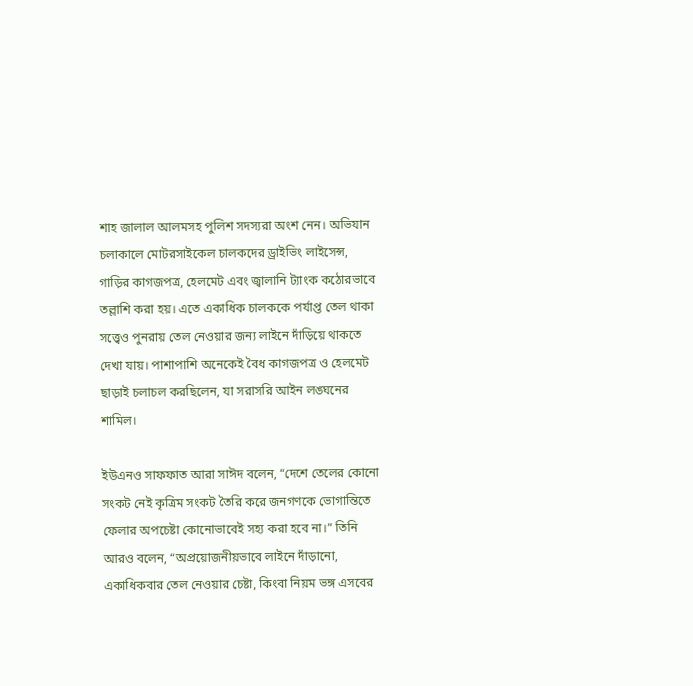শাহ জালাল আলমসহ পুলিশ সদস্যরা অংশ নেন। অভিযান চলাকালে মোটরসাইকেল চালকদের ড্রাইভিং লাইসেন্স, গাড়ির কাগজপত্র, হেলমেট এবং জ্বালানি ট্যাংক কঠোরভাবে তল্লাশি করা হয়। এতে একাধিক চালককে পর্যাপ্ত তেল থাকা সত্ত্বেও পুনরায় তেল নেওয়ার জন্য লাইনে দাঁড়িয়ে থাকতে দেখা যায়। পাশাপাশি অনেকেই বৈধ কাগজপত্র ও হেলমেট ছাড়াই চলাচল করছিলেন, যা সরাসরি আইন লঙ্ঘনের শামিল।

ইউএনও সাফফাত আরা সাঈদ বলেন, “দেশে তেলের কোনো সংকট নেই কৃত্রিম সংকট তৈরি করে জনগণকে ভোগান্তিতে ফেলার অপচেষ্টা কোনোভাবেই সহ্য করা হবে না।” তিনি আরও বলেন, “অপ্রয়োজনীয়ভাবে লাইনে দাঁড়ানো, একাধিকবার তেল নেওয়ার চেষ্টা, কিংবা নিয়ম ভঙ্গ এসবের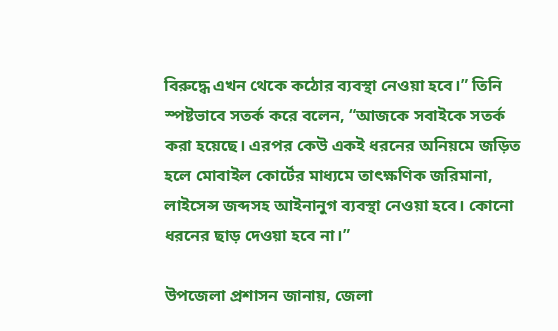বিরুদ্ধে এখন থেকে কঠোর ব্যবস্থা নেওয়া হবে।” তিনি স্পষ্টভাবে সতর্ক করে বলেন, “আজকে সবাইকে সতর্ক করা হয়েছে। এরপর কেউ একই ধরনের অনিয়মে জড়িত হলে মোবাইল কোর্টের মাধ্যমে তাৎক্ষণিক জরিমানা, লাইসেন্স জব্দসহ আইনানুগ ব্যবস্থা নেওয়া হবে। কোনো ধরনের ছাড় দেওয়া হবে না।”

উপজেলা প্রশাসন জানায়, জেলা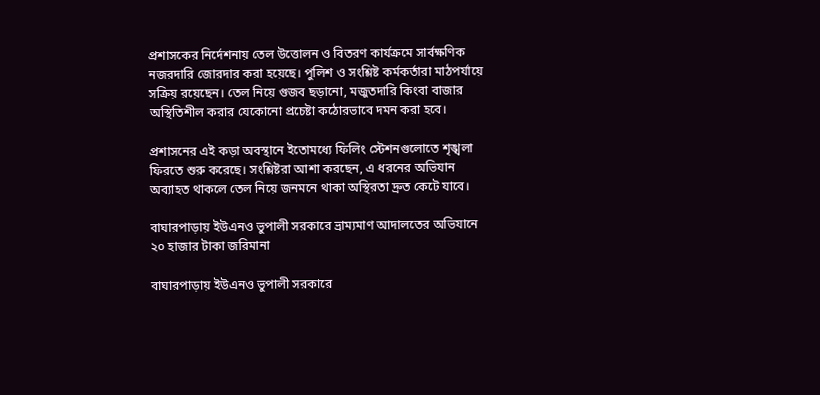প্রশাসকের নির্দেশনায় তেল উত্তোলন ও বিতরণ কার্যক্রমে সার্বক্ষণিক নজরদারি জোরদার করা হয়েছে। পুলিশ ও সংশ্লিষ্ট কর্মকর্তারা মাঠপর্যায়ে সক্রিয় রয়েছেন। তেল নিয়ে গুজব ছড়ানো, মজুতদারি কিংবা বাজার অস্থিতিশীল করার যেকোনো প্রচেষ্টা কঠোরভাবে দমন করা হবে।

প্রশাসনের এই কড়া অবস্থানে ইতোমধ্যে ফিলিং স্টেশনগুলোতে শৃঙ্খলা ফিরতে শুরু করেছে। সংশ্লিষ্টরা আশা করছেন, এ ধরনের অভিযান অব্যাহত থাকলে তেল নিয়ে জনমনে থাকা অস্থিরতা দ্রুত কেটে যাবে।

বাঘারপাড়ায় ইউএনও ভুপালী সরকারে ভ্রাম্যমাণ আদালতের অভিযানে ২০ হাজার টাকা জরিমানা

বাঘারপাড়ায় ইউএনও ভুপালী সরকারে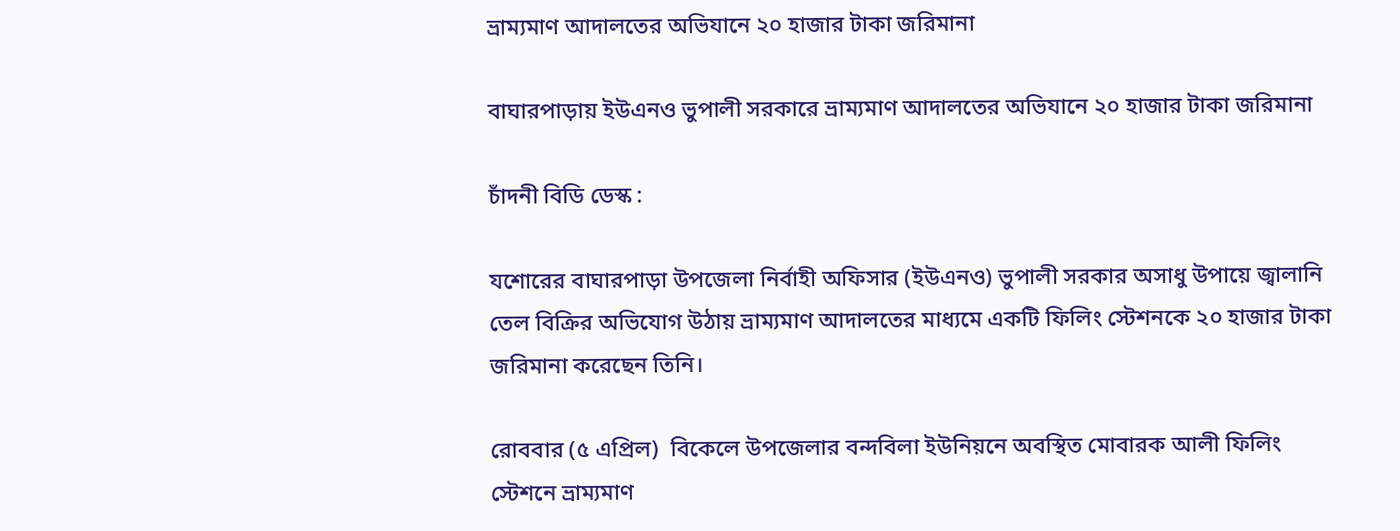ভ্রাম্যমাণ আদালতের অভিযানে ২০ হাজার টাকা জরিমানা

বাঘারপাড়ায় ইউএনও ভুপালী সরকারে ভ্রাম্যমাণ আদালতের অভিযানে ২০ হাজার টাকা জরিমানা

চাঁদনী বিডি ডেস্ক :

যশোরের বাঘারপাড়া উপজেলা নির্বাহী অফিসার (ইউএনও) ভুপালী সরকার অসাধু উপায়ে জ্বালানি তেল বিক্রির অভিযোগ উঠায় ভ্রাম্যমাণ আদালতের মাধ্যমে একটি ফিলিং স্টেশনকে ২০ হাজার টাকা জরিমানা করেছেন তিনি।

রোববার (৫ এপ্রিল)  বিকেলে উপজেলার বন্দবিলা ইউনিয়নে অবস্থিত মোবারক আলী ফিলিং স্টেশনে ভ্রাম্যমাণ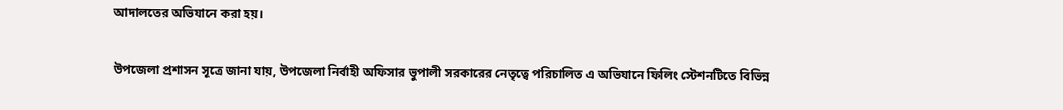আদালতের অভিযানে করা হয়।

উপজেলা প্রশাসন সূত্রে জানা যায়, উপজেলা নির্বাহী অফিসার ভুপালী সরকারের নেতৃত্বে পরিচালিত এ অভিযানে ফিলিং স্টেশনটিতে বিভিন্ন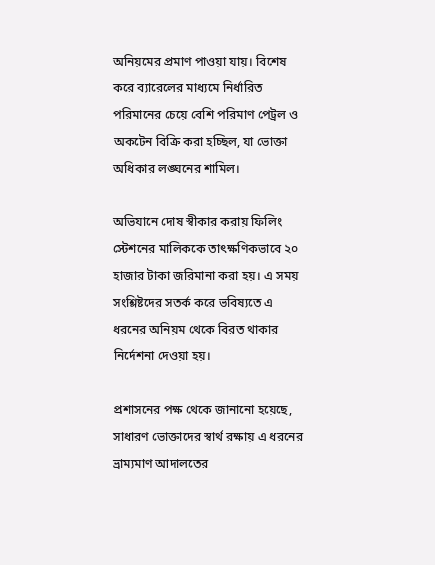অনিয়মের প্রমাণ পাওয়া যায়। বিশেষ করে ব্যারেলের মাধ্যমে নির্ধারিত পরিমানের চেয়ে বেশি পরিমাণ পেট্রল ও অকটেন বিক্রি করা হচ্ছিল, যা ভোক্তা অধিকার লঙ্ঘনের শামিল।

অভিযানে দোষ স্বীকার করায় ফিলিং স্টেশনের মালিককে তাৎক্ষণিকভাবে ২০ হাজার টাকা জরিমানা করা হয়। এ সময় সংশ্লিষ্টদের সতর্ক করে ভবিষ্যতে এ ধরনের অনিয়ম থেকে বিরত থাকার নির্দেশনা দেওয়া হয়।

প্রশাসনের পক্ষ থেকে জানানো হয়েছে, সাধারণ ভোক্তাদের স্বার্থ রক্ষায় এ ধরনের ভ্রাম্যমাণ আদালতের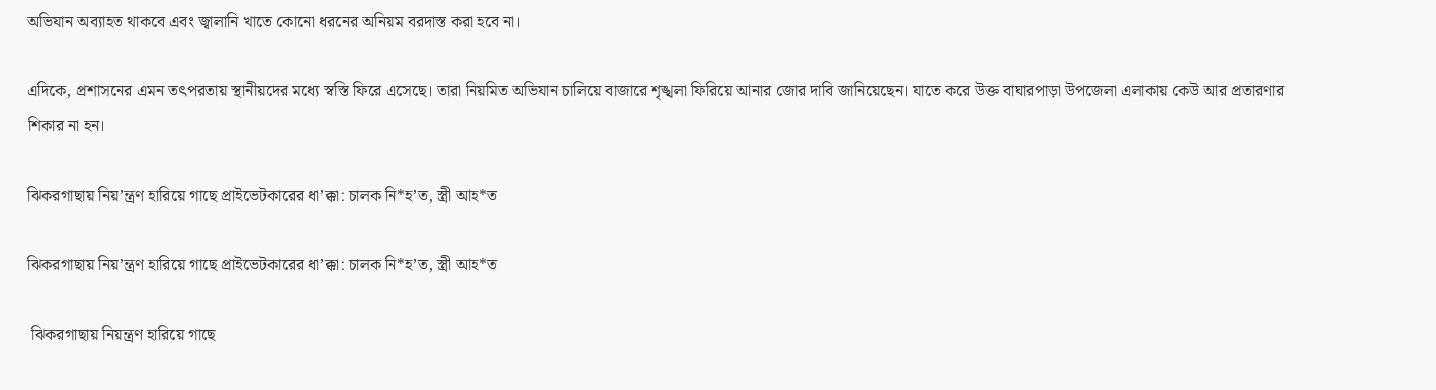অভিযান অব্যাহত থাকবে এবং জ্বালানি খাতে কোনো ধরনের অনিয়ম বরদাস্ত করা হবে না।

এদিকে, প্রশাসনের এমন তৎপরতায় স্থানীয়দের মধ্যে স্বস্তি ফিরে এসেছে। তারা নিয়মিত অভিযান চালিয়ে বাজারে শৃঙ্খলা ফিরিয়ে আনার জোর দাবি জানিয়েছেন। যাতে করে উক্ত বাঘারপাড়া উপজেলা এলাকায় কেউ আর প্রতারণার শিকার না হন।

ঝিকরগাছায় নিয়’ন্ত্রণ হারিয়ে গাছে প্রাইভেটকারের ধা’ক্কা: চালক নি*হ’ত, স্ত্রী আহ*ত

ঝিকরগাছায় নিয়’ন্ত্রণ হারিয়ে গাছে প্রাইভেটকারের ধা’ক্কা: চালক নি*হ’ত, স্ত্রী আহ*ত

 ঝিকরগাছায় নিয়ন্ত্রণ হারিয়ে গাছে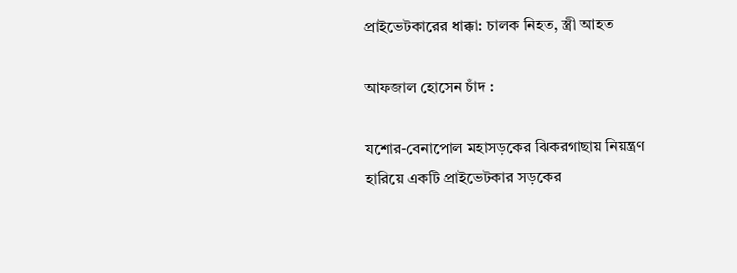প্রাইভেটকারের ধাক্কা: চালক নিহত, স্ত্রী আহত

আফজাল হোসেন চাঁদ :

যশোর-বেনাপোল মহাসড়কের ঝিকরগাছায় নিয়ন্ত্রণ হারিয়ে একটি প্রাইভেটকার সড়কের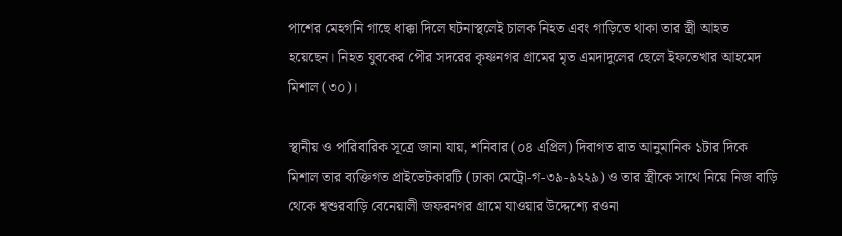পাশের মেহগনি গাছে ধাক্কা দিলে ঘটনাস্থলেই চালক নিহত এবং গাড়িতে থাকা তার স্ত্রী আহত হয়েছেন। নিহত যুবকের পৌর সদরের কৃষ্ণনগর গ্রামের মৃত এমদাদুলের ছেলে ইফতেখার আহমেদ মিশাল (৩০)।

স্থানীয় ও পারিবারিক সূত্রে জানা যায়, শনিবার (০৪ এপ্রিল) দিবাগত রাত আনুমানিক ১টার দিকে মিশাল তার ব্যক্তিগত প্রাইভেটকারটি (ঢাকা মেট্রো-গ-৩৯-৯২২৯) ও তার স্ত্রীকে সাথে নিয়ে নিজ বাড়ি থেকে শ্বশুরবাড়ি বেনেয়ালী জফরনগর গ্রামে যাওয়ার উদ্দেশ্যে রওনা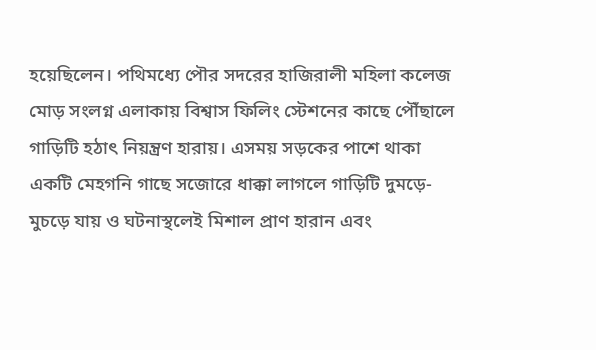হয়েছিলেন। পথিমধ্যে পৌর সদরের হাজিরালী মহিলা কলেজ মোড় সংলগ্ন এলাকায় বিশ্বাস ফিলিং স্টেশনের কাছে পৌঁছালে গাড়িটি হঠাৎ নিয়ন্ত্রণ হারায়। এসময় সড়কের পাশে থাকা একটি মেহগনি গাছে সজোরে ধাক্কা লাগলে গাড়িটি দুমড়ে-মুচড়ে যায় ও ঘটনাস্থলেই মিশাল প্রাণ হারান এবং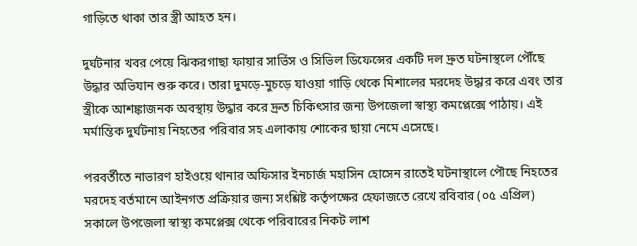গাড়িতে থাকা তার স্ত্রী আহত হন।

দুর্ঘটনার খবর পেয়ে ঝিকরগাছা ফায়ার সার্ভিস ও সিভিল ডিফেন্সের একটি দল দ্রুত ঘটনাস্থলে পৌঁছে উদ্ধার অভিযান শুরু করে। তারা দুমড়ে-মুচড়ে যাওয়া গাড়ি থেকে মিশালের মরদেহ উদ্ধার করে এবং তার স্ত্রীকে আশঙ্কাজনক অবস্থায় উদ্ধার করে দ্রুত চিকিৎসার জন্য উপজেলা স্বাস্থ্য কমপ্লেক্সে পাঠায়। এই মর্মান্তিক দুর্ঘটনায় নিহতের পরিবার সহ এলাকায় শোকের ছায়া নেমে এসেছে।

পরবর্তীতে নাভারণ হাইওয়ে থানার অফিসার ইনচার্জ মহাসিন হোসেন রাতেই ঘটনাস্থালে পৌছে নিহতের মরদেহ বর্তমানে আইনগত প্রক্রিয়ার জন্য সংশ্লিষ্ট কর্তৃপক্ষের হেফাজতে রেখে রবিবার (০৫ এপ্রিল) সকালে উপজেলা স্বাস্থ্য কমপ্লেক্স থেকে পরিবারের নিকট লাশ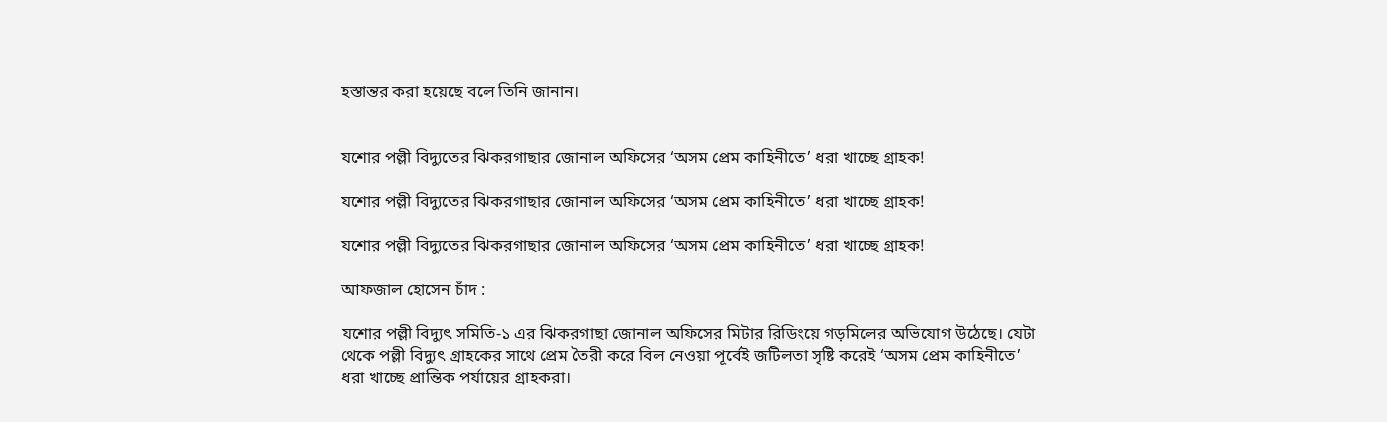হস্তান্তর করা হয়েছে বলে তিনি জানান।


যশোর পল্লী বিদ্যুতের ঝিকরগাছার জোনাল অফিসের ‘অসম প্রেম কাহিনীতে’ ধরা খাচ্ছে গ্রাহক!

যশোর পল্লী বিদ্যুতের ঝিকরগাছার জোনাল অফিসের ‘অসম প্রেম কাহিনীতে’ ধরা খাচ্ছে গ্রাহক!

যশোর পল্লী বিদ্যুতের ঝিকরগাছার জোনাল অফিসের ‘অসম প্রেম কাহিনীতে’ ধরা খাচ্ছে গ্রাহক!

আফজাল হোসেন চাঁদ :

যশোর পল্লী বিদ্যুৎ সমিতি-১ এর ঝিকরগাছা জোনাল অফিসের মিটার রিডিংয়ে গড়মিলের অভিযোগ উঠেছে। যেটা থেকে পল্লী বিদ্যুৎ গ্রাহকের সাথে প্রেম তৈরী করে বিল নেওয়া পূর্বেই জটিলতা সৃষ্টি করেই ‘অসম প্রেম কাহিনীতে’ ধরা খাচ্ছে প্রান্তিক পর্যায়ের গ্রাহকরা।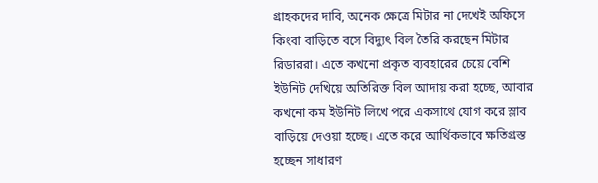গ্রাহকদের দাবি, অনেক ক্ষেত্রে মিটার না দেখেই অফিসে কিংবা বাড়িতে বসে বিদ্যুৎ বিল তৈরি করছেন মিটার রিডাররা। এতে কখনো প্রকৃত ব্যবহারের চেয়ে বেশি ইউনিট দেখিয়ে অতিরিক্ত বিল আদায় করা হচ্ছে, আবার কখনো কম ইউনিট লিখে পরে একসাথে যোগ করে স্লাব বাড়িয়ে দেওয়া হচ্ছে। এতে করে আর্থিকভাবে ক্ষতিগ্রস্ত হচ্ছেন সাধারণ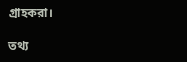গ্রাহকরা।

তথ্য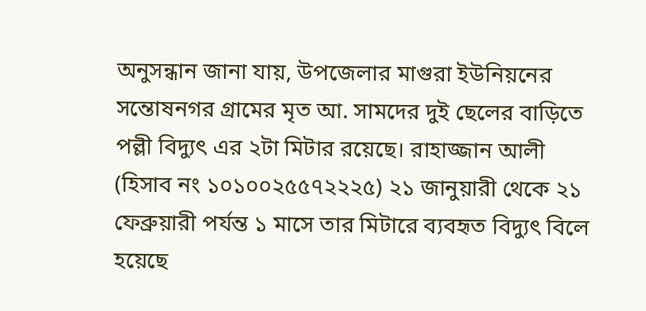অনুসন্ধান জানা যায়, উপজেলার মাগুরা ইউনিয়নের সন্তোষনগর গ্রামের মৃত আ. সামদের দুই ছেলের বাড়িতে পল্লী বিদ্যুৎ এর ২টা মিটার রয়েছে। রাহাজ্জান আলী (হিসাব নং ১০১০০২৫৫৭২২২৫) ২১ জানুয়ারী থেকে ২১ ফেব্রুয়ারী পর্যন্ত ১ মাসে তার মিটারে ব্যবহৃত বিদ্যুৎ বিলে হয়েছে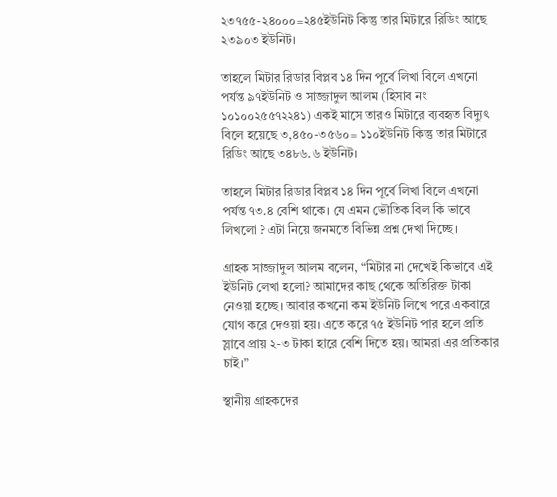২৩৭৫৫-২৪০০০=২৪৫ইউনিট কিন্তু তার মিটারে রিডিং আছে ২৩৯০৩ ইউনিট।

তাহলে মিটার রিডার বিপ্লব ১৪ দিন পূর্বে লিখা বিলে এখনো পর্যন্ত ৯৭ইউনিট ও সাজ্জাদুল আলম (হিসাব নং ১০১০০২৫৫৭২২৪১) একই মাসে তারও মিটারে ব্যবহৃত বিদ্যুৎ বিলে হয়েছে ৩,৪৫০-৩৫৬০= ১১০ইউনিট কিন্তু তার মিটারে রিডিং আছে ৩৪৮৬.৬ ইউনিট।

তাহলে মিটার রিডার বিপ্লব ১৪ দিন পূর্বে লিখা বিলে এখনো পর্যন্ত ৭৩.৪ বেশি থাকে। যে এমন ভৌতিক বিল কি ভাবে লিখলো ? এটা নিয়ে জনমতে বিভিন্ন প্রশ্ন দেখা দিচ্ছে।

গ্রাহক সাজ্জাদুল আলম বলেন, “মিটার না দেখেই কিভাবে এই ইউনিট লেখা হলো? আমাদের কাছ থেকে অতিরিক্ত টাকা নেওয়া হচ্ছে। আবার কখনো কম ইউনিট লিখে পরে একবারে যোগ করে দেওয়া হয়। এতে করে ৭৫ ইউনিট পার হলে প্রতি স্লাবে প্রায় ২-৩ টাকা হারে বেশি দিতে হয়। আমরা এর প্রতিকার চাই।”

স্থানীয় গ্রাহকদের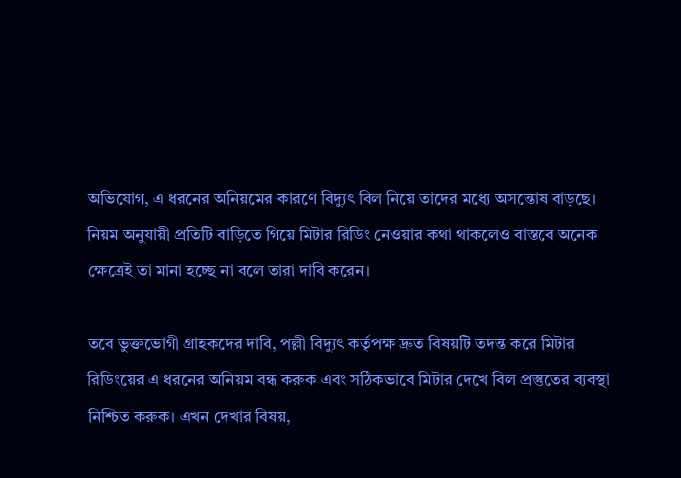অভিযোগ, এ ধরনের অনিয়মের কারণে বিদ্যুৎ বিল নিয়ে তাদের মধ্যে অসন্তোষ বাড়ছে। নিয়ম অনুযায়ী প্রতিটি বাড়িতে গিয়ে মিটার রিডিং নেওয়ার কথা থাকলেও বাস্তবে অনেক ক্ষেত্রেই তা মানা হচ্ছে না বলে তারা দাবি করেন।

তবে ভুক্তভোগী গ্রাহকদের দাবি, পল্লী বিদ্যুৎ কর্তৃপক্ষ দ্রুত বিষয়টি তদন্ত করে মিটার রিডিংয়ের এ ধরনের অনিয়ম বন্ধ করুক এবং সঠিকভাবে মিটার দেখে বিল প্রস্তুতের ব্যবস্থা নিশ্চিত করুক। এখন দেখার বিষয়,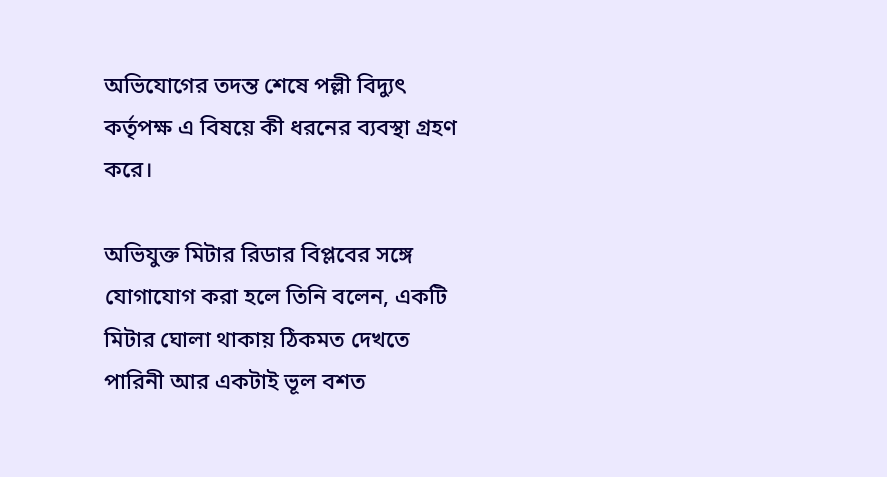অভিযোগের তদন্ত শেষে পল্লী বিদ্যুৎ কর্তৃপক্ষ এ বিষয়ে কী ধরনের ব্যবস্থা গ্রহণ করে।

অভিযুক্ত মিটার রিডার বিপ্লবের সঙ্গে যোগাযোগ করা হলে তিনি বলেন, একটি মিটার ঘোলা থাকায় ঠিকমত দেখতে পারিনী আর একটাই ভূল বশত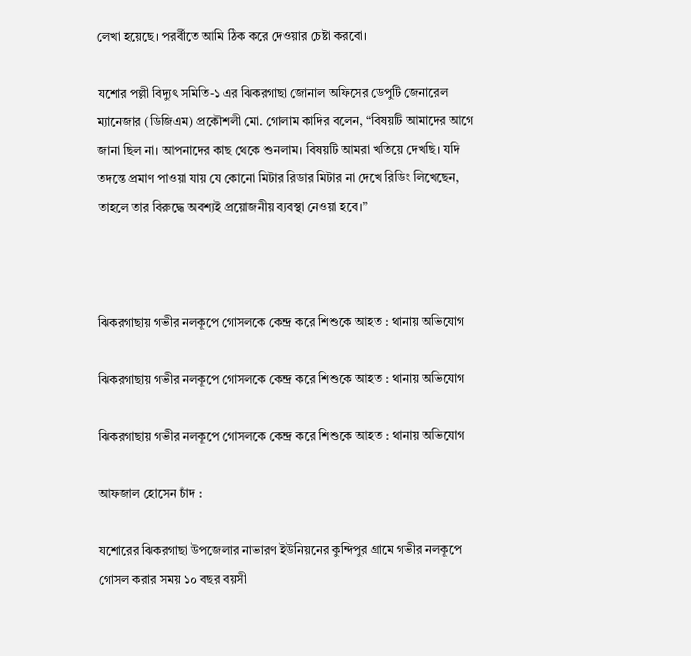লেখা হয়েছে। পরর্বীতে আমি ঠিক করে দেওয়ার চেষ্টা করবো।

যশোর পল্লী বিদ্যুৎ সমিতি-১ এর ঝিকরগাছা জোনাল অফিসের ডেপুটি জেনারেল ম্যানেজার (ডিজিএম) প্রকৌশলী মো. গোলাম কাদির বলেন, “বিষয়টি আমাদের আগে জানা ছিল না। আপনাদের কাছ থেকে শুনলাম। বিষয়টি আমরা খতিয়ে দেখছি। যদি তদন্তে প্রমাণ পাওয়া যায় যে কোনো মিটার রিডার মিটার না দেখে রিডিং লিখেছেন, তাহলে তার বিরুদ্ধে অবশ্যই প্রয়োজনীয় ব্যবস্থা নেওয়া হবে।”



ঝিকরগাছায় গভীর নলকূপে গোসলকে কেন্দ্র করে শিশুকে আহত : থানায় অভিযোগ

ঝিকরগাছায় গভীর নলকূপে গোসলকে কেন্দ্র করে শিশুকে আহত : থানায় অভিযোগ

ঝিকরগাছায় গভীর নলকূপে গোসলকে কেন্দ্র করে শিশুকে আহত : থানায় অভিযোগ

আফজাল হোসেন চাঁদ :

যশোরের ঝিকরগাছা উপজেলার নাভারণ ইউনিয়নের কুন্দিপুর গ্রামে গভীর নলকূপে গোসল করার সময় ১০ বছর বয়সী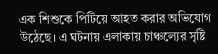এক শিশুকে পিটিয়ে আহত করার অভিযোগ উঠেছে। এ ঘটনায় এলাকায় চাঞ্চল্যের সৃষ্টি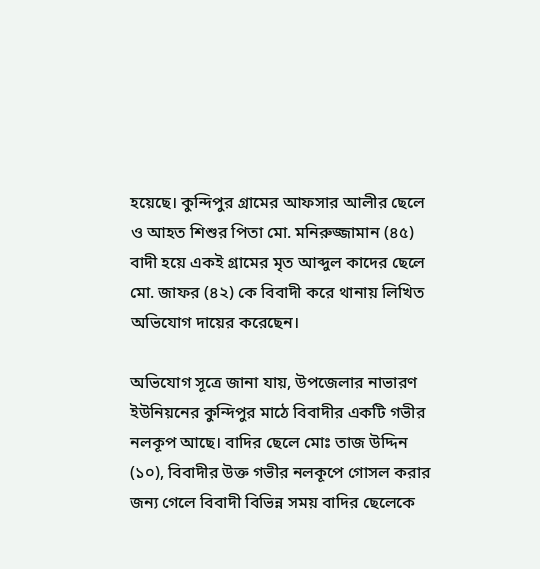হয়েছে। কুন্দিপুর গ্রামের আফসার আলীর ছেলে ও আহত শিশুর পিতা মো. মনিরুজ্জামান (৪৫) বাদী হয়ে একই গ্রামের মৃত আব্দুল কাদের ছেলে মো. জাফর (৪২) কে বিবাদী করে থানায় লিখিত অভিযোগ দায়ের করেছেন।

অভিযোগ সূত্রে জানা যায়, উপজেলার নাভারণ ইউনিয়নের কুন্দিপুর মাঠে বিবাদীর একটি গভীর নলকূপ আছে। বাদির ছেলে মোঃ তাজ উদ্দিন (১০), বিবাদীর উক্ত গভীর নলকূপে গোসল করার জন্য গেলে বিবাদী বিভিন্ন সময় বাদির ছেলেকে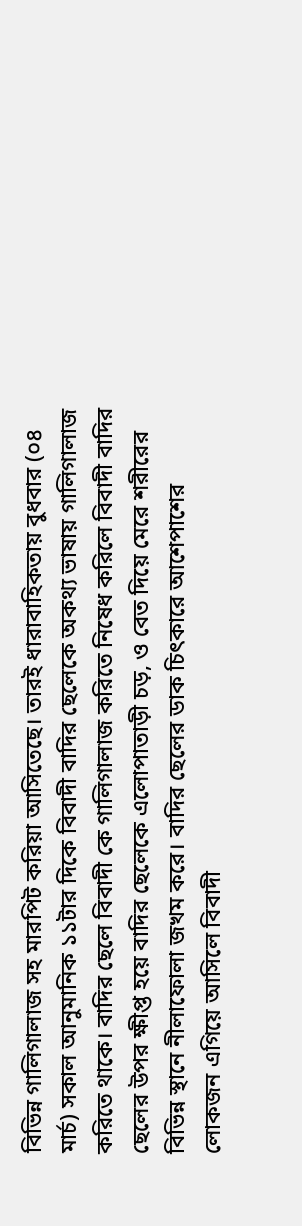বিভিন্ন গালিগালাজ সহ মারপিট করিয়া আসিতেছে। তারই ধারাবাহিকতায় বুধবার (০৪ মার্চ) সকাল আনুমানিক ১১টার দিকে বিবাদী বাদির ছেলেকে অকথ্য ভাষায় গালিগালাজ করিতে থাকে। বাদির ছেলে বিবাদী কে গালিগালাজ করিতে নিষেধ করিলে বিবাদী বাদির ছেলের উপর ক্ষীপ্ত হয়ে বাদির ছেলেকে এলোপাতাড়ী চড়, ও বেত দিয়ে মেরে শরীরের বিভিন্ন স্থানে নীলাফোলা জখম করে। বাদির ছেলের ডাক চিৎকারে আশেপাশের লোকজন এগিয়ে আসিলে বিবাদী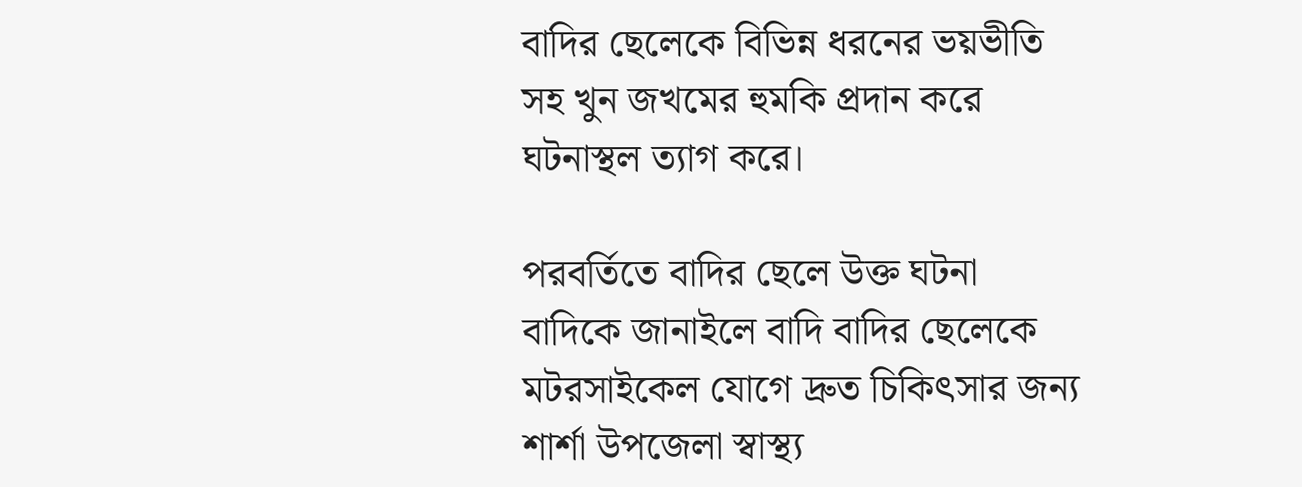বাদির ছেলেকে বিভিন্ন ধরনের ভয়ভীতি সহ খুন জখমের হুমকি প্রদান করে ঘটনাস্থল ত্যাগ করে।

পরবর্তিতে বাদির ছেলে উক্ত ঘটনা বাদিকে জানাইলে বাদি বাদির ছেলেকে মটরসাইকেল যোগে দ্রুত চিকিৎসার জন্য শার্শা উপজেলা স্বাস্থ্য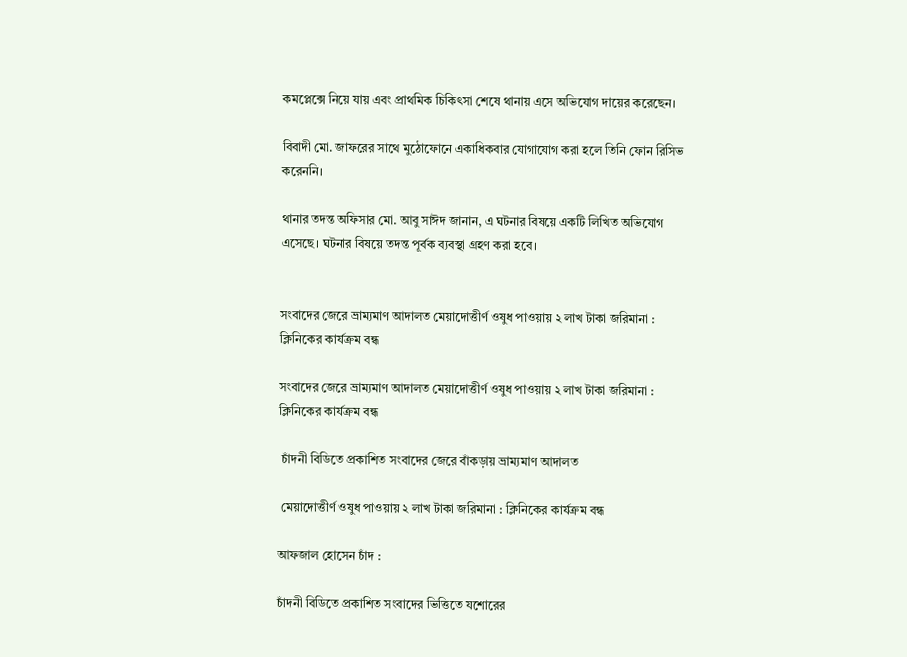কমপ্লেক্সে নিয়ে যায় এবং প্রাথমিক চিকিৎসা শেষে থানায় এসে অভিযোগ দায়ের করেছেন।

বিবাদী মো. জাফরের সাথে মুঠোফোনে একাধিকবার যোগাযোগ করা হলে তিনি ফোন রিসিভ করেননি।

থানার তদন্ত অফিসার মো. আবু সাঈদ জানান, এ ঘটনার বিষয়ে একটি লিখিত অভিযোগ এসেছে। ঘটনার বিষয়ে তদন্ত পূর্বক ব্যবস্থা গ্রহণ করা হবে।


সংবাদের জেরে ভ্রাম্যমাণ আদালত মেয়াদোত্তীর্ণ ওষুধ পাওয়ায় ২ লাখ টাকা জরিমানা : ক্লিনিকের কার্যক্রম বন্ধ

সংবাদের জেরে ভ্রাম্যমাণ আদালত মেয়াদোত্তীর্ণ ওষুধ পাওয়ায় ২ লাখ টাকা জরিমানা : ক্লিনিকের কার্যক্রম বন্ধ

 চাঁদনী বিডিতে প্রকাশিত সংবাদের জেরে বাঁকড়ায় ভ্রাম্যমাণ আদালত

 মেয়াদোত্তীর্ণ ওষুধ পাওয়ায় ২ লাখ টাকা জরিমানা : ক্লিনিকের কার্যক্রম বন্ধ

আফজাল হোসেন চাঁদ :

চাঁদনী বিডিতে প্রকাশিত সংবাদের ভিত্তিতে যশোরের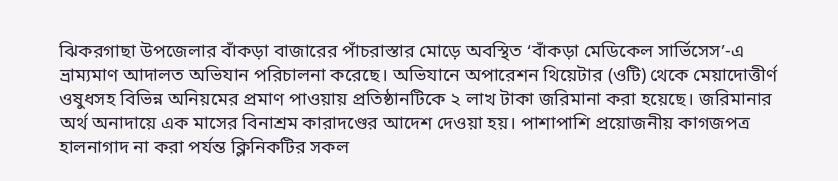ঝিকরগাছা উপজেলার বাঁকড়া বাজারের পাঁচরাস্তার মোড়ে অবস্থিত ‘বাঁকড়া মেডিকেল সার্ভিসেস’-এ ভ্রাম্যমাণ আদালত অভিযান পরিচালনা করেছে। অভিযানে অপারেশন থিয়েটার (ওটি) থেকে মেয়াদোত্তীর্ণ ওষুধসহ বিভিন্ন অনিয়মের প্রমাণ পাওয়ায় প্রতিষ্ঠানটিকে ২ লাখ টাকা জরিমানা করা হয়েছে। জরিমানার অর্থ অনাদায়ে এক মাসের বিনাশ্রম কারাদণ্ডের আদেশ দেওয়া হয়। পাশাপাশি প্রয়োজনীয় কাগজপত্র হালনাগাদ না করা পর্যন্ত ক্লিনিকটির সকল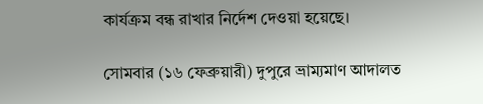কার্যক্রম বন্ধ রাখার নির্দেশ দেওয়া হয়েছে।

সোমবার (১৬ ফেব্রুয়ারী) দুপুরে ভ্রাম্যমাণ আদালত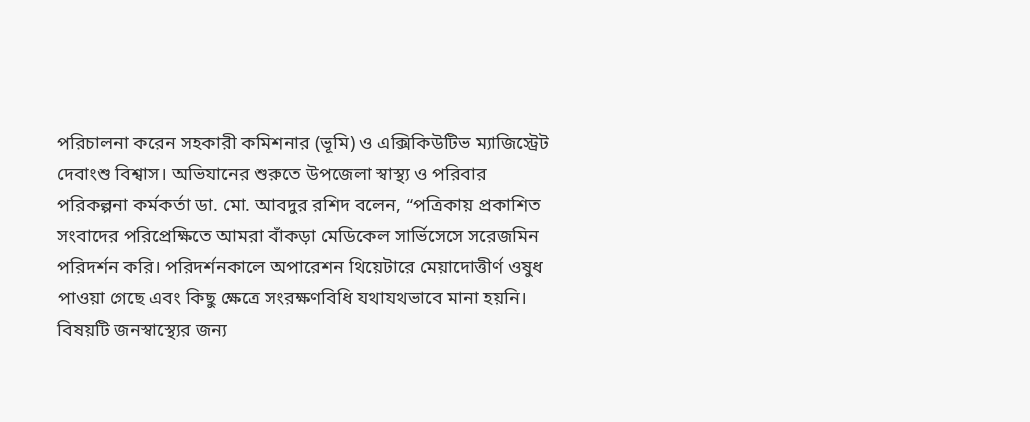পরিচালনা করেন সহকারী কমিশনার (ভূমি) ও এক্সিকিউটিভ ম্যাজিস্ট্রেট দেবাংশু বিশ্বাস। অভিযানের শুরুতে উপজেলা স্বাস্থ্য ও পরিবার পরিকল্পনা কর্মকর্তা ডা. মো. আবদুর রশিদ বলেন, “পত্রিকায় প্রকাশিত সংবাদের পরিপ্রেক্ষিতে আমরা বাঁকড়া মেডিকেল সার্ভিসেসে সরেজমিন পরিদর্শন করি। পরিদর্শনকালে অপারেশন থিয়েটারে মেয়াদোত্তীর্ণ ওষুধ পাওয়া গেছে এবং কিছু ক্ষেত্রে সংরক্ষণবিধি যথাযথভাবে মানা হয়নি। বিষয়টি জনস্বাস্থ্যের জন্য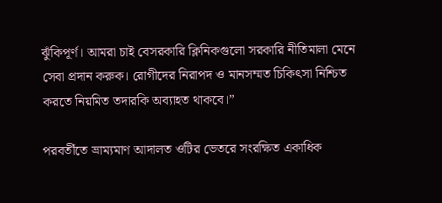ঝুঁকিপূর্ণ। আমরা চাই বেসরকারি ক্লিনিকগুলো সরকারি নীতিমালা মেনে সেবা প্রদান করুক। রোগীদের নিরাপদ ও মানসম্মত চিকিৎসা নিশ্চিত করতে নিয়মিত তদারকি অব্যাহত থাকবে।”

পরবর্তীতে ভ্রাম্যমাণ আদালত ওটির ভেতরে সংরক্ষিত একাধিক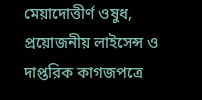মেয়াদোত্তীর্ণ ওষুধ, প্রয়োজনীয় লাইসেন্স ও দাপ্তরিক কাগজপত্রে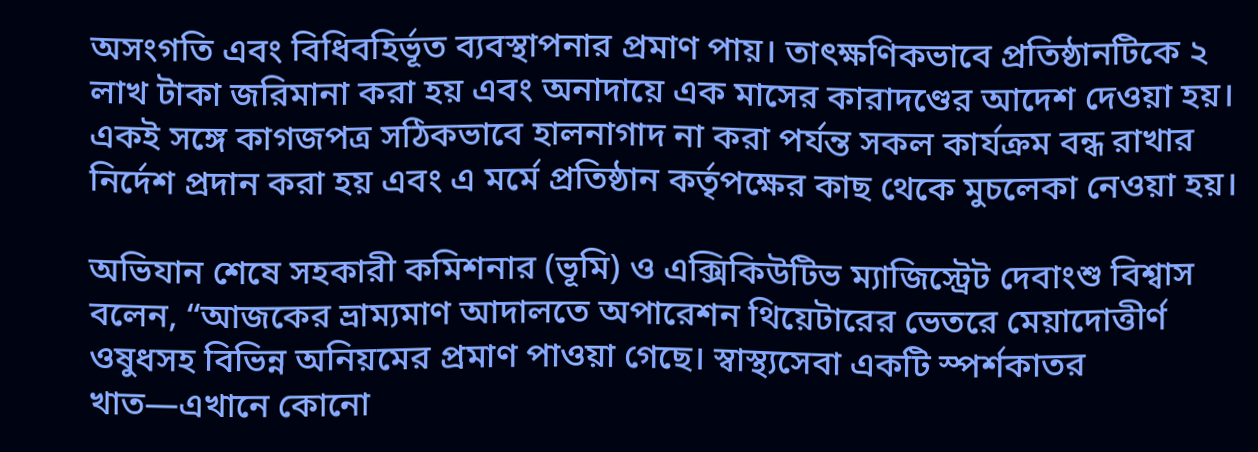অসংগতি এবং বিধিবহির্ভূত ব্যবস্থাপনার প্রমাণ পায়। তাৎক্ষণিকভাবে প্রতিষ্ঠানটিকে ২ লাখ টাকা জরিমানা করা হয় এবং অনাদায়ে এক মাসের কারাদণ্ডের আদেশ দেওয়া হয়। একই সঙ্গে কাগজপত্র সঠিকভাবে হালনাগাদ না করা পর্যন্ত সকল কার্যক্রম বন্ধ রাখার নির্দেশ প্রদান করা হয় এবং এ মর্মে প্রতিষ্ঠান কর্তৃপক্ষের কাছ থেকে মুচলেকা নেওয়া হয়।

অভিযান শেষে সহকারী কমিশনার (ভূমি) ও এক্সিকিউটিভ ম্যাজিস্ট্রেট দেবাংশু বিশ্বাস বলেন, “আজকের ভ্রাম্যমাণ আদালতে অপারেশন থিয়েটারের ভেতরে মেয়াদোত্তীর্ণ ওষুধসহ বিভিন্ন অনিয়মের প্রমাণ পাওয়া গেছে। স্বাস্থ্যসেবা একটি স্পর্শকাতর খাত—এখানে কোনো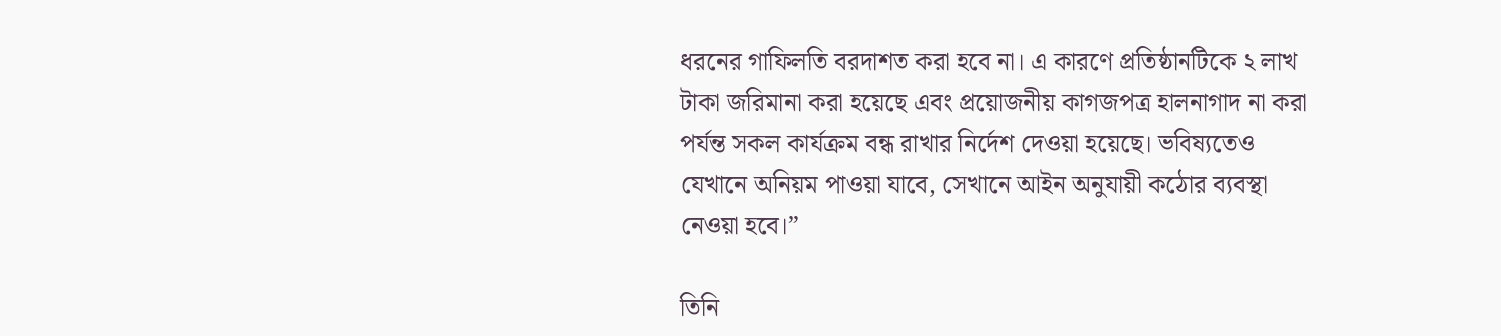ধরনের গাফিলতি বরদাশত করা হবে না। এ কারণে প্রতিষ্ঠানটিকে ২ লাখ টাকা জরিমানা করা হয়েছে এবং প্রয়োজনীয় কাগজপত্র হালনাগাদ না করা পর্যন্ত সকল কার্যক্রম বন্ধ রাখার নির্দেশ দেওয়া হয়েছে। ভবিষ্যতেও যেখানে অনিয়ম পাওয়া যাবে, সেখানে আইন অনুযায়ী কঠোর ব্যবস্থা নেওয়া হবে।”

তিনি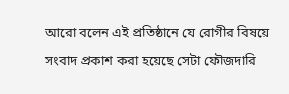আরো বলেন এই প্রতিষ্ঠানে যে রোগীর বিষয়ে সংবাদ প্রকাশ করা হয়েছে সেটা ফৌজদারি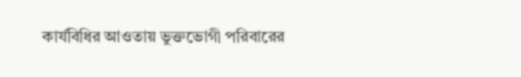কার্যবিধির আওতায় ভুক্তভোগী পরিবারের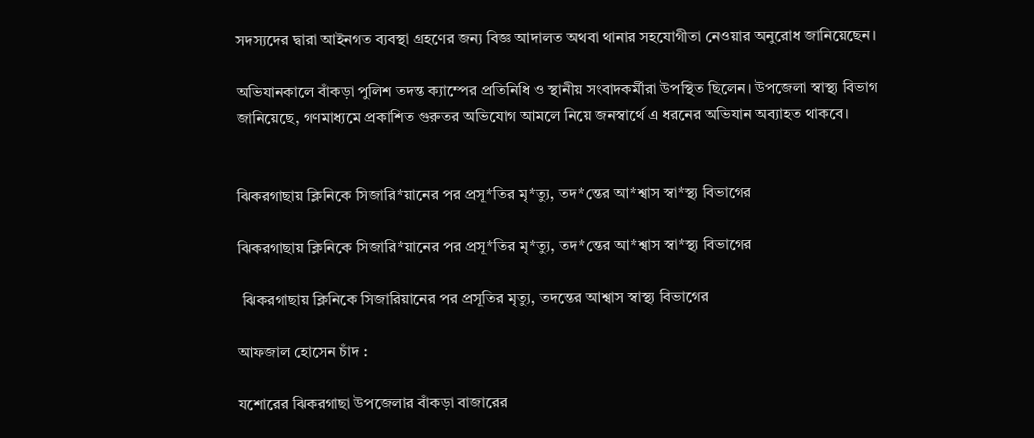সদস্যদের দ্বারা আইনগত ব্যবস্থা গ্রহণের জন্য বিজ্ঞ আদালত অথবা থানার সহযোগীতা নেওয়ার অনুরোধ জানিয়েছেন।

অভিযানকালে বাঁকড়া পুলিশ তদন্ত ক্যাম্পের প্রতিনিধি ও স্থানীয় সংবাদকর্মীরা উপস্থিত ছিলেন। উপজেলা স্বাস্থ্য বিভাগ জানিয়েছে, গণমাধ্যমে প্রকাশিত গুরুতর অভিযোগ আমলে নিয়ে জনস্বার্থে এ ধরনের অভিযান অব্যাহত থাকবে।


ঝিকরগাছায় ক্লিনিকে সিজারি*য়ানের পর প্রসূ*তির মৃ*ত্যু, তদ*ন্তের আ*শ্বাস স্বা*স্থ্য বিভাগের

ঝিকরগাছায় ক্লিনিকে সিজারি*য়ানের পর প্রসূ*তির মৃ*ত্যু, তদ*ন্তের আ*শ্বাস স্বা*স্থ্য বিভাগের

 ঝিকরগাছায় ক্লিনিকে সিজারিয়ানের পর প্রসূতির মৃত্যু, তদন্তের আশ্বাস স্বাস্থ্য বিভাগের

আফজাল হোসেন চাঁদ :

যশোরের ঝিকরগাছা উপজেলার বাঁকড়া বাজারের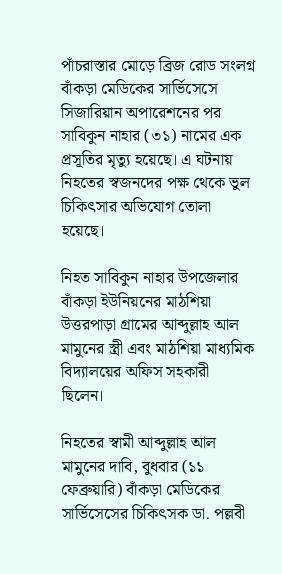পাঁচরাস্তার মোড়ে ব্রিজ রোড সংলগ্ন বাঁকড়া মেডিকের সার্ভিসেসে সিজারিয়ান অপারেশনের পর সাবিকুন নাহার (৩১) নামের এক প্রসূতির মৃত্যু হয়েছে। এ ঘটনায় নিহতের স্বজনদের পক্ষ থেকে ভুল চিকিৎসার অভিযোগ তোলা হয়েছে।

নিহত সাবিকুন নাহার উপজেলার বাঁকড়া ইউনিয়নের মাঠশিয়া উত্তরপাড়া গ্রামের আব্দুল্লাহ আল মামুনের স্ত্রী এবং মাঠশিয়া মাধ্যমিক বিদ্যালয়ের অফিস সহকারী ছিলেন।

নিহতের স্বামী আব্দুল্লাহ আল মামুনের দাবি, বুধবার (১১ ফেব্রুয়ারি) বাঁকড়া মেডিকের সার্ভিসেসের চিকিৎসক ডা. পল্লবী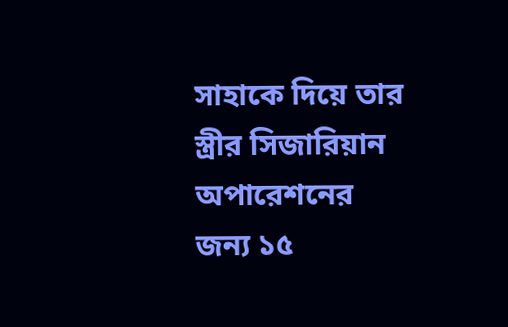সাহাকে দিয়ে তার স্ত্রীর সিজারিয়ান অপারেশনের জন্য ১৫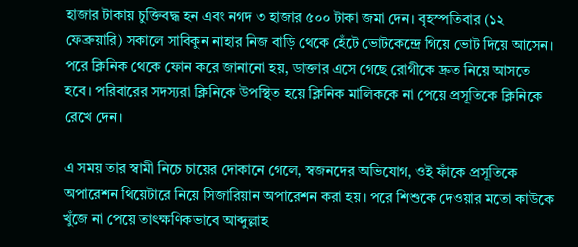হাজার টাকায় চুক্তিবদ্ধ হন এবং নগদ ৩ হাজার ৫০০ টাকা জমা দেন। বৃহস্পতিবার (১২ ফেব্রুয়ারি) সকালে সাবিকুন নাহার নিজ বাড়ি থেকে হেঁটে ভোটকেন্দ্রে গিয়ে ভোট দিয়ে আসেন। পরে ক্লিনিক থেকে ফোন করে জানানো হয়, ডাক্তার এসে গেছে রোগীকে দ্রুত নিয়ে আসতে হবে। পরিবারের সদস্যরা ক্লিনিকে উপস্থিত হয়ে ক্লিনিক মালিককে না পেয়ে প্রসূতিকে ক্লিনিকে রেখে দেন।

এ সময় তার স্বামী নিচে চায়ের দোকানে গেলে, স্বজনদের অভিযোগ, ওই ফাঁকে প্রসূতিকে অপারেশন থিয়েটারে নিয়ে সিজারিয়ান অপারেশন করা হয়। পরে শিশুকে দেওয়ার মতো কাউকে খুঁজে না পেয়ে তাৎক্ষণিকভাবে আব্দুল্লাহ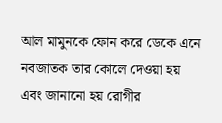আল মামুনকে ফোন করে ডেকে এনে নবজাতক তার কোলে দেওয়া হয় এবং জানানো হয় রোগীর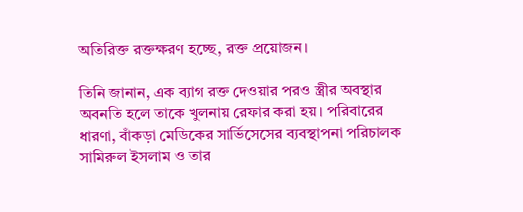অতিরিক্ত রক্তক্ষরণ হচ্ছে, রক্ত প্রয়োজন।

তিনি জানান, এক ব্যাগ রক্ত দেওয়ার পরও স্ত্রীর অবস্থার অবনতি হলে তাকে খুলনায় রেফার করা হয়। পরিবারের ধারণা, বাঁকড়া মেডিকের সার্ভিসেসের ব্যবস্থাপনা পরিচালক সামিরুল ইসলাম ও তার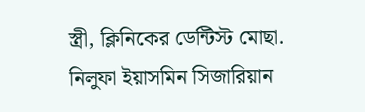স্ত্রী, ক্লিনিকের ডেন্টিস্ট মোছা. নিলুফা ইয়াসমিন সিজারিয়ান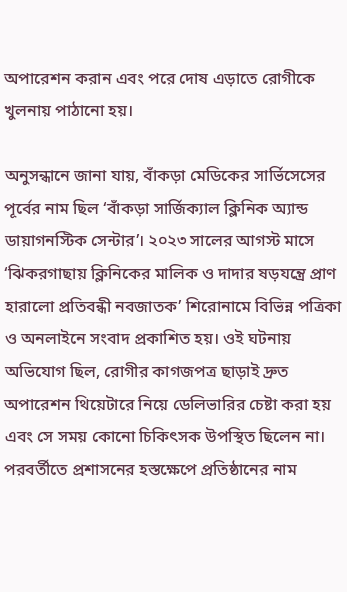অপারেশন করান এবং পরে দোষ এড়াতে রোগীকে খুলনায় পাঠানো হয়।

অনুসন্ধানে জানা যায়, বাঁকড়া মেডিকের সার্ভিসেসের পূর্বের নাম ছিল ‘বাঁকড়া সার্জিক্যাল ক্লিনিক অ্যান্ড ডায়াগনস্টিক সেন্টার’। ২০২৩ সালের আগস্ট মাসে ‘ঝিকরগাছায় ক্লিনিকের মালিক ও দাদার ষড়যন্ত্রে প্রাণ হারালো প্রতিবন্ধী নবজাতক’ শিরোনামে বিভিন্ন পত্রিকা ও অনলাইনে সংবাদ প্রকাশিত হয়। ওই ঘটনায় অভিযোগ ছিল, রোগীর কাগজপত্র ছাড়াই দ্রুত অপারেশন থিয়েটারে নিয়ে ডেলিভারির চেষ্টা করা হয় এবং সে সময় কোনো চিকিৎসক উপস্থিত ছিলেন না। পরবর্তীতে প্রশাসনের হস্তক্ষেপে প্রতিষ্ঠানের নাম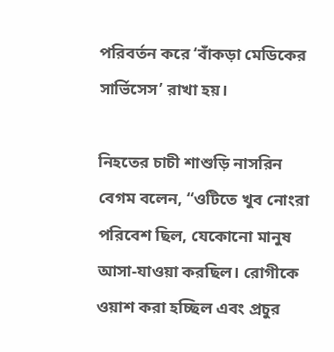পরিবর্তন করে ‘বাঁকড়া মেডিকের সার্ভিসেস’ রাখা হয়।

নিহতের চাচী শাশুড়ি নাসরিন বেগম বলেন, “ওটিতে খুব নোংরা পরিবেশ ছিল, যেকোনো মানুষ আসা-যাওয়া করছিল। রোগীকে ওয়াশ করা হচ্ছিল এবং প্রচুর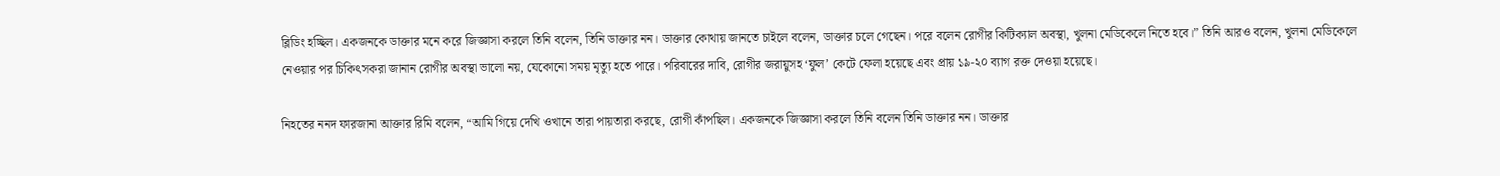ব্লিডিং হচ্ছিল। একজনকে ডাক্তার মনে করে জিজ্ঞাসা করলে তিনি বলেন, তিনি ডাক্তার নন। ডাক্তার কোথায় জানতে চাইলে বলেন, ডাক্তার চলে গেছেন। পরে বলেন রোগীর কিটিক্যাল অবস্থা, খুলনা মেডিকেলে নিতে হবে।” তিনি আরও বলেন, খুলনা মেডিকেলে নেওয়ার পর চিকিৎসকরা জানান রোগীর অবস্থা ভালো নয়, যেকোনো সময় মৃত্যু হতে পারে। পরিবারের দাবি, রোগীর জরায়ুসহ ‘ফুল’ কেটে ফেলা হয়েছে এবং প্রায় ১৯-২০ ব্যাগ রক্ত দেওয়া হয়েছে।

নিহতের ননদ ফারজানা আক্তার রিমি বলেন, “আমি গিয়ে দেখি ওখানে তারা পায়তারা করছে, রোগী কাঁপছিল। একজনকে জিজ্ঞাসা করলে তিনি বলেন তিনি ডাক্তার নন। ডাক্তার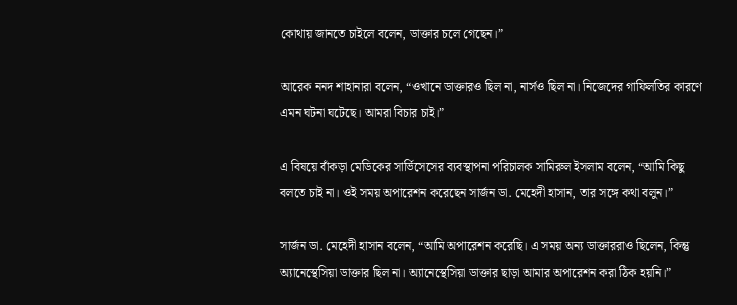কোথায় জানতে চাইলে বলেন, ডাক্তার চলে গেছেন।”

আরেক ননদ শাহানারা বলেন, “ওখানে ডাক্তারও ছিল না, নার্সও ছিল না। নিজেদের গাফিলতির কারণে এমন ঘটনা ঘটেছে। আমরা বিচার চাই।”

এ বিষয়ে বাঁকড়া মেডিকের সার্ভিসেসের ব্যবস্থাপনা পরিচালক সামিরুল ইসলাম বলেন, “আমি কিছু বলতে চাই না। ওই সময় অপারেশন করেছেন সার্জন ডা. মেহেদী হাসান, তার সঙ্গে কথা বলুন।”

সার্জন ডা. মেহেদী হাসান বলেন, “আমি অপারেশন করেছি। এ সময় অন্য ডাক্তাররাও ছিলেন, কিন্তু অ্যানেস্থেসিয়া ডাক্তার ছিল না। অ্যানেস্থেসিয়া ডাক্তার ছাড়া আমার অপারেশন করা ঠিক হয়নি।”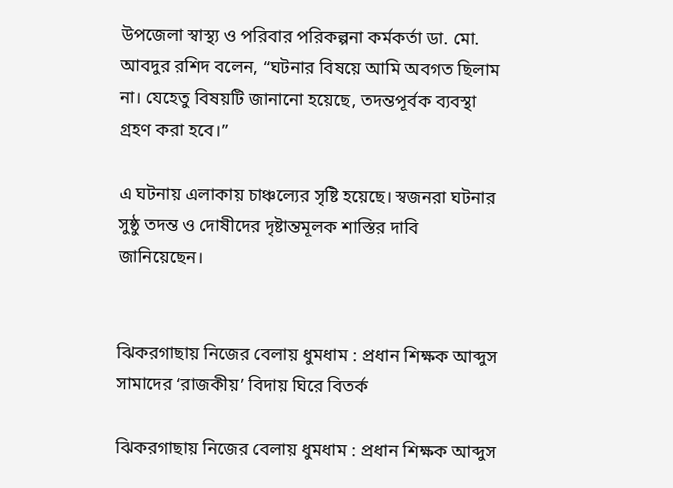উপজেলা স্বাস্থ্য ও পরিবার পরিকল্পনা কর্মকর্তা ডা. মো. আবদুর রশিদ বলেন, “ঘটনার বিষয়ে আমি অবগত ছিলাম না। যেহেতু বিষয়টি জানানো হয়েছে, তদন্তপূর্বক ব্যবস্থা গ্রহণ করা হবে।”

এ ঘটনায় এলাকায় চাঞ্চল্যের সৃষ্টি হয়েছে। স্বজনরা ঘটনার সুষ্ঠু তদন্ত ও দোষীদের দৃষ্টান্তমূলক শাস্তির দাবি জানিয়েছেন।


ঝিকরগাছায় নিজের বেলায় ধুমধাম : প্রধান শিক্ষক আব্দুস সামাদের ‘রাজকীয়’ বিদায় ঘিরে বিতর্ক

ঝিকরগাছায় নিজের বেলায় ধুমধাম : প্রধান শিক্ষক আব্দুস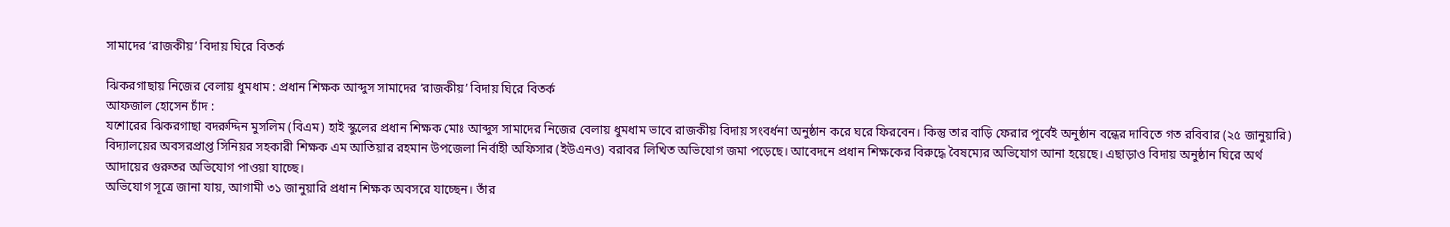সামাদের ‘রাজকীয়’ বিদায় ঘিরে বিতর্ক

ঝিকরগাছায় নিজের বেলায় ধুমধাম : প্রধান শিক্ষক আব্দুস সামাদের ‘রাজকীয়’ বিদায় ঘিরে বিতর্ক
আফজাল হোসেন চাঁদ :
যশোরের ঝিকরগাছা বদরুদ্দিন মুসলিম (বিএম) হাই স্কুলের প্রধান শিক্ষক মোঃ আব্দুস সামাদের নিজের বেলায় ধুমধাম ভাবে রাজকীয় বিদায় সংবর্ধনা অনুষ্ঠান করে ঘরে ফিরবেন। কিন্তু তার বাড়ি ফেরার পূর্বেই অনুষ্ঠান বন্ধের দাবিতে গত রবিবার (২৫ জানুয়ারি) বিদ্যালয়ের অবসরপ্রাপ্ত সিনিয়র সহকারী শিক্ষক এম আতিয়ার রহমান উপজেলা নির্বাহী অফিসার (ইউএনও) বরাবর লিখিত অভিযোগ জমা পড়েছে। আবেদনে প্রধান শিক্ষকের বিরুদ্ধে বৈষম্যের অভিযোগ আনা হয়েছে। এছাড়াও বিদায় অনুষ্ঠান ঘিরে অর্থ আদায়ের গুরুতর অভিযোগ পাওয়া যাচ্ছে।
অভিযোগ সূত্রে জানা যায়, আগামী ৩১ জানুয়ারি প্রধান শিক্ষক অবসরে যাচ্ছেন। তাঁর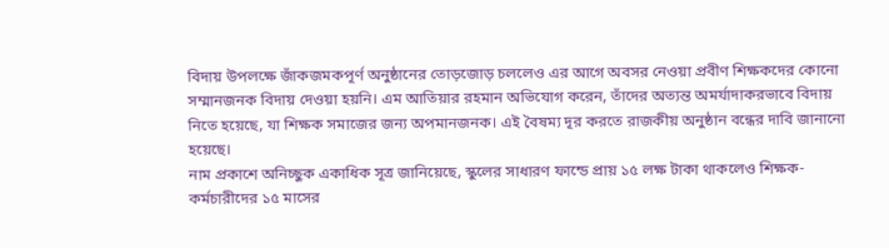বিদায় উপলক্ষে জাঁকজমকপূর্ণ অনুষ্ঠানের তোড়জোড় চললেও এর আগে অবসর নেওয়া প্রবীণ শিক্ষকদের কোনো সম্মানজনক বিদায় দেওয়া হয়নি। এম আতিয়ার রহমান অভিযোগ করেন, তাঁদের অত্যন্ত অমর্যাদাকরভাবে বিদায় নিতে হয়েছে, যা শিক্ষক সমাজের জন্য অপমানজনক। এই বৈষম্য দূর করতে রাজকীয় অনুষ্ঠান বন্ধের দাবি জানানো হয়েছে।
নাম প্রকাশে অনিচ্ছুক একাধিক সূত্র জানিয়েছে, স্কুলের সাধারণ ফান্ডে প্রায় ১৫ লক্ষ টাকা থাকলেও শিক্ষক-কর্মচারীদের ১৫ মাসের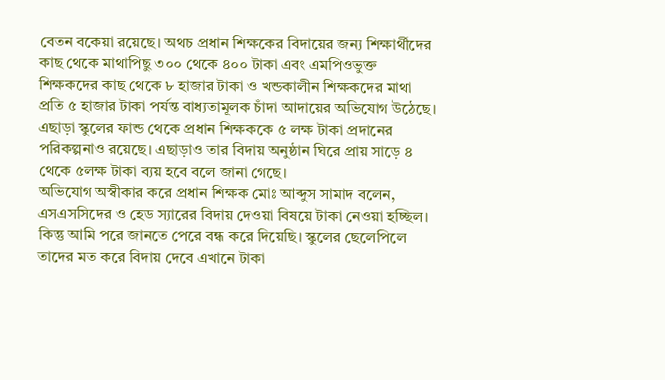বেতন বকেয়া রয়েছে। অথচ প্রধান শিক্ষকের বিদায়ের জন্য শিক্ষার্থীদের কাছ থেকে মাথাপিছু ৩০০ থেকে ৪০০ টাকা এবং এমপিওভুক্ত শিক্ষকদের কাছ থেকে ৮ হাজার টাকা ও খন্ডকালীন শিক্ষকদের মাথা প্রতি ৫ হাজার টাকা পর্যন্ত বাধ্যতামূলক চাঁদা আদায়ের অভিযোগ উঠেছে। এছাড়া স্কুলের ফান্ড থেকে প্রধান শিক্ষককে ৫ লক্ষ টাকা প্রদানের পরিকল্পনাও রয়েছে। এছাড়াও তার বিদায় অনুষ্ঠান ঘিরে প্রায় সাড়ে ৪ থেকে ৫লক্ষ টাকা ব্যয় হবে বলে জানা গেছে।
অভিযোগ অস্বীকার করে প্রধান শিক্ষক মোঃ আব্দুস সামাদ বলেন, এসএসসিদের ও হেড স্যারের বিদায় দেওয়া বিষয়ে টাকা নেওয়া হচ্ছিল। কিন্তু আমি পরে জানতে পেরে বন্ধ করে দিয়েছি। স্কুলের ছেলেপিলে তাদের মত করে বিদায় দেবে এখানে টাকা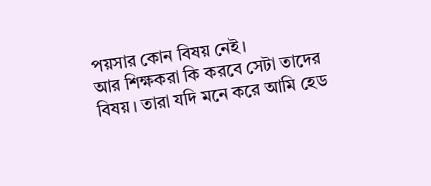পয়সার কোন বিষয় নেই।
আর শিক্ষকরা কি করবে সেটা তাদের বিষয়। তারা যদি মনে করে আমি হেড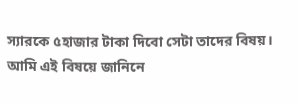স্যারকে ৫হাজার টাকা দিবো সেটা তাদের বিষয়। আমি এই বিষয়ে জানিনে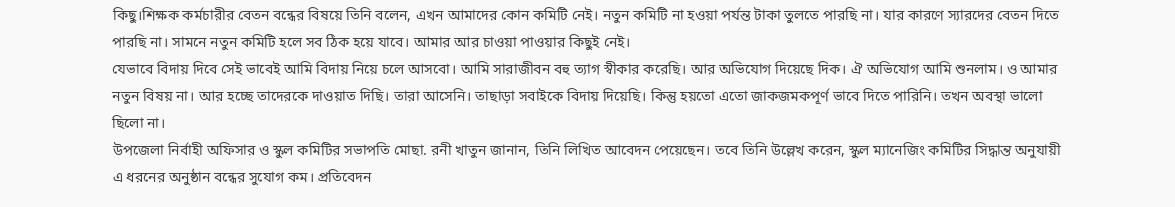কিছু।শিক্ষক কর্মচারীর বেতন বন্ধের বিষয়ে তিনি বলেন, এখন আমাদের কোন কমিটি নেই। নতুন কমিটি না হওয়া পর্যন্ত টাকা তুলতে পারছি না। যার কারণে স্যারদের বেতন দিতে পারছি না। সামনে নতুন কমিটি হলে সব ঠিক হয়ে যাবে। আমার আর চাওয়া পাওয়ার কিছুই নেই।
যেভাবে বিদায় দিবে সেই ভাবেই আমি বিদায় নিয়ে চলে আসবো। আমি সারাজীবন বহু ত্যাগ স্বীকার করেছি। আর অভিযোগ দিয়েছে দিক। ঐ অভিযোগ আমি শুনলাম। ও আমার নতুন বিষয় না। আর হচ্ছে তাদেরকে দাওয়াত দিছি। তারা আসেনি। তাছাড়া সবাইকে বিদায় দিয়েছি। কিন্তু হয়তো এতো জাকজমকপূর্ণ ভাবে দিতে পারিনি। তখন অবস্থা ভালো ছিলো না।
উপজেলা নির্বাহী অফিসার ও স্কুল কমিটির সভাপতি মোছা. রনী খাতুন জানান, তিনি লিখিত আবেদন পেয়েছেন। তবে তিনি উল্লেখ করেন, স্কুল ম্যানেজিং কমিটির সিদ্ধান্ত অনুযায়ী এ ধরনের অনুষ্ঠান বন্ধের সুযোগ কম। প্রতিবেদন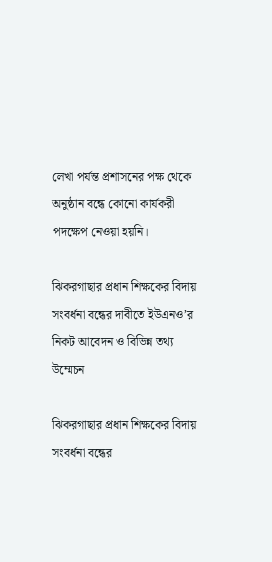লেখা পর্যন্ত প্রশাসনের পক্ষ থেকে অনুষ্ঠান বন্ধে কোনো কার্যকরী পদক্ষেপ নেওয়া হয়নি।

ঝিকরগাছার প্রধান শিক্ষকের বিদায় সংবর্ধনা বন্ধের দাবীতে ইউএনও’র নিকট আবেদন ও বিভিন্ন তথ্য উম্মেচন

ঝিকরগাছার প্রধান শিক্ষকের বিদায় সংবর্ধনা বন্ধের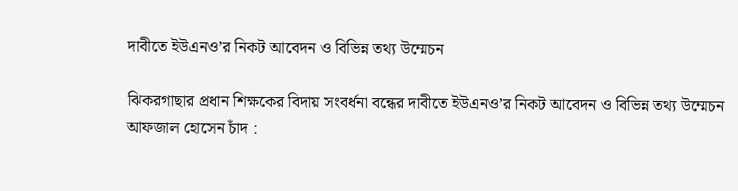দাবীতে ইউএনও’র নিকট আবেদন ও বিভিন্ন তথ্য উম্মেচন

ঝিকরগাছার প্রধান শিক্ষকের বিদায় সংবর্ধনা বন্ধের দাবীতে ইউএনও’র নিকট আবেদন ও বিভিন্ন তথ্য উম্মেচন
আফজাল হোসেন চাঁদ :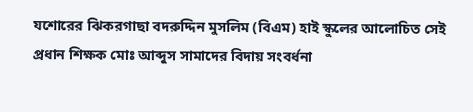যশোরের ঝিকরগাছা বদরুদ্দিন মুসলিম (বিএম) হাই স্কুলের আলোচিত সেই প্রধান শিক্ষক মোঃ আব্দুস সামাদের বিদায় সংবর্ধনা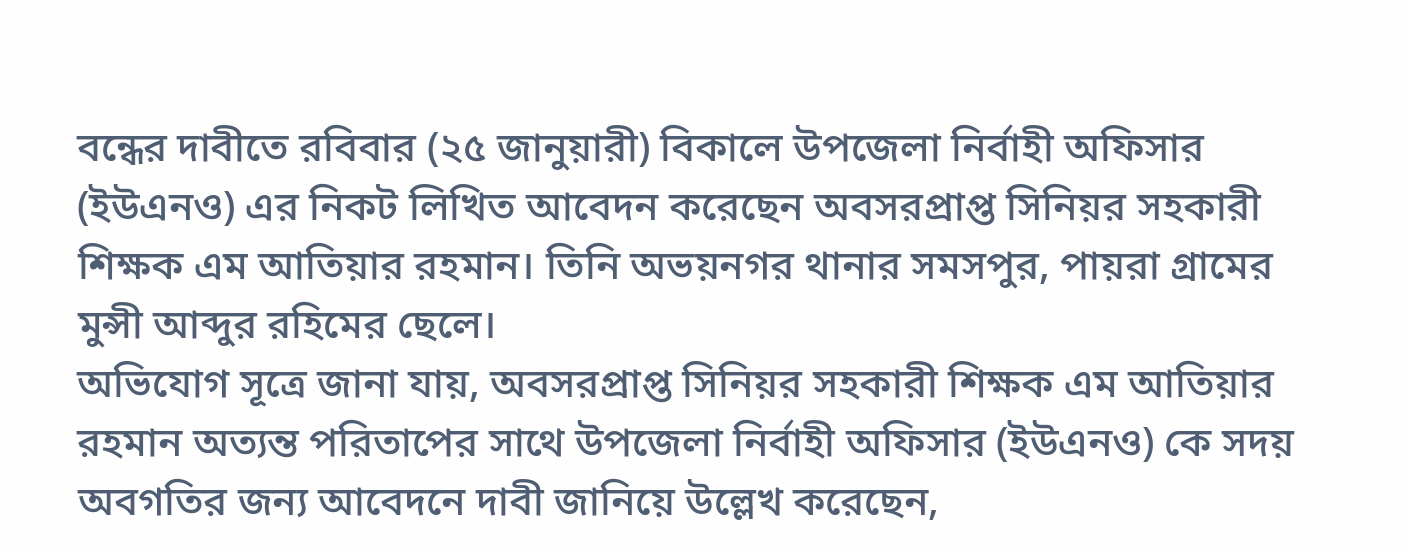বন্ধের দাবীতে রবিবার (২৫ জানুয়ারী) বিকালে উপজেলা নির্বাহী অফিসার (ইউএনও) এর নিকট লিখিত আবেদন করেছেন অবসরপ্রাপ্ত সিনিয়র সহকারী শিক্ষক এম আতিয়ার রহমান। তিনি অভয়নগর থানার সমসপুর, পায়রা গ্রামের মুন্সী আব্দুর রহিমের ছেলে।
অভিযোগ সূত্রে জানা যায়, অবসরপ্রাপ্ত সিনিয়র সহকারী শিক্ষক এম আতিয়ার রহমান অত্যন্ত পরিতাপের সাথে উপজেলা নির্বাহী অফিসার (ইউএনও) কে সদয় অবগতির জন্য আবেদনে দাবী জানিয়ে উল্লেখ করেছেন,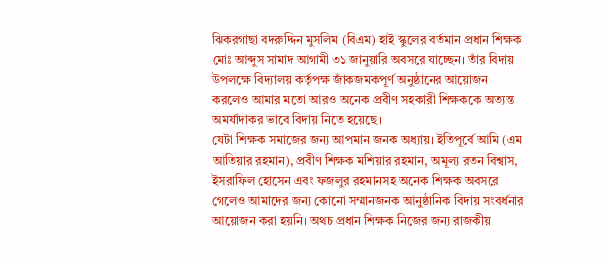ঝিকরগাছা বদরুদ্দিন মুসলিম (বিএম) হাই স্কুলের বর্তমান প্রধান শিক্ষক মোঃ আব্দুস সামাদ আগামী ৩১ জানুয়ারি অবসরে যাচ্ছেন। তাঁর বিদায় উপলক্ষে বিদ্যালয় কর্তৃপক্ষ জাঁকজমকপূর্ণ অনুষ্ঠানের আয়োজন করলেও আমার মতো আরও অনেক প্রবীণ সহকারী শিক্ষককে অত্যন্ত অমর্যাদাকর ভাবে বিদায় নিতে হয়েছে।
যেটা শিক্ষক সমাজের জন্য আপমান জনক অধ্যায়। ইতিপূর্বে আমি (এম আতিয়ার রহমান), প্রবীণ শিক্ষক মশিয়ার রহমান, অমূল্য রতন বিশ্বাস, ইসরাফিল হোসেন এবং ফজলুর রহমানসহ অনেক শিক্ষক অবসরে গেলেও আমাদের জন্য কোনো সম্মানজনক আনুষ্ঠানিক বিদায় সংবর্ধনার আয়োজন করা হয়নি। অথচ প্রধান শিক্ষক নিজের জন্য রাজকীয়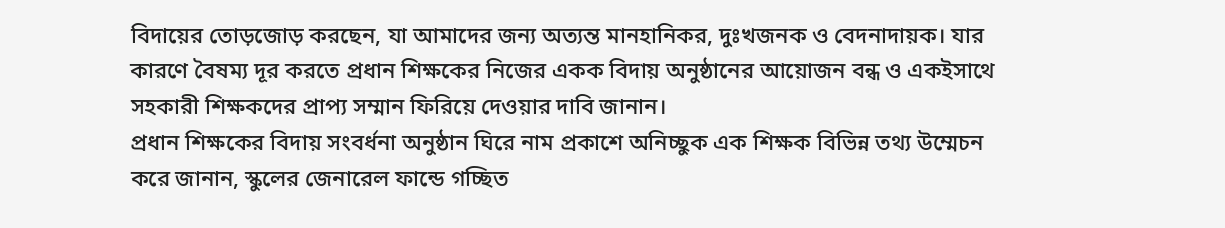বিদায়ের তোড়জোড় করছেন, যা আমাদের জন্য অত্যন্ত মানহানিকর, দুঃখজনক ও বেদনাদায়ক। যার কারণে বৈষম্য দূর করতে প্রধান শিক্ষকের নিজের একক বিদায় অনুষ্ঠানের আয়োজন বন্ধ ও একইসাথে সহকারী শিক্ষকদের প্রাপ্য সম্মান ফিরিয়ে দেওয়ার দাবি জানান।
প্রধান শিক্ষকের বিদায় সংবর্ধনা অনুষ্ঠান ঘিরে নাম প্রকাশে অনিচ্ছুক এক শিক্ষক বিভিন্ন তথ্য উম্মেচন করে জানান, স্কুলের জেনারেল ফান্ডে গচ্ছিত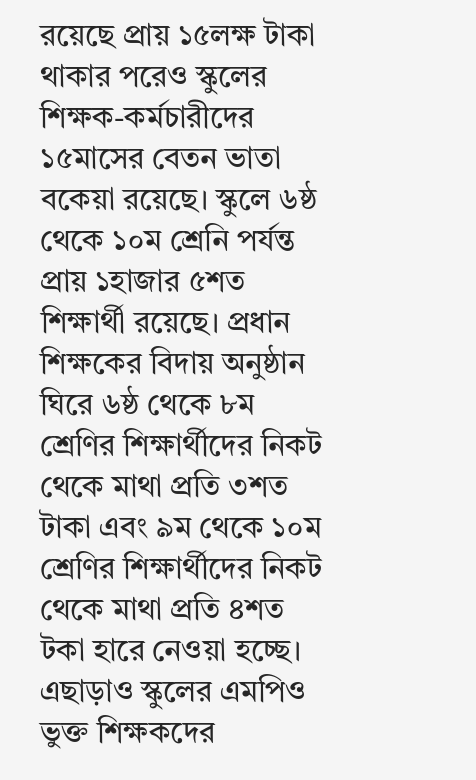রয়েছে প্রায় ১৫লক্ষ টাকা থাকার পরেও স্কুলের শিক্ষক-কর্মচারীদের ১৫মাসের বেতন ভাতা বকেয়া রয়েছে। স্কুলে ৬ষ্ঠ থেকে ১০ম শ্রেনি পর্যন্ত প্রায় ১হাজার ৫শত শিক্ষার্থী রয়েছে। প্রধান শিক্ষকের বিদায় অনুষ্ঠান ঘিরে ৬ষ্ঠ থেকে ৮ম শ্রেণির শিক্ষার্থীদের নিকট থেকে মাথা প্রতি ৩শত টাকা এবং ৯ম থেকে ১০ম শ্রেণির শিক্ষার্থীদের নিকট থেকে মাথা প্রতি ৪শত টকা হারে নেওয়া হচ্ছে।
এছাড়াও স্কুলের এমপিও ভুক্ত শিক্ষকদের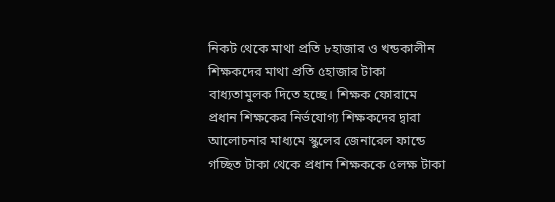নিকট থেকে মাথা প্রতি ৮হাজার ও খন্ডকালীন শিক্ষকদের মাথা প্রতি ৫হাজার টাকা বাধ্যতামুলক দিতে হচ্ছে। শিক্ষক ফোরামে প্রধান শিক্ষকের নির্ভযোগ্য শিক্ষকদের দ্বারা আলোচনার মাধ্যমে স্কুলের জেনারেল ফান্ডে গচ্ছিত টাকা থেকে প্রধান শিক্ষককে ৫লক্ষ টাকা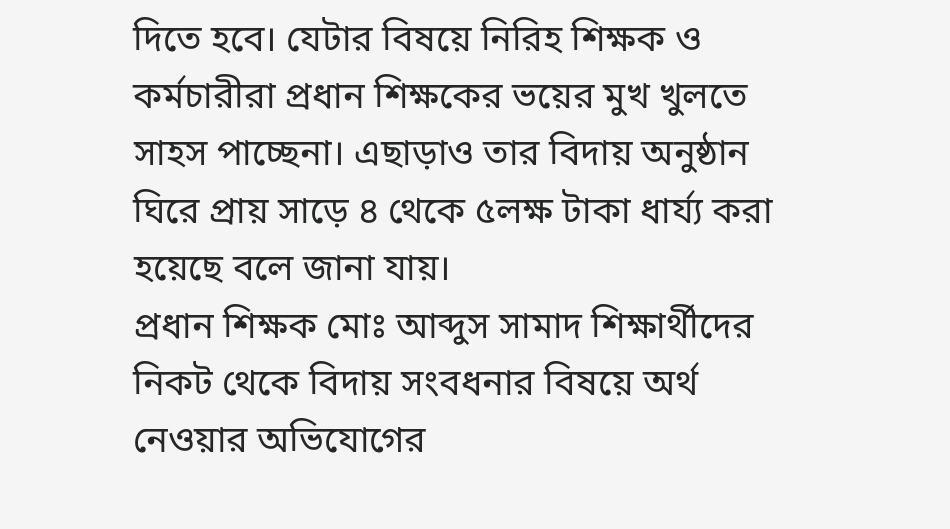দিতে হবে। যেটার বিষয়ে নিরিহ শিক্ষক ও কর্মচারীরা প্রধান শিক্ষকের ভয়ের মুখ খুলতে সাহস পাচ্ছেনা। এছাড়াও তার বিদায় অনুষ্ঠান ঘিরে প্রায় সাড়ে ৪ থেকে ৫লক্ষ টাকা ধার্য্য করা হয়েছে বলে জানা যায়।
প্রধান শিক্ষক মোঃ আব্দুস সামাদ শিক্ষার্থীদের নিকট থেকে বিদায় সংবধনার বিষয়ে অর্থ নেওয়ার অভিযোগের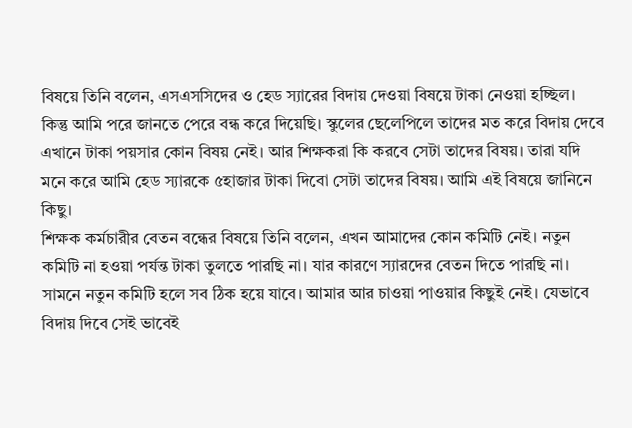বিষয়ে তিনি বলেন, এসএসসিদের ও হেড স্যারের বিদায় দেওয়া বিষয়ে টাকা নেওয়া হচ্ছিল। কিন্তু আমি পরে জানতে পেরে বন্ধ করে দিয়েছি। স্কুলের ছেলেপিলে তাদের মত করে বিদায় দেবে এখানে টাকা পয়সার কোন বিষয় নেই। আর শিক্ষকরা কি করবে সেটা তাদের বিষয়। তারা যদি মনে করে আমি হেড স্যারকে ৫হাজার টাকা দিবো সেটা তাদের বিষয়। আমি এই বিষয়ে জানিনে কিছু।
শিক্ষক কর্মচারীর বেতন বন্ধের বিষয়ে তিনি বলেন, এখন আমাদের কোন কমিটি নেই। নতুন কমিটি না হওয়া পর্যন্ত টাকা তুলতে পারছি না। যার কারণে স্যারদের বেতন দিতে পারছি না। সামনে নতুন কমিটি হলে সব ঠিক হয়ে যাবে। আমার আর চাওয়া পাওয়ার কিছুই নেই। যেভাবে বিদায় দিবে সেই ভাবেই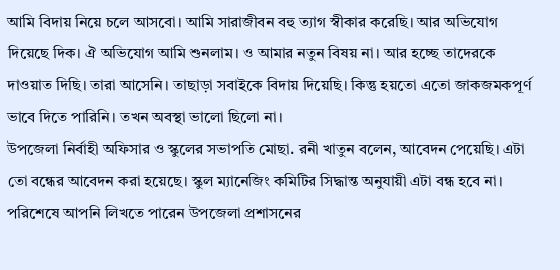আমি বিদায় নিয়ে চলে আসবো। আমি সারাজীবন বহু ত্যাগ স্বীকার করেছি। আর অভিযোগ দিয়েছে দিক। ঐ অভিযোগ আমি শুনলাম। ও আমার নতুন বিষয় না। আর হচ্ছে তাদেরকে দাওয়াত দিছি। তারা আসেনি। তাছাড়া সবাইকে বিদায় দিয়েছি। কিন্তু হয়তো এতো জাকজমকপূর্ণ ভাবে দিতে পারিনি। তখন অবস্থা ভালো ছিলো না।
উপজেলা নির্বাহী অফিসার ও স্কুলের সভাপতি মোছা. রনী খাতুন বলেন, আবেদন পেয়েছি। এটা তো বন্ধের আবেদন করা হয়েছে। স্কুল ম্যানেজিং কমিটির সিদ্ধান্ত অনুযায়ী এটা বন্ধ হবে না। পরিশেষে আপনি লিখতে পারেন উপজেলা প্রশাসনের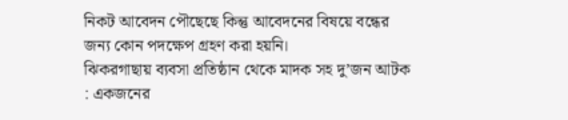নিকট আবেদন পৌছেছে কিন্তু আবেদনের বিষয়ে বন্ধের জন্য কোন পদক্ষেপ গ্রহণ করা হয়নি।
ঝিকরগাছায় ব্যবসা প্রতিষ্ঠান থেকে মাদক সহ দু’জন আটক : একজনের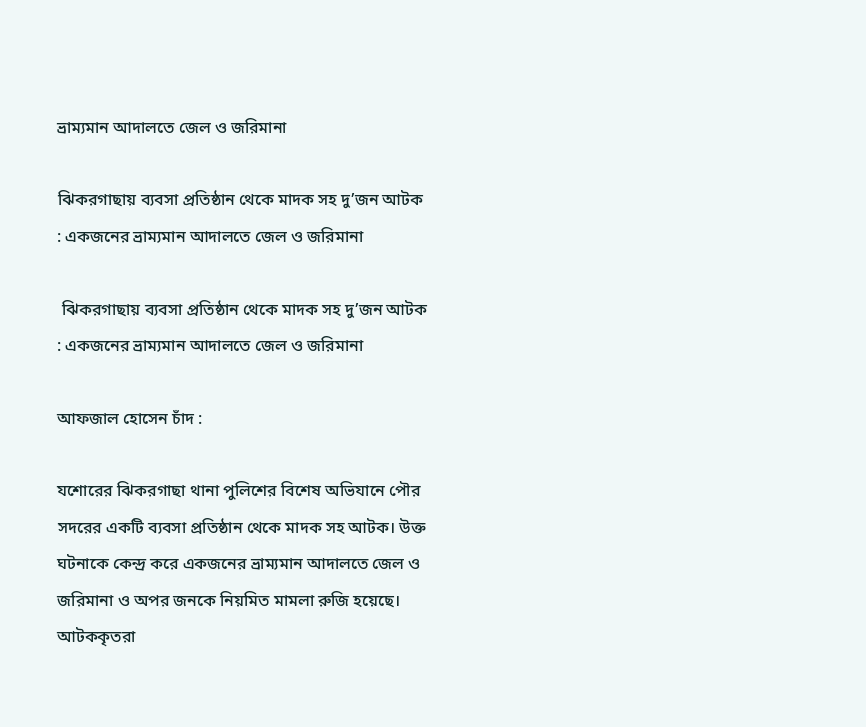ভ্রাম্যমান আদালতে জেল ও জরিমানা

ঝিকরগাছায় ব্যবসা প্রতিষ্ঠান থেকে মাদক সহ দু’জন আটক : একজনের ভ্রাম্যমান আদালতে জেল ও জরিমানা

 ঝিকরগাছায় ব্যবসা প্রতিষ্ঠান থেকে মাদক সহ দু’জন আটক : একজনের ভ্রাম্যমান আদালতে জেল ও জরিমানা

আফজাল হোসেন চাঁদ :

যশোরের ঝিকরগাছা থানা পুলিশের বিশেষ অভিযানে পৌর সদরের একটি ব্যবসা প্রতিষ্ঠান থেকে মাদক সহ আটক। উক্ত ঘটনাকে কেন্দ্র করে একজনের ভ্রাম্যমান আদালতে জেল ও জরিমানা ও অপর জনকে নিয়মিত মামলা রুজি হয়েছে। আটককৃতরা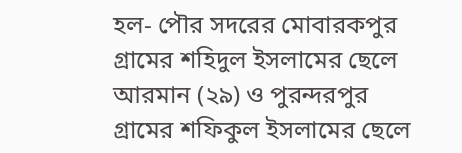হল- পৌর সদরের মোবারকপুর গ্রামের শহিদুল ইসলামের ছেলে আরমান (২৯) ও পুরন্দরপুর গ্রামের শফিকুল ইসলামের ছেলে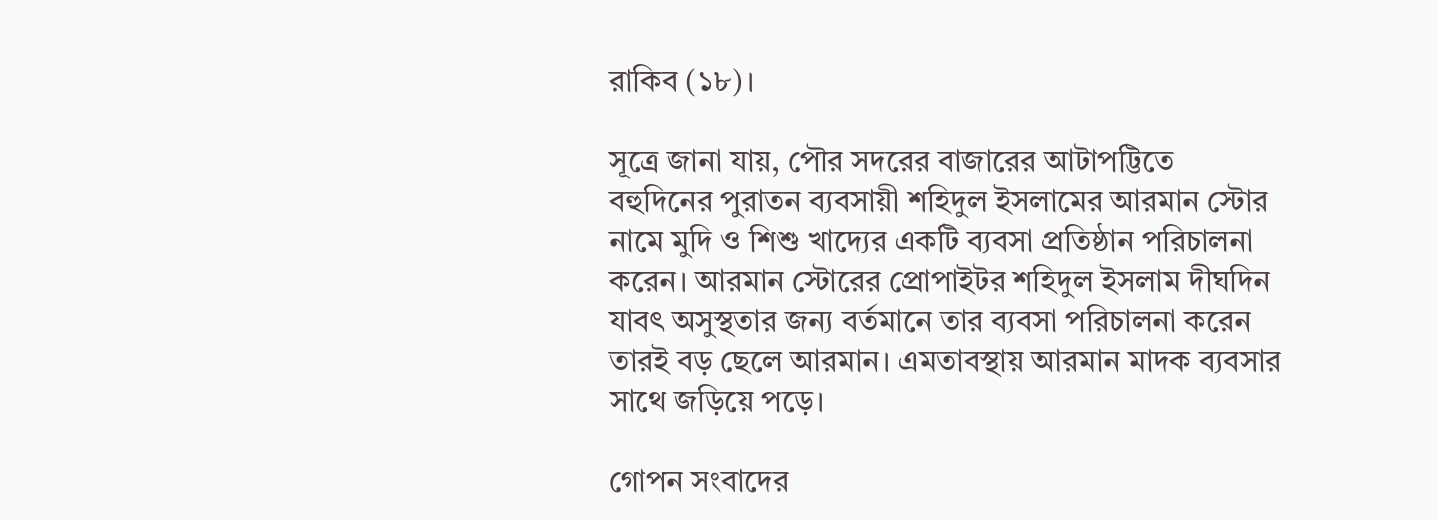রাকিব (১৮)।

সূত্রে জানা যায়, পৌর সদরের বাজারের আটাপট্টিতে বহুদিনের পুরাতন ব্যবসায়ী শহিদুল ইসলামের আরমান স্টোর নামে মুদি ও শিশু খাদ্যের একটি ব্যবসা প্রতিষ্ঠান পরিচালনা করেন। আরমান স্টোরের প্রোপাইটর শহিদুল ইসলাম দীঘদিন যাবৎ অসুস্থতার জন্য বর্তমানে তার ব্যবসা পরিচালনা করেন তারই বড় ছেলে আরমান। এমতাবস্থায় আরমান মাদক ব্যবসার সাথে জড়িয়ে পড়ে।

গোপন সংবাদের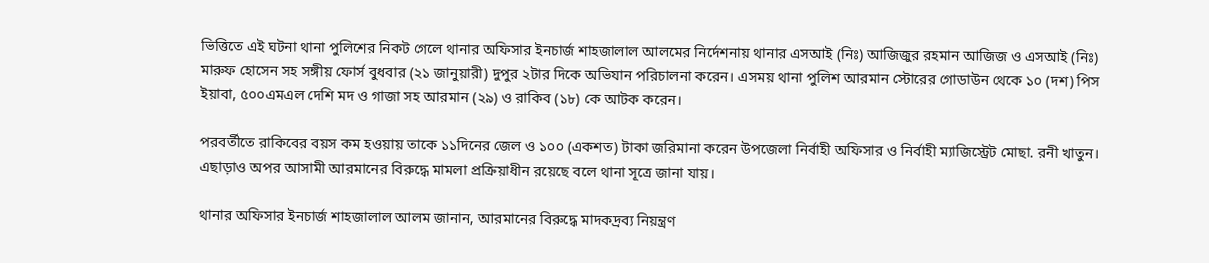ভিত্তিতে এই ঘটনা থানা পুলিশের নিকট গেলে থানার অফিসার ইনচার্জ শাহজালাল আলমের নির্দেশনায় থানার এসআই (নিঃ) আজিজুর রহমান আজিজ ও এসআই (নিঃ) মারুফ হোসেন সহ সঙ্গীয় ফোর্স বুধবার (২১ জানুয়ারী) দুপুর ২টার দিকে অভিযান পরিচালনা করেন। এসময় থানা পুলিশ আরমান স্টোরের গোডাউন থেকে ১০ (দশ) পিস ইয়াবা, ৫০০এমএল দেশি মদ ও গাজা সহ আরমান (২৯) ও রাকিব (১৮) কে আটক করেন।

পরবর্তীতে রাকিবের বয়স কম হওয়ায় তাকে ১১দিনের জেল ও ১০০ (একশত) টাকা জরিমানা করেন উপজেলা নির্বাহী অফিসার ও নির্বাহী ম্যাজিস্ট্রেট মোছা. রনী খাতুন। এছাড়াও অপর আসামী আরমানের বিরুদ্ধে মামলা প্রক্রিয়াধীন রয়েছে বলে থানা সূত্রে জানা যায়।

থানার অফিসার ইনচার্জ শাহজালাল আলম জানান, আরমানের বিরুদ্ধে মাদকদ্রব্য নিয়ন্ত্রণ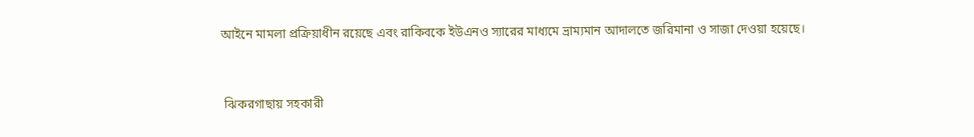আইনে মামলা প্রক্রিয়াধীন রয়েছে এবং রাকিবকে ইউএনও স্যারের মাধ্যমে ভ্রাম্যমান আদালতে জরিমানা ও সাজা দেওয়া হয়েছে।


 ঝিকরগাছায় সহকারী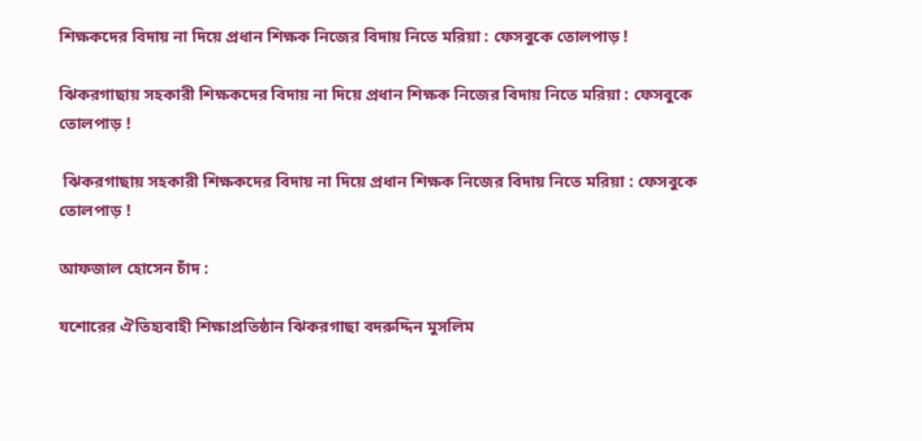শিক্ষকদের বিদায় না দিয়ে প্রধান শিক্ষক নিজের বিদায় নিতে মরিয়া : ফেসবুকে তোলপাড় !

ঝিকরগাছায় সহকারী শিক্ষকদের বিদায় না দিয়ে প্রধান শিক্ষক নিজের বিদায় নিতে মরিয়া : ফেসবুকে তোলপাড় !

 ঝিকরগাছায় সহকারী শিক্ষকদের বিদায় না দিয়ে প্রধান শিক্ষক নিজের বিদায় নিতে মরিয়া : ফেসবুকে তোলপাড় !

আফজাল হোসেন চাঁদ :

যশোরের ঐতিহ্যবাহী শিক্ষাপ্রতিষ্ঠান ঝিকরগাছা বদরুদ্দিন মুসলিম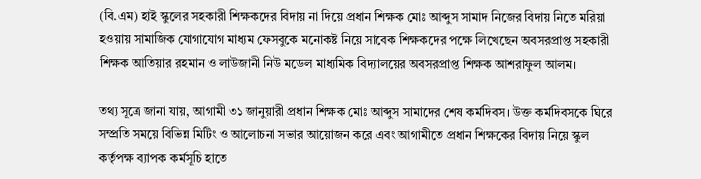(বি.এম) হাই স্কুলের সহকারী শিক্ষকদের বিদায় না দিয়ে প্রধান শিক্ষক মোঃ আব্দুস সামাদ নিজের বিদায় নিতে মরিয়া হওয়ায় সামাজিক যোগাযোগ মাধ্যম ফেসবুকে মনোকষ্ট নিয়ে সাবেক শিক্ষকদের পক্ষে লিখেছেন অবসরপ্রাপ্ত সহকারী শিক্ষক আতিয়ার রহমান ও লাউজানী নিউ মডেল মাধ্যমিক বিদ্যালয়ের অবসরপ্রাপ্ত শিক্ষক আশরাফুল আলম।

তথ্য সূত্রে জানা যায়, আগামী ৩১ জানুয়ারী প্রধান শিক্ষক মোঃ আব্দুস সামাদের শেষ কর্মদিবস। উক্ত কর্মদিবসকে ঘিরে সম্প্রতি সময়ে বিভিন্ন মিটিং ও আলোচনা সভার আয়োজন করে এবং আগামীতে প্রধান শিক্ষকের বিদায় নিয়ে স্কুল কর্তৃপক্ষ ব্যাপক কর্মসূচি হাতে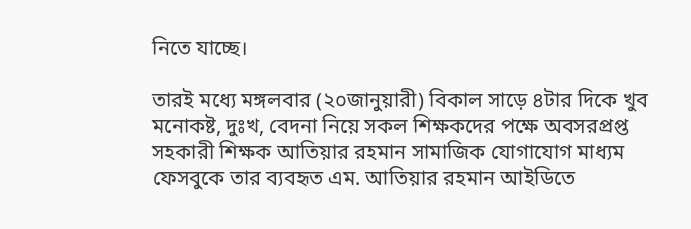নিতে যাচ্ছে।

তারই মধ্যে মঙ্গলবার (২০জানুয়ারী) বিকাল সাড়ে ৪টার দিকে খুব মনোকষ্ট, দুঃখ, বেদনা নিয়ে সকল শিক্ষকদের পক্ষে অবসরপ্রপ্ত সহকারী শিক্ষক আতিয়ার রহমান সামাজিক যোগাযোগ মাধ্যম ফেসবুকে তার ব্যবহৃত এম. আতিয়ার রহমান আইডিতে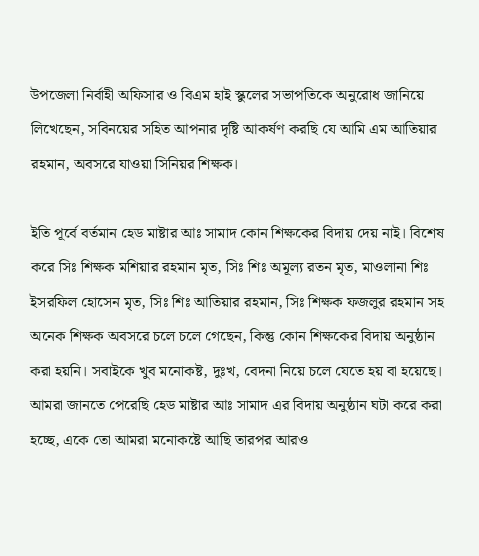উপজেলা নির্বাহী অফিসার ও বিএম হাই স্কুলের সভাপতিকে অনুরোধ জানিয়ে লিখেছেন, সবিনয়ের সহিত আপনার দৃষ্টি আকর্ষণ করছি যে আমি এম আতিয়ার রহমান, অবসরে যাওয়া সিনিয়র শিক্ষক।

ইতি পূর্বে বর্তমান হেড মাষ্টার আঃ সামাদ কোন শিক্ষকের বিদায় দেয় নাই। বিশেষ করে সিঃ শিক্ষক মশিয়ার রহমান মৃত, সিঃ শিঃ অমূল্য রতন মৃত, মাওলানা শিঃ ইসরফিল হোসেন মৃত, সিঃ শিঃ আতিয়ার রহমান, সিঃ শিক্ষক ফজলুর রহমান সহ অনেক শিক্ষক অবসরে চলে চলে গেছেন, কিন্তু কোন শিক্ষকের বিদায় অনুষ্ঠান করা হয়নি। সবাইকে খুব মনোকষ্ট, দুঃখ, বেদনা নিয়ে চলে যেতে হয় বা হয়েছে। আমরা জানতে পেরেছি হেড মাষ্টার আঃ সামাদ এর বিদায় অনুষ্ঠান ঘটা করে করা হচ্ছে, একে তো আমরা মনোকষ্টে আছি তারপর আরও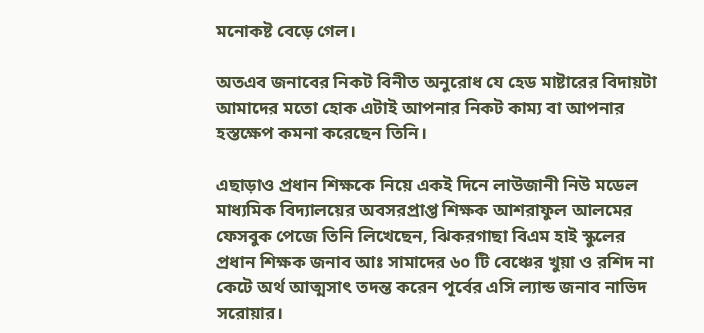মনোকষ্ট বেড়ে গেল।

অতএব জনাবের নিকট বিনীত অনুরোধ যে হেড মাষ্টারের বিদায়টা আমাদের মতো হোক এটাই আপনার নিকট কাম্য বা আপনার হস্তক্ষেপ কমনা করেছেন তিনি।

এছাড়াও প্রধান শিক্ষকে নিয়ে একই দিনে লাউজানী নিউ মডেল মাধ্যমিক বিদ্যালয়ের অবসরপ্রাপ্ত শিক্ষক আশরাফুল আলমের ফেসবুক পেজে তিনি লিখেছেন, ঝিকরগাছা বিএম হাই স্কুলের প্রধান শিক্ষক জনাব আঃ সামাদের ৬০ টি বেঞ্চের খুয়া ও রশিদ না কেটে অর্থ আত্মসাৎ তদন্ত করেন পূর্বের এসি ল্যান্ড জনাব নাভিদ সরোয়ার।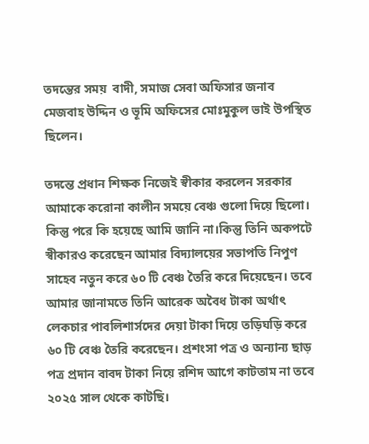তদন্তের সময়  বাদী, সমাজ সেবা অফিসার জনাব মেজবাহ উদ্দিন ও ভূমি অফিসের মোঃমুকুল ভাই উপস্থিত ছিলেন।

তদন্তে প্রধান শিক্ষক নিজেই স্বীকার করলেন সরকার আমাকে করোনা কালীন সময়ে বেঞ্চ গুলো দিয়ে ছিলো। কিন্তু পরে কি হয়েছে আমি জানি না।কিন্তু তিনি অকপটে স্বীকারও করেছেন আমার বিদ্যালয়ের সভাপতি নিপুণ সাহেব নতুন করে ৬০ টি বেঞ্চ তৈরি করে দিয়েছেন। তবে আমার জানামতে তিনি আরেক অবৈধ টাকা অর্থাৎ লেকচার পাবলিশার্সদের দেয়া টাকা দিয়ে তড়িঘড়ি করে ৬০ টি বেঞ্চ তৈরি করেছেন। প্রশংসা পত্র ও অন্যান্য ছাড় পত্র প্রদান বাবদ টাকা নিয়ে রশিদ আগে কাটতাম না তবে ২০২৫ সাল থেকে কাটছি।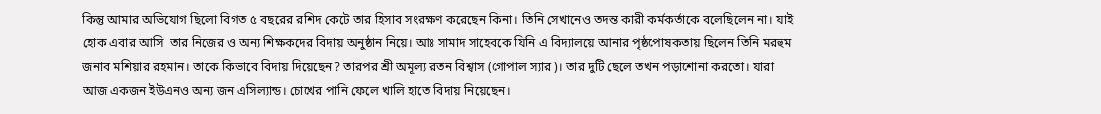কিন্তু আমার অভিযোগ ছিলো বিগত ৫ বছরের রশিদ কেটে তার হিসাব সংরক্ষণ করেছেন কিনা। তিনি সেখানেও তদন্ত কারী কর্মকর্তাকে বলেছিলেন না। যাই হোক এবার আসি  তার নিজের ও অন্য শিক্ষকদের বিদায় অনুষ্ঠান নিয়ে। আঃ সামাদ সাহেবকে যিনি এ বিদ্যালয়ে আনার পৃষ্ঠপোষকতায় ছিলেন তিনি মরহুম জনাব মশিয়ার রহমান। তাকে কিভাবে বিদায় দিয়েছেন? তারপর শ্রী অমূল্য রতন বিশ্বাস (গোপাল স্যার)। তার দুটি ছেলে তখন পড়াশোনা করতো। যারা আজ একজন ইউএনও অন্য জন এসিল্যান্ড। চোখের পানি ফেলে খালি হাতে বিদায় নিয়েছেন।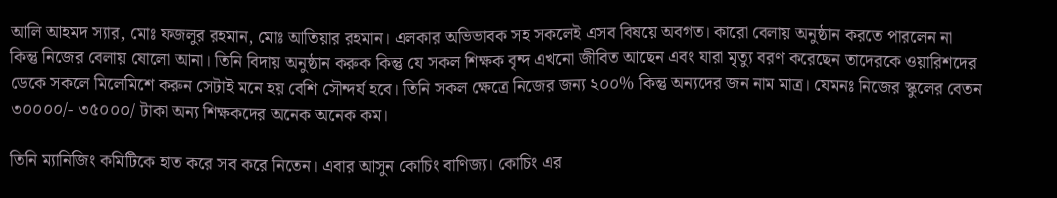আলি আহমদ স্যার, মোঃ ফজলুর রহমান, মোঃ আতিয়ার রহমান। এলকার অভিভাবক সহ সকলেই এসব বিষয়ে অবগত। কারো বেলায় অনুষ্ঠান করতে পারলেন না কিন্তু নিজের বেলায় ষোলো আনা। তিনি বিদায় অনুষ্ঠান করুক কিন্তু যে সকল শিক্ষক বৃন্দ এখনো জীবিত আছেন এবং যারা মৃত্যু বরণ করেছেন তাদেরকে ওয়ারিশদের ডেকে সকলে মিলেমিশে করুন সেটাই মনে হয় বেশি সৌন্দর্য হবে। তিনি সকল ক্ষেত্রে নিজের জন্য ২০০% কিন্তু অন্যদের জন নাম মাত্র। যেমনঃ নিজের স্কুলের বেতন ৩০০০০/- ৩৫০০০/ টাকা অন্য শিক্ষকদের অনেক অনেক কম।

তিনি ম্যানিজিং কমিটিকে হাত করে সব করে নিতেন। এবার আসুন কোচিং বাণিজ্য। কোচিং এর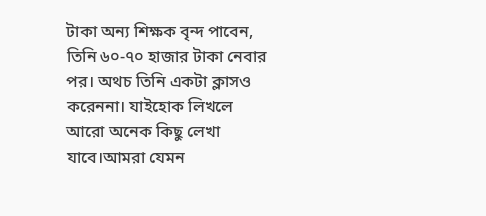টাকা অন্য শিক্ষক বৃন্দ পাবেন, তিনি ৬০-৭০ হাজার টাকা নেবার পর। অথচ তিনি একটা ক্লাসও করেননা। যাইহোক লিখলে আরো অনেক কিছু লেখা যাবে।আমরা যেমন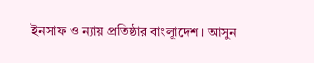ইনসাফ ও ন্যায় প্রতিষ্ঠার বাংলাূদেশ। আসুন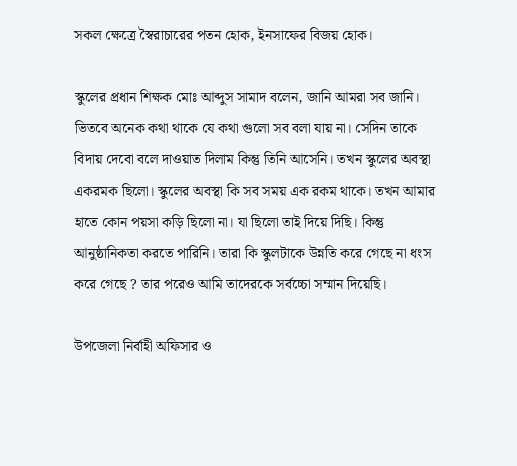সকল ক্ষেত্রে স্বৈরাচারের পতন হোক, ইনসাফের বিজয় হোক।

স্কুলের প্রধান শিক্ষক মোঃ আব্দুস সামাদ বলেন, জানি আমরা সব জানি। ভিতবে অনেক কথা থাকে যে কথা গুলো সব বলা যায় না। সেদিন তাকে বিদায় দেবো বলে দাওয়াত দিলাম কিন্তু তিনি আসেনি। তখন স্কুলের অবস্থা একরমক ছিলো। স্কুলের অবস্থা কি সব সময় এক রকম থাকে। তখন আমার হাতে কোন পয়সা কড়ি ছিলো না। যা ছিলো তাই দিয়ে দিছি। কিন্তু আনুষ্ঠানিকতা করতে পারিনি। তারা কি স্কুলটাকে উন্নতি করে গেছে না ধংস করে গেছে ? তার পরেও আমি তাদেরকে সর্বচ্চো সম্মান দিয়েছি।

উপজেলা নির্বাহী অফিসার ও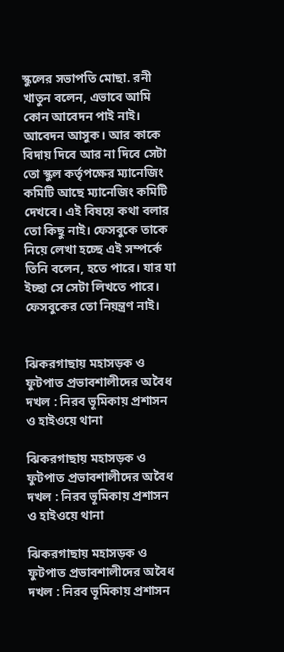স্কুলের সভাপতি মোছা. রনী খাতুন বলেন, এভাবে আমি কোন আবেদন পাই নাই। আবেদন আসুক। আর কাকে বিদায় দিবে আর না দিবে সেটা তো স্কুল কর্তৃপক্ষের ম্যানেজিং কমিটি আছে ম্যানেজিং কমিটি দেখবে। এই বিষয়ে কথা বলার তো কিছু নাই। ফেসবুকে তাকে নিয়ে লেখা হচ্ছে এই সম্পর্কে তিনি বলেন, হতে পারে। যার যা ইচ্ছা সে সেটা লিখতে পারে। ফেসবুকের তো নিয়ন্ত্রণ নাই।


ঝিকরগাছায় মহাসড়ক ও ফুটপাত প্রভাবশালীদের অবৈধ দখল : নিরব ভূমিকায় প্রশাসন ও হাইওয়ে থানা

ঝিকরগাছায় মহাসড়ক ও ফুটপাত প্রভাবশালীদের অবৈধ দখল : নিরব ভূমিকায় প্রশাসন ও হাইওয়ে থানা

ঝিকরগাছায় মহাসড়ক ও ফুটপাত প্রভাবশালীদের অবৈধ দখল : নিরব ভূমিকায় প্রশাসন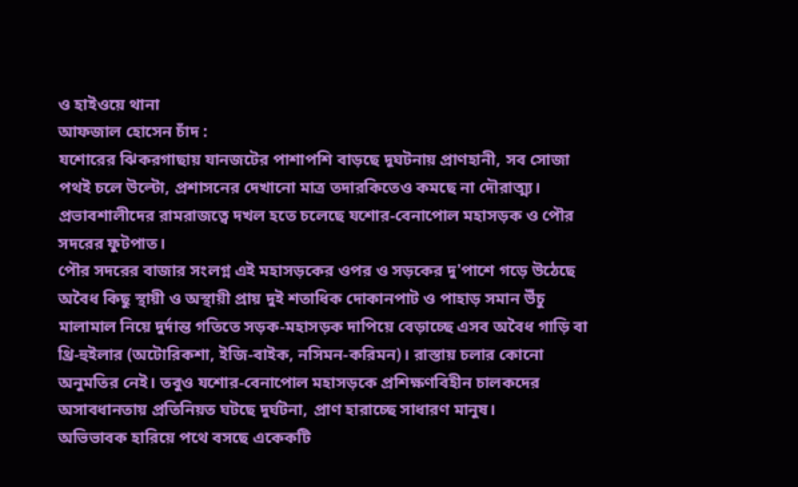ও হাইওয়ে থানা
আফজাল হোসেন চাঁদ :
যশোরের ঝিকরগাছায় যানজটের পাশাপশি বাড়ছে দূঘটনায় প্রাণহানী, সব সোজা পথই চলে উল্টো, প্রশাসনের দেখানো মাত্র তদারকিতেও কমছে না দৌরাত্ম্য। প্রভাবশালীদের রামরাজত্বে দখল হতে চলেছে যশোর-বেনাপোল মহাসড়ক ও পৌর সদরের ফুটপাত।
পৌর সদরের বাজার সংলগ্ন এই মহাসড়কের ওপর ও সড়কের দু'পাশে গড়ে উঠেছে অবৈধ কিছু স্থায়ী ও অস্থায়ী প্রায় দুই শতাধিক দোকানপাট ও পাহাড় সমান উঁচু মালামাল নিয়ে দুর্দান্ত গতিতে সড়ক-মহাসড়ক দাপিয়ে বেড়াচ্ছে এসব অবৈধ গাড়ি বা থ্রি-হুইলার (অটোরিকশা, ইজি-বাইক, নসিমন-করিমন)। রাস্তায় চলার কোনো অনুমতির নেই। তবুও যশোর-বেনাপোল মহাসড়কে প্রশিক্ষণবিহীন চালকদের অসাবধানতায় প্রতিনিয়ত ঘটছে দুর্ঘটনা, প্রাণ হারাচ্ছে সাধারণ মানুষ।
অভিভাবক হারিয়ে পথে বসছে একেকটি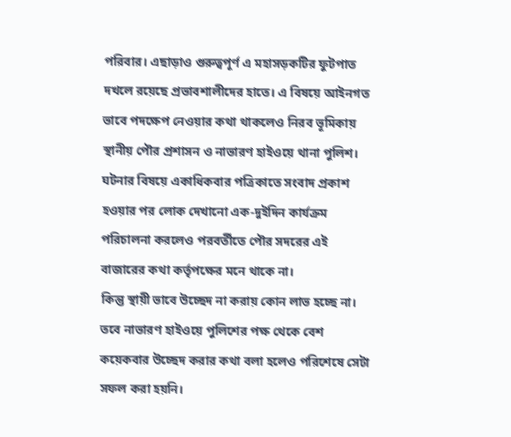পরিবার। এছাড়াও গুরুত্বপূর্ণ এ মহাসড়কটির ফুটপাত দখলে রয়েছে প্রভাবশালীদের হাতে। এ বিষয়ে আইনগত ভাবে পদক্ষেপ নেওয়ার কথা থাকলেও নিরব ভূমিকায় স্থানীয় পৌর প্রশাসন ও নাভারণ হাইওয়ে থানা পুলিশ। ঘটনার বিষয়ে একাধিকবার পত্রিকাতে সংবাদ প্রকাশ হওয়ার পর লোক দেখানো এক-দুইদিন কার্যক্রম পরিচালনা করলেও পরবর্তীতে পৌর সদরের এই বাজারের কথা কর্তৃপক্ষের মনে থাকে না।
কিন্তু স্থায়ী ভাবে উচ্ছেদ না করায় কোন লাভ হচ্ছে না। তবে নাভারণ হাইওয়ে পুলিশের পক্ষ থেকে বেশ কয়েকবার উচ্ছেদ করার কথা বলা হলেও পরিশেষে সেটা সফল করা হয়নি।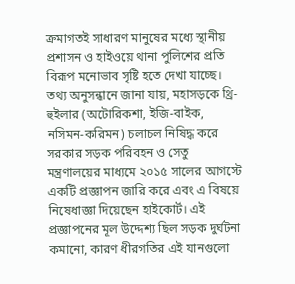ক্রমাগতই সাধারণ মানুষের মধ্যে স্থানীয় প্রশাসন ও হাইওয়ে থানা পুলিশের প্রতি বিরূপ মনোভাব সৃষ্টি হতে দেখা যাচ্ছে।
তথ্য অনুসন্ধানে জানা যায়, মহাসড়কে থ্রি-হুইলার (অটোরিকশা, ইজি-বাইক, নসিমন-করিমন) চলাচল নিষিদ্ধ করে সরকার সড়ক পরিবহন ও সেতু মন্ত্রণালয়ের মাধ্যমে ২০১৫ সালের আগস্টে একটি প্রজ্ঞাপন জারি করে এবং এ বিষয়ে নিষেধাজ্ঞা দিয়েছেন হাইকোর্ট। এই প্রজ্ঞাপনের মূল উদ্দেশ্য ছিল সড়ক দুর্ঘটনা কমানো, কারণ ধীরগতির এই যানগুলো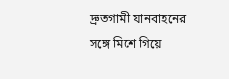দ্রুতগামী যানবাহনের সঙ্গে মিশে গিয়ে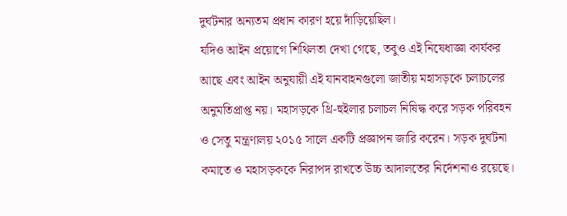দুর্ঘটনার অন্যতম প্রধান কারণ হয়ে দাঁড়িয়েছিল।
যদিও আইন প্রয়োগে শিথিলতা দেখা গেছে, তবুও এই নিষেধাজ্ঞা কার্যকর আছে এবং আইন অনুযায়ী এই যানবাহনগুলো জাতীয় মহাসড়কে চলাচলের অনুমতিপ্রাপ্ত নয়। মহাসড়কে থ্রি-হুইলার চলাচল নিষিদ্ধ করে সড়ক পরিবহন ও সেতু মন্ত্রণালয় ২০১৫ সালে একটি প্রজ্ঞাপন জারি করেন। সড়ক দুর্ঘটনা কমাতে ও মহাসড়ককে নিরাপদ রাখতে উচ্চ আদালতের নির্দেশনাও রয়েছে।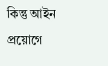কিন্তু আইন প্রয়োগে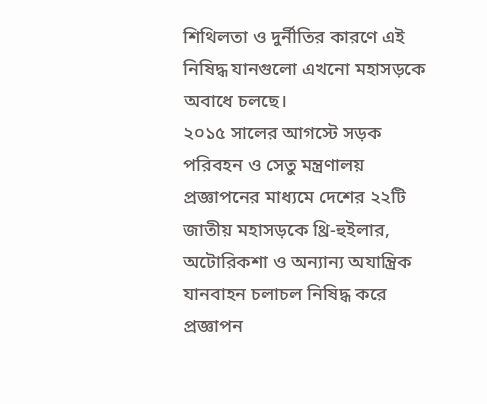শিথিলতা ও দুর্নীতির কারণে এই নিষিদ্ধ যানগুলো এখনো মহাসড়কে অবাধে চলছে।
২০১৫ সালের আগস্টে সড়ক পরিবহন ও সেতু মন্ত্রণালয় প্রজ্ঞাপনের মাধ্যমে দেশের ২২টি জাতীয় মহাসড়কে থ্রি-হুইলার, অটোরিকশা ও অন্যান্য অযান্ত্রিক যানবাহন চলাচল নিষিদ্ধ করে প্রজ্ঞাপন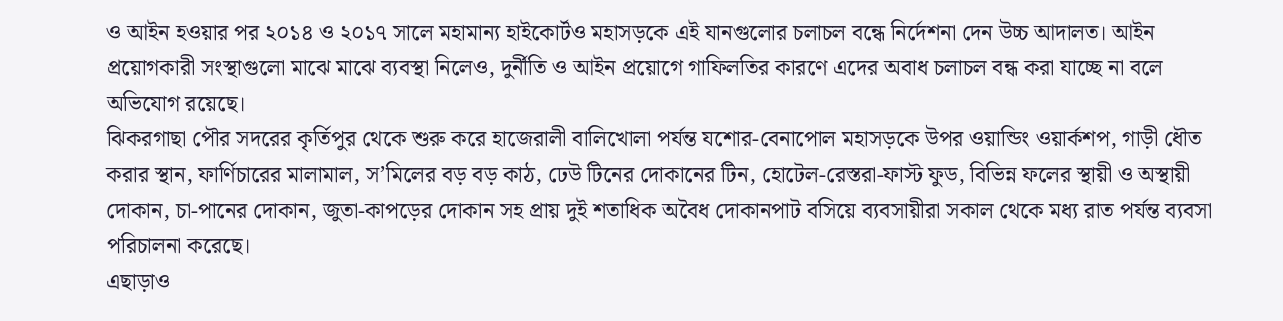ও আইন হওয়ার পর ২০১৪ ও ২০১৭ সালে মহামান্য হাইকোর্টও মহাসড়কে এই যানগুলোর চলাচল বন্ধে নির্দেশনা দেন উচ্চ আদালত। আইন প্রয়োগকারী সংস্থাগুলো মাঝে মাঝে ব্যবস্থা নিলেও, দুর্নীতি ও আইন প্রয়োগে গাফিলতির কারণে এদের অবাধ চলাচল বন্ধ করা যাচ্ছে না বলে অভিযোগ রয়েছে।
ঝিকরগাছা পৌর সদরের কৃর্তিপুর থেকে শুরু করে হাজেরালী বালিখোলা পর্যন্ত যশোর-বেনাপোল মহাসড়কে উপর ওয়ান্ডিং ওয়ার্কশপ, গাড়ী ধৌত করার স্থান, ফার্ণিচারের মালামাল, স’মিলের বড় বড় কাঠ, ঢেউ টিনের দোকানের টিন, হোটেল-রেস্তরা-ফাস্ট ফুড, বিভিন্ন ফলের স্থায়ী ও অস্থায়ী দোকান, চা-পানের দোকান, জুতা-কাপড়ের দোকান সহ প্রায় দুই শতাধিক অবৈধ দোকানপাট বসিয়ে ব্যবসায়ীরা সকাল থেকে মধ্য রাত পর্যন্ত ব্যবসা পরিচালনা করেছে।
এছাড়াও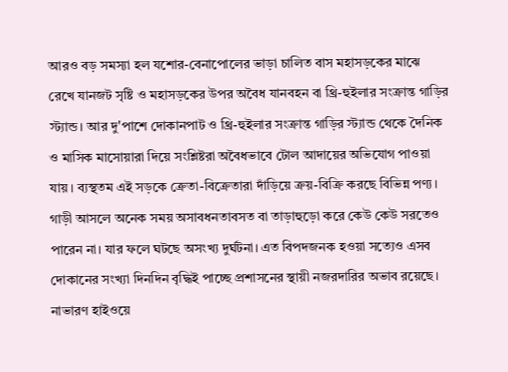আরও বড় সমস্যা হল যশোর-বেনাপোলের ভাড়া চালিত বাস মহাসড়কের মাঝে রেখে যানজট সৃষ্টি ও মহাসড়কের উপর অবৈধ যানবহন বা থ্রি-হুইলার সংক্রান্ত গাড়ির স্ট্যান্ড। আর দু'পাশে দোকানপাট ও থ্রি-হুইলার সংক্রান্ত গাড়ির স্ট্যান্ড থেকে দৈনিক ও মাসিক মাসোয়ারা দিয়ে সংশ্লিষ্টরা অবৈধভাবে টোল আদায়ের অভিযোগ পাওয়া যায়। ব্যস্থতম এই সড়কে ক্রেতা-বিক্রেতারা দাঁড়িয়ে ক্রয়-বিক্রি করছে বিভিন্ন পণ্য। গাড়ী আসলে অনেক সময় অসাবধনতাবসত বা তাড়াহুড়ো করে কেউ কেউ সরতেও পারেন না। যার ফলে ঘটছে অসংখ্য দুর্ঘটনা। এত বিপদজনক হওয়া সত্যেও এসব দোকানের সংখ্যা দিনদিন বৃদ্ধিই পাচ্ছে প্রশাসনের স্থায়ী নজরদারির অভাব রয়েছে।
নাভারণ হাইওয়ে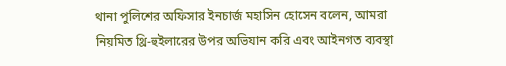থানা পুলিশের অফিসার ইনচার্জ মহাসিন হোসেন বলেন, আমরা নিয়মিত থ্রি-হুইলারের উপর অভিযান করি এবং আইনগত ব্যবস্থা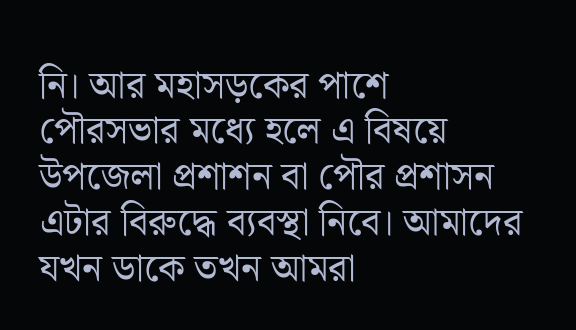নি। আর মহাসড়কের পাশে পৌরসভার মধ্যে হলে এ বিষয়ে উপজেলা প্রশাশন বা পৌর প্রশাসন এটার বিরুদ্ধে ব্যবস্থা নিবে। আমাদের যখন ডাকে তখন আমরা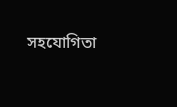সহযোগিতা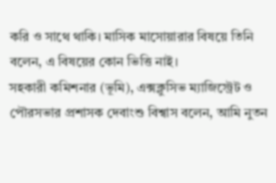করি ও সাথে থাকি। মাসিক মাসোয়ারার বিষয়ে তিনি বলেন, এ বিষয়ের কোন ভিত্তি নাই।
সহকারী কমিশনার (ভূমি), এক্সক্লুসিভ ম্যাজিস্ট্রেট ও পৌরসভার প্রশাসক দেবাংশু বিশ্বাস বলেন, আমি নুতন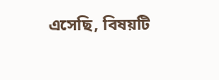এসেছি, বিষয়টি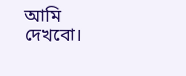আমি দেখবো।